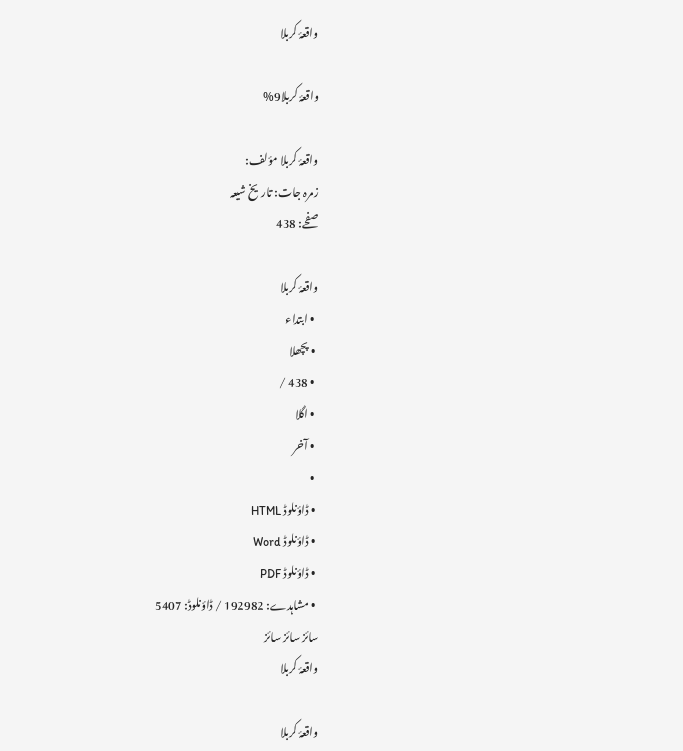واقعۂ کربلا

واقعۂ کربلا9%

واقعۂ کربلا مؤلف:
زمرہ جات: تاریخ شیعہ
صفحے: 438

واقعۂ کربلا
  • ابتداء
  • پچھلا
  • 438 /
  • اگلا
  • آخر
  •
  • ڈاؤنلوڈ HTML
  • ڈاؤنلوڈ Word
  • ڈاؤنلوڈ PDF
  • مشاہدے: 192982 / ڈاؤنلوڈ: 5407
سائز سائز سائز
واقعۂ کربلا

واقعۂ کربلا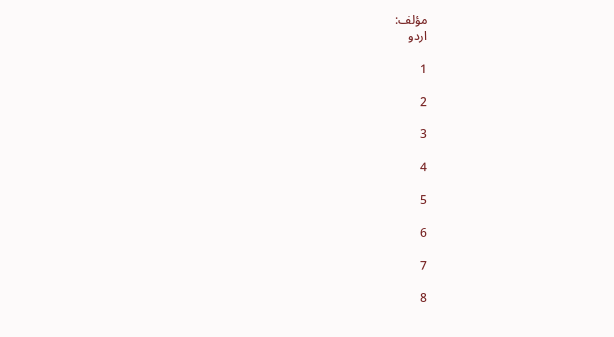مؤلف:
اردو

1

2

3

4

5

6

7

8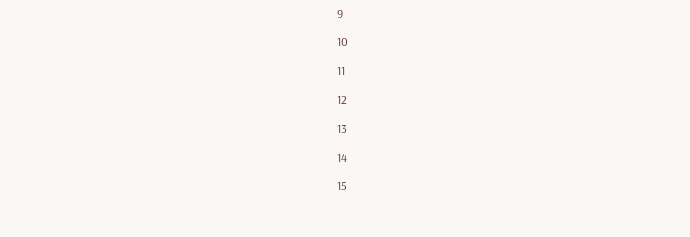9

10

11

12

13

14

15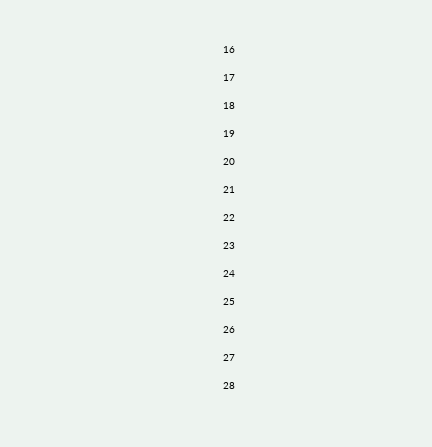16

17

18

19

20

21

22

23

24

25

26

27

28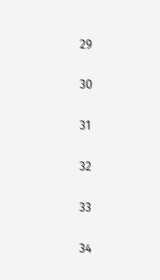29

30

31

32

33

34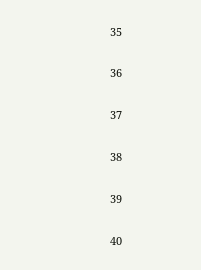35

36

37

38

39

40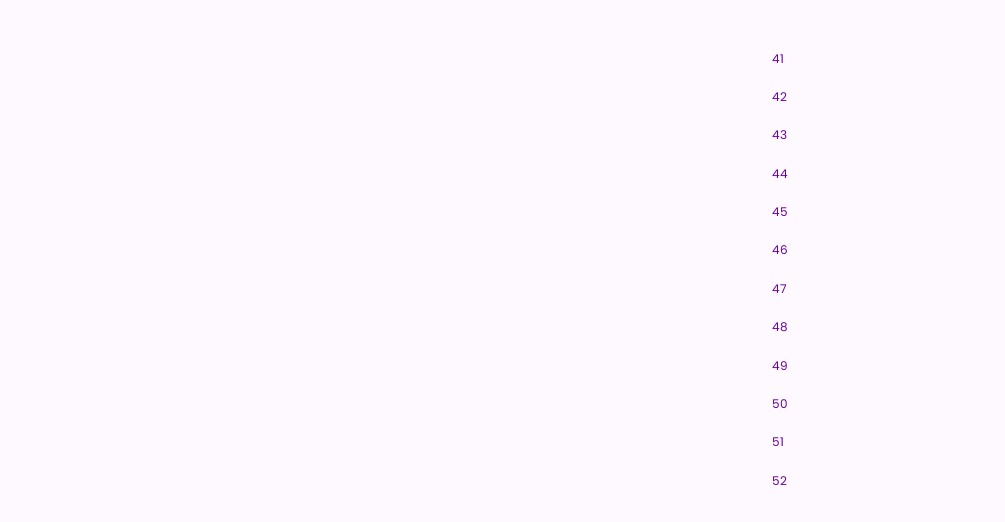41

42

43

44

45

46

47

48

49

50

51

52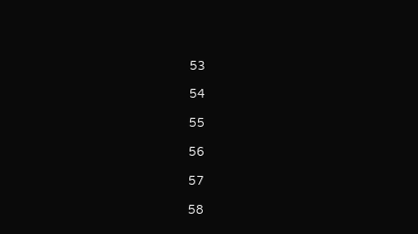53

54

55

56

57

58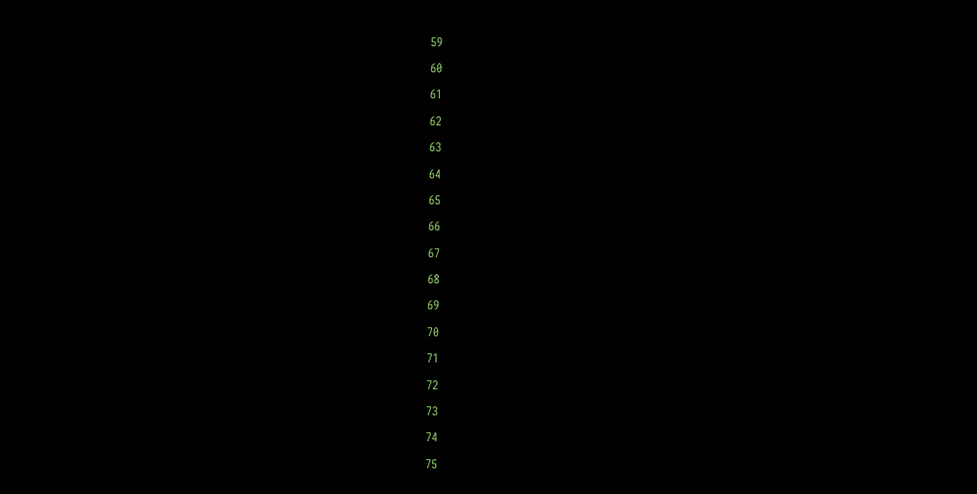59

60

61

62

63

64

65

66

67

68

69

70

71

72

73

74

75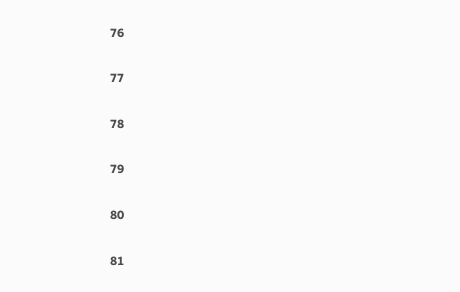76

77

78

79

80

81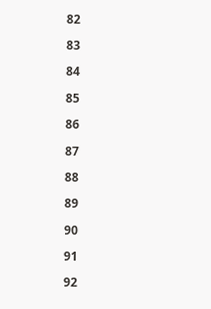82

83

84

85

86

87

88

89

90

91

92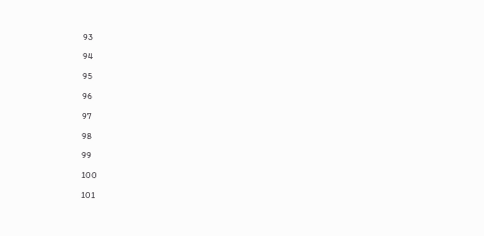93

94

95

96

97

98

99

100

101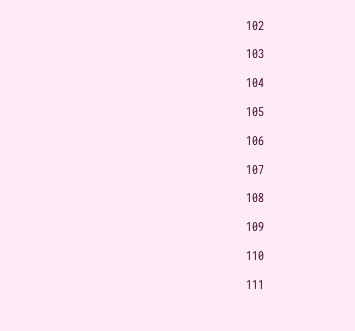102

103

104

105

106

107

108

109

110

111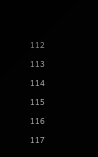112

113

114

115

116

117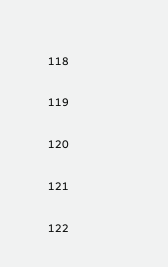118

119

120

121

122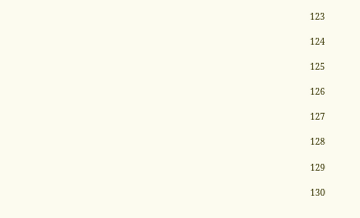123

124

125

126

127

128

129

130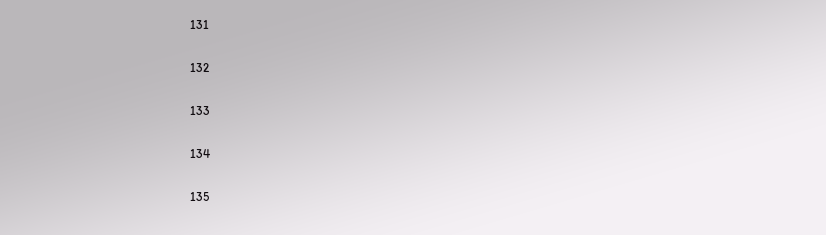131

132

133

134

135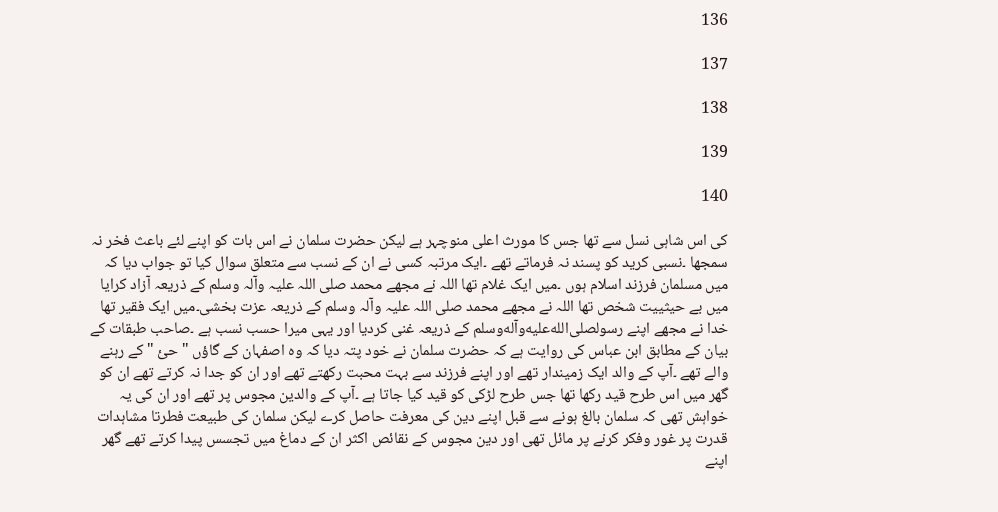136

137

138

139

140

کی اس شاہی نسل سے تھا جس کا مورث اعلی منوچہر ہے لیکن حضرت سلمان نے اس بات کو اپنے لئے باعث فخر نہ سمجھا ۔نسبی کرید کو پسند نہ فرماتے تھے ۔ایک مرتبہ کسی نے ان کے نسب سے متعلق سوال کیا تو جواب دیا کہ میں مسلمان فرزند اسلام ہوں ۔میں ایک غلام تھا اللہ نے مجھے محمد صلی اللہ علیہ وآلہ وسلم کے ذریعہ آزاد کرایا میں بے حیثییت شخص تھا اللہ نے مجھے محمد صلی اللہ علیہ وآلہ وسلم کے ذریعہ عزت بخشی۔میں ایک فقیر تھا خدا نے مجھے اپنے رسولصلى‌الله‌عليه‌وآله‌وسلم کے ذریعہ غنی کردیا اور یہی میرا حسب نسب ہے ۔صاحب طبقات کے بیان کے مطابق ابن عباس کی روایت ہے کہ حضرت سلمان نے خود پتہ دیا کہ وہ اصفہان کے گاؤں "حئ " کے رہنے والے تھے ۔آپ کے والد ایک زمیندار تھے اور اپنے فرزند سے بہت محبت رکھتے تھے اور ان کو جدا نہ کرتے تھے ان کو گھر میں اس طرح قید رکھا تھا جس طرح لڑکی کو قید کیا جاتا ہے ۔آپ کے والدین مجوس پر تھے اور ان کی یہ خواہش تھی کہ سلمان بالغ ہونے سے قبل اپنے دین کی معرفت حاصل کرے لیکن سلمان کی طبیعت فطرتا مشاہدات قدرت پر غور وفکر کرنے پر مائل تھی اور دین مجوس کے نقائص اکثر ان کے دماغ میں تجسس پیدا کرتے تھے گھر اپنے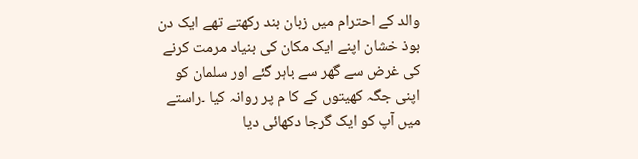والد کے احترام میں زبان بند رکھتے تھے ایک دن بوذ خشان اپنے ایک مکان کی بنیاد مرمت کرنے کی غرض سے گھر سے باہر گئے اور سلمان کو اپنی جگہ کھیتوں کے کا م پر روانہ کیا ۔راستے میں آپ کو ایک گرجا دکھائی دیا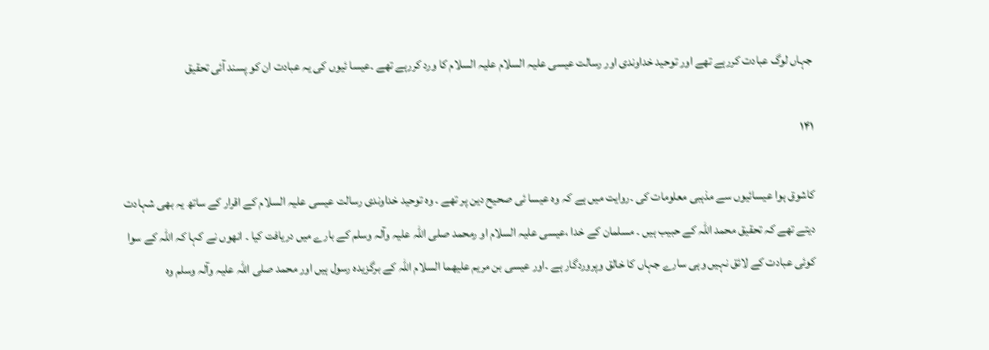جہاں لوگ عبادت کررہے تھے اور توحید خداوندی اور رسالت عیسی علیہ السلام علیہ السلام کا ورد کررہے تھے ۔عیسا ئیوں کی یہ عبادت ان کو پسند آئی تحقیق

۱۴۱

کاشوق ہوا عیسائیوں سے مذہبی معلومات کی ۔روایت میں ہے کہ وہ عیسا ئی صحیح دین پر تھے ۔ وہ توحید خداوندی رسالت عیسی علیہ السلام کے اقرار کے ساتھ یہ بھی شہادت دیتے تھے کہ تحقیق محمد اللہ کے حبیب ہیں ۔ مسلمان کے خدا ،عیسی علیہ السلام او رمحمد صلی اللہ علیہ وآلہ وسلم کے بارے میں دریافت کیا ۔ انھوں نے کہا کہ اللہ کے سوا کوئی عبادت کے لائق نہیں وہی سارے جہاں کا خالق وپروردگار ہے ۔اور عیسی بن مریم علیھما السلام اللہ کے برگزیدہ رسول ہیں اور محمد صلی اللہ علیہ وآلہ وسلم وہ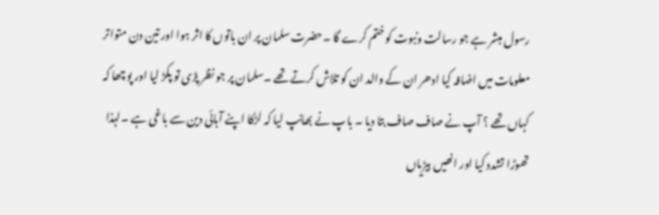رسول مبشر ہے جو رسالت ونبوت کو ختم کرے گا ۔حضرت سلمان پر ان باتوں کا اثر ہوا اور تین دن متواتر معلومات میں اضافہ کیا ادھر ان کے والد ان کو تلاش کرتے تھے ۔سلمان پر جو نظر پڑی تو پکڑ لیا اور پوچھا کہ کہاں تھے ؟ آپ نے صاف صاف بتا دیا ۔ باپ نے بھانپ لیا کہ لڑکا اپنے آبائی دین سے باغی ہے ۔لہذا تھوڑا تشدد کیا اور انھیں بیڑیاں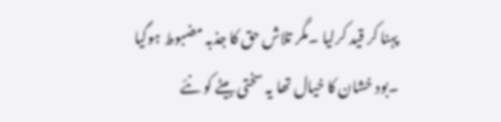پہنا کر قید کرلیا ۔مگر تلاش حق کا جذبہ مضبوط ہوگیا ۔بود خشان کا خیال تھا یہ سختی بیٹے کو نئے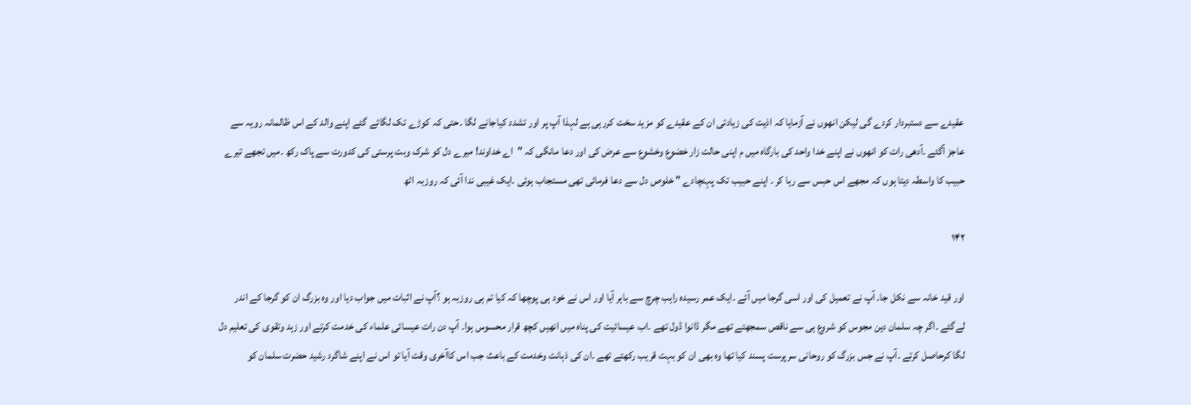عقیدے سے دستبردار کردے گی لیکن انھوں نے آزمایا کہ اذیت کی زیادتی ان کے عقیدے کو مزید سخت کررہی ہے لہذا آپ پر اور تشدد کیاجانے لگا ۔حتی کہ کوڑے تک لگائے گئے اپنے والد کے اس ظالمانہ رویہ سے عاجز آگئے ۔آدھی رات کو انھوں نے اپنے خدا واحد کی بارگاہ میں م اپنی حالت زار خضوع وخشوع سے عرض کی اور دعا مانگی کہ "اے خداوند! میرے دل کو شرک وبت پرستی کی کدورت سے پاک رکھ ۔میں تجھے تیرے حبیب کا واسطہ دیتا ہوں کہ مجھے اس حبس سے رہا کر ۔ اپنے حبیب تک پہنچادے " خلوص دل سے دعا فرمائی تھی مستجاب ہوئی ۔ایک غیبی ندا آئی کہ روزبہ اٹھ

۱۴۲

اور قید خانہ سے نکل جا۔ آپ نے تعمیل کی اور اسی گرجا میں آئے ۔ایک عمر رسیدہ راہب چرچ سے باہر آیا اور اس نے خود ہی پوچھا کہ کیا تم ہی روزبہ ہو ؟آپ نے اثبات میں جواب دیا اور وہ بزرگ ان کو گرجا کے اندر لےگئے ۔اگر چہ سلمان دین مجوس کو شروع ہی سے ناقص سمجھتے تھے مگر ڈانوا ڈول تھے ۔اب عیسائیت کی پناہ میں انھیں کچھ قرار محسوس ہوا۔ آپ دن رات عیسائی علماء کی خدمت کرتے اور زہد وتقوی کی تعلیم دل لگا کرحاصل کرتے ۔آپ نے جس بزرگ کو روحانی سرپرست پسند کیا تھا وہ بھی ان کو بہت قریب رکھتے تھے ۔ان کی ذہانت وخدمت کے باعث جب اس کاآخری وقت آیا تو اس نے اپنے شاگرد رشید حضرت سلمان کو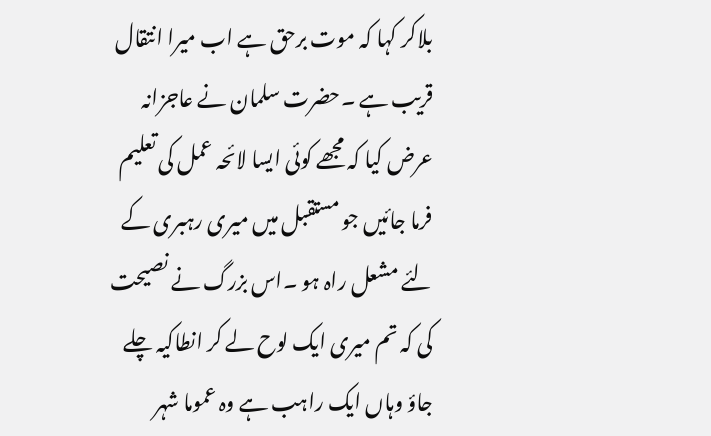بلاکر کہا کہ موت برحق ہے اب میرا انتقال قریب ہے ۔حضرت سلمان نے عاجزانہ عرض کیا کہ مجھے کوئی ایسا لائحہ عمل کی تعلیم فرما جائیں جو مستقبل میں میری رہبری کے لئے مشعل راہ ہو ۔اس بزرگ نے نصیحت کی کہ تم میری ایک لوح لے کر انطاکیہ چلے جاؤ وہاں ایک راہب ہے وہ عموما شہر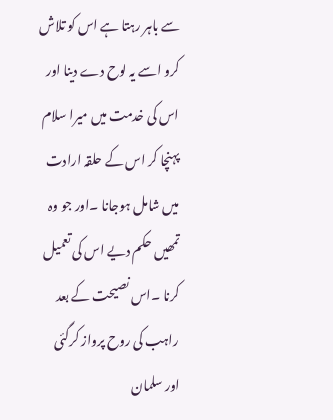سے باہر رہتا ہے اس کو تلاش کرو اسے یہ لوح دے دینا اور اس کی خدمت میں میرا سلام پہنچا کر اس کے حلقہ ارادت میں شامل ہوجانا ۔اور جو وہ تمھیں حکم دیے اس کی تعمیل کرنا ۔اس نصیحت کے بعد راہب کی روح پرواز کرگئی اور سلمان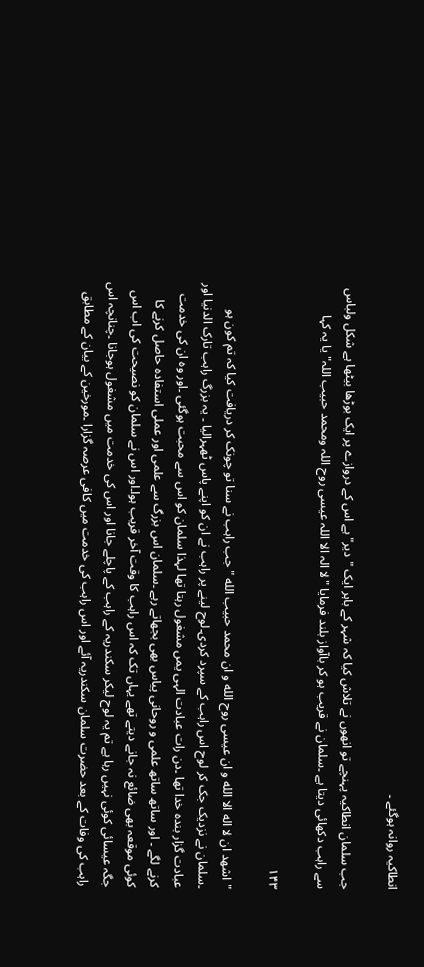انطاکیہ روانہ ہوگئے ۔

جب سلمان انطاکیہ پہنچے تو انھوں نے تلاش کیا کہ شہر کے باہر ایک "دیر" ہے اس کے دروازے پر ایک بوڑھا بیٹھا ہے شکل ولباس سے راہب دکھائی دیتا ہے ۔سلمان نے قریب ہو کر باآواز بلند فرمایا "لا الہ الا اللہ عیسی روح اللہ ومحمد حبیب اللہ"یا یہ کہا

۱۴۳

"اشهد ان لا اله الا الله و ان عیسی روح الله و ان محمد حبیب الله " جب راہب نے سنا تو چونک کر دریافت کیا کہ تم کون ہو ۔سلمان نے نزدیک جک کر لوح اس راہب کے سپرد کردی۔لوح لینے پر راہب نے ان کو اپنے پاس ٹھہرالیا ۔ یہ بزرگ راہب تارک الدنیا اور عبادت گزار بندہ خدا تھا ۔دن رات عبادت الہی یمں مشغول رہتا تھا لہذا سلمان کو اس سے محبت ہوگئی ۔اور وہ ان کی خدمت کرنے لگے ۔ اور ساتھ ساتھ علمی و روحانی پیاس بھی بجھاتے رہے ۔سلمان اس بزرگ سے علمی اور عملی استفادہ حاصل کرنے کا کوئی موقعہ بھی ضائع نہ جانے دیتے تھے یہاں تک کہ اس راہب کا وقت آخر قریب ہوا۔اور اس نے سلمان کو نصیحت کی اب اس جگہ عیسائی کوئی نہیں رہا ہے تم یہ لوح لیکر سکندریہ کے راہب کے پاچلے جانا اور اس کی خدمت میں مشغول ہوجانا ۔چنانچہ اس راہب کی وفات کے بعد حضرت سلمان سکندریہ آئے اور اس راہب کی خدمت میں کافی عرصہ گزارا ۔مورخین کے بیان کے مطابق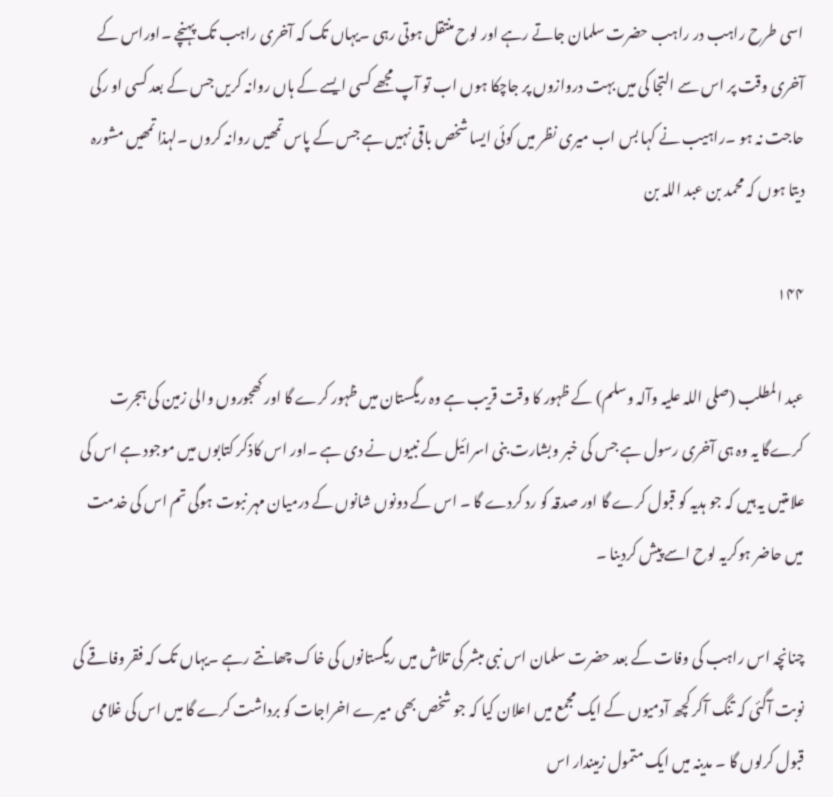اسی طرح راہب در راہب حضرت سلمان جاتے رہے اور لوح منتقل ہوتی رہی ۔یہاں تک کہ آخری راہب تک پہنچے ۔اوراس کے آخری وقت پر اس سے التجا کی میں بہت دروازوں پر جاچکا ہوں اب تو آپ مجھے کسی ایسے کے ہاں روانہ کریں جس کے بعد کسی او رکی حاجت نہ ہو ۔راہیب نے کہا بس اب میری نظر میں کوئی ایسا شخص باقی نہیں ہے جس کے پاس تمھیں روانہ کروں ۔لہذا تمھیں مشورہ دیتا ہوں کہ محمد بن عبد اللہ بن

۱۴۴

عبد المطلب (صلی اللہ علیہ وآلہ وسلم) کے ظہور کا وقت قریب ہے وہ ریگستان میں ظہور کرے گا اور کھجوروں والی زمین کی ہجرت کرےگا یہ وہ ہی آخری رسول ہے جس کی خبر وبشارت بنی اسرائیل کے نبیوں نے دی ہے ۔اور اس کاذکر کتابوں میں موجود ہے اس کی علامتیں یہ ہیں کہ جو ہدیہ کو قبول کرے گا اور صدقہ کو رد کردے گا ۔ اس کے دونوں شانوں کے درمیان مہر نبوت ہوگی تم اس کی خدمت میں حاضر ہوکریہ لوح اسے پیش کردینا ۔

چنانچہ اس راہب کی وفات کے بعد حضرت سلمان اس نبی مبشر کی تلاش میں ریگستانوں کی خاک چھانتے رہے ۔یہاں تک کہ فقر وفاقے کی نوبت آگئی کہ تنگ آکر کچھ آدمیوں کے ایک مجمع میں اعلان کیا کہ جو شخص بھی میرے اخراجات کو برداشت کرے گا میں اس کی غلامی قبول کرلوں گا ۔ مدینہ میں ایک متمول زمیندار اس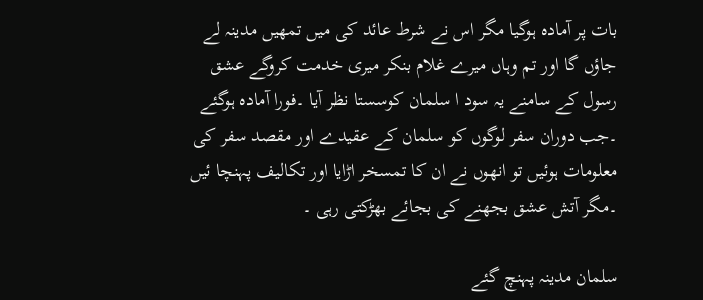بات پر آمادہ ہوگیا مگر اس نے شرط عائد کی میں تمھیں مدینہ لے جاؤں گا اور تم وہاں میرے غلام بنکر میری خدمت کروگے عشق رسول کے سامنے یہ سود ا سلمان کوسستا نظر آیا ۔فورا آمادہ ہوگئے ۔جب دوران سفر لوگوں کو سلمان کے عقیدے اور مقصد سفر کی معلومات ہوئیں تو انھوں نے ان کا تمسخر اڑایا اور تکالیف پہنچا ئیں ۔مگر آتش عشق بجھنے کی بجائے بھڑکتی رہی ۔

سلمان مدینہ پہنچ گئے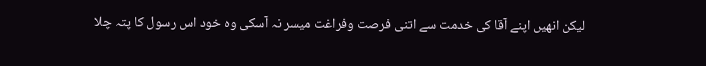لیکن انھیں اپنے آقا کی خدمت سے اتنی فرصت وفراغت میسر نہ آسکی وہ خود اس رسول کا پتہ چلا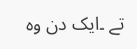تے ۔ایک دن وہ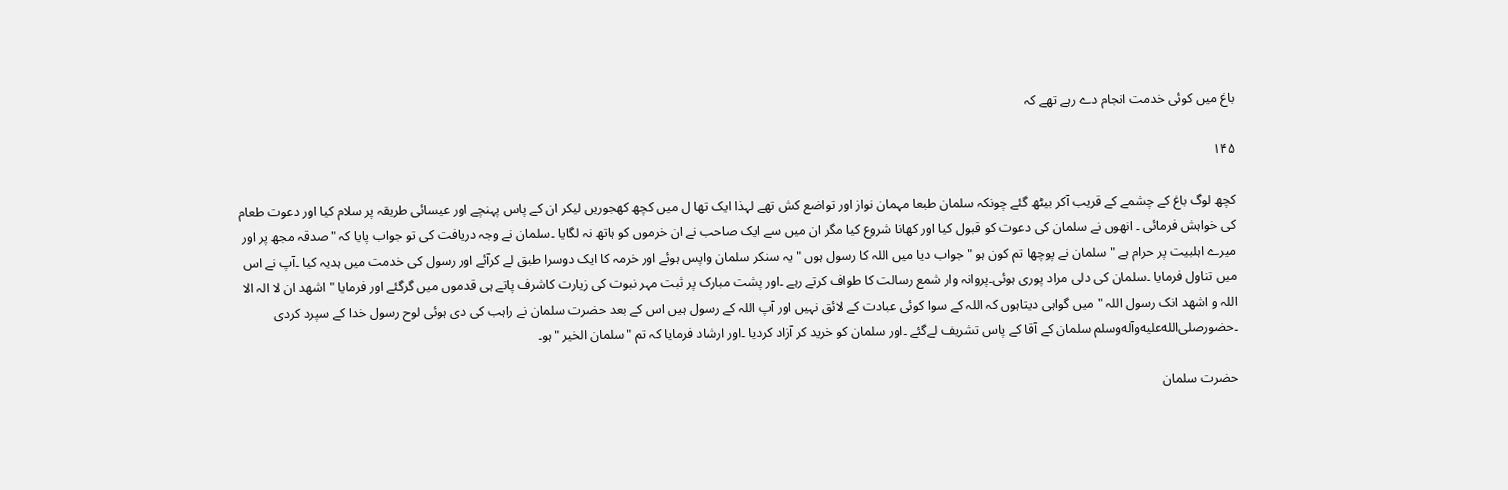باغ میں کوئی خدمت انجام دے رہے تھے کہ

۱۴۵

کچھ لوگ باغ کے چشمے کے قریب آکر بیٹھ گئے چونکہ سلمان طبعا مہمان نواز اور تواضع کش تھے لہذا ایک تھا ل میں کچھ کھجوریں لیکر ان کے پاس پہنچے اور عیسائی طریقہ پر سلام کیا اور دعوت طعام کی خواہش فرمائی ۔ انھوں نے سلمان کی دعوت کو قبول کیا اور کھانا شروع کیا مگر ان میں سے ایک صاحب نے ان خرموں کو ہاتھ نہ لگایا ۔سلمان نے وجہ دریافت کی تو جواب پایا کہ "صدقہ مجھ پر اور میرے اہلبیت پر حرام ہے " سلمان نے پوچھا تم کون ہو " جواب دیا میں اللہ کا رسول ہوں " یہ سنکر سلمان واپس ہوئے اور خرمہ کا ایک دوسرا طبق لے کرآئے اور رسول کی خدمت میں ہدیہ کیا ۔آپ نے اس میں تناول فرمایا ۔سلمان کی دلی مراد پوری ہوئی۔پروانہ وار شمع رسالت کا طواف کرتے رہے ۔اور پشت مبارک پر ثبت مہر نبوت کی زیارت کاشرف پاتے ہی قدموں میں گرگئے اور فرمایا " اشھد ان لا الہ الا اللہ و اشھد انک رسول اللہ " میں گواہی دیتاہوں کہ اللہ کے سوا کوئی عبادت کے لائق نہیں اور آپ اللہ کے رسول ہیں اس کے بعد حضرت سلمان نے راہب کی دی ہوئی لوح رسول خدا کے سپرد کردی ۔حضورصلى‌الله‌عليه‌وآله‌وسلم سلمان کے آقا کے پاس تشریف لےگئے ۔اور سلمان کو خرید کر آزاد کردیا ۔اور ارشاد فرمایا کہ تم "سلمان الخیر "ہو۔

حضرت سلمان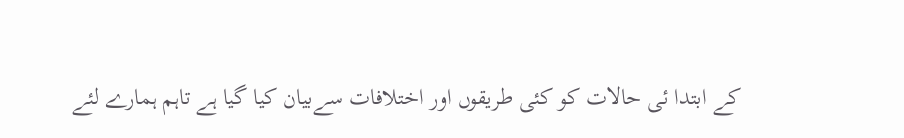کے ابتدا ئی حالات کو کئی طریقوں اور اختلافات سےبیان کیا گیا ہے تاہم ہمارے لئے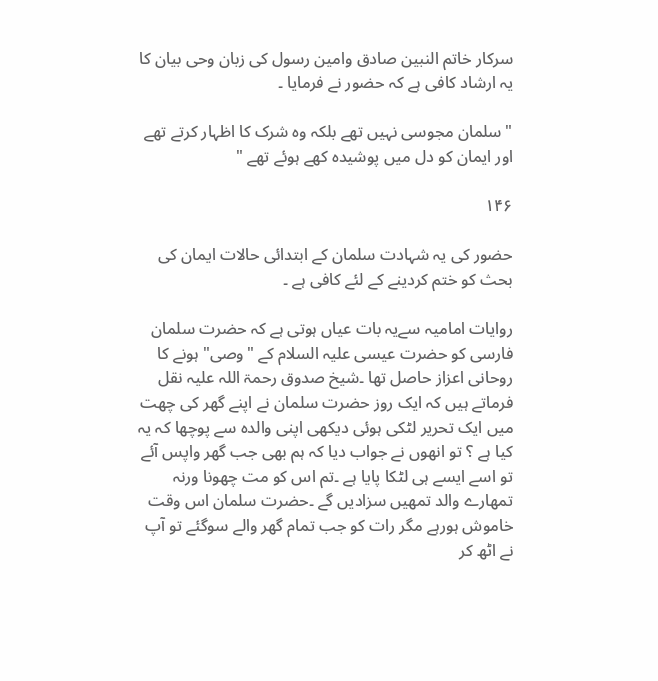سرکار خاتم النبین صادق وامین رسول کی زبان وحی بیان کا یہ ارشاد کافی ہے کہ حضور نے فرمایا ۔

"سلمان مجوسی نہیں تھے بلکہ وہ شرک کا اظہار کرتے تھے اور ایمان کو دل میں پوشیدہ کھے ہوئے تھے "

۱۴۶

حضور کی یہ شہادت سلمان کے ابتدائی حالات ایمان کی بحث کو ختم کردینے کے لئے کافی ہے ۔

روایات امامیہ سےیہ بات عیاں ہوتی ہے کہ حضرت سلمان فارسی کو حضرت عیسی علیہ السلام کے "وصی" ہونے کا روحانی اعزاز حاصل تھا ۔شیخ صدوق رحمۃ اللہ علیہ نقل فرماتے ہیں کہ ایک روز حضرت سلمان نے اپنے گھر کی چھت میں ایک تحریر لٹکی ہوئی دیکھی اپنی والدہ سے پوچھا کہ یہ کیا ہے ؟ تو انھوں نے جواب دیا کہ ہم بھی جب گھر واپس آئے تو اسے ایسے ہی لٹکا پایا ہے ۔تم اس کو مت چھونا ورنہ تمھارے والد تمھیں سزادیں گے ۔حضرت سلمان اس وقت خاموش ہورہے مگر رات کو جب تمام گھر والے سوگئے تو آپ نے اٹھ کر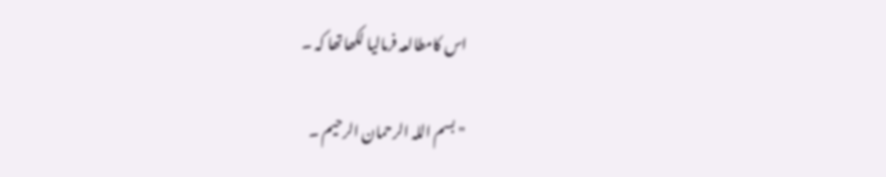اس کامطالعہ فرمالیا لکھاتھا کہ ۔

"بسم اللہ الرحمان الرحیم ۔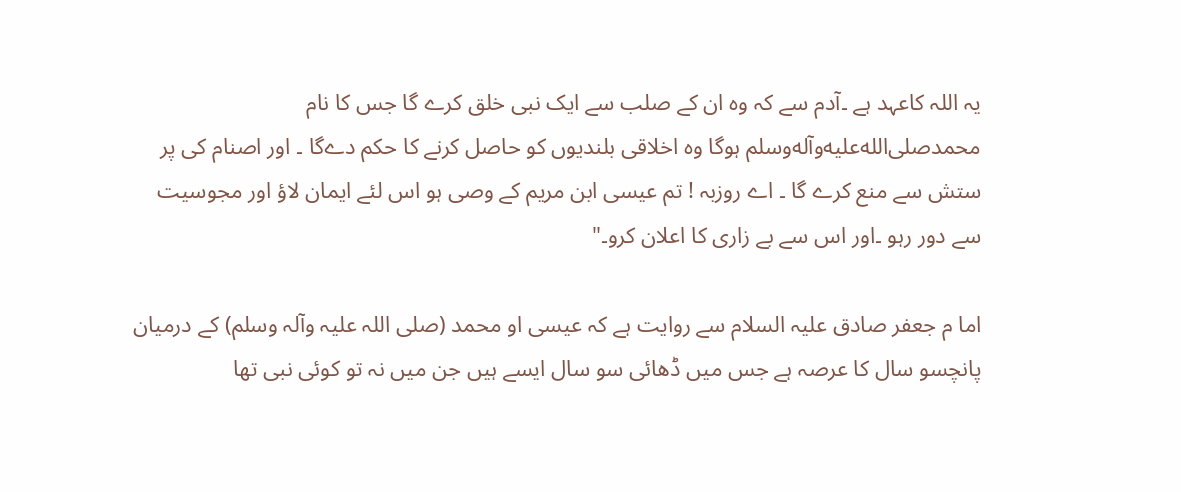یہ اللہ کاعہد ہے ۔آدم سے کہ وہ ان کے صلب سے ایک نبی خلق کرے گا جس کا نام محمدصلى‌الله‌عليه‌وآله‌وسلم ہوگا وہ اخلاقی بلندیوں کو حاصل کرنے کا حکم دےگا ۔ اور اصنام کی پر ستش سے منع کرے گا ۔ اے روزبہ ! تم عیسی ابن مریم کے وصی ہو اس لئے ایمان لاؤ اور مجوسیت سے دور رہو ۔اور اس سے بے زاری کا اعلان کرو۔"

اما م جعفر صادق علیہ السلام سے روایت ہے کہ عیسی او محمد (صلی اللہ علیہ وآلہ وسلم) کے درمیان پانچسو سال کا عرصہ ہے جس میں ڈھائی سو سال ایسے ہیں جن میں نہ تو کوئی نبی تھا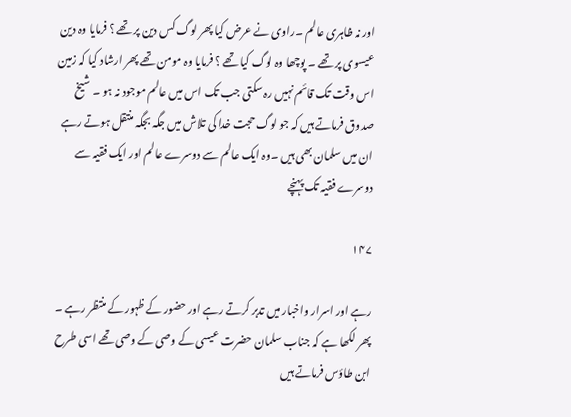اور نہ ظاہری عالم ۔راوی نے عرض کیا پھر لوگ کس دین پر تھے ؟ فرمایا وہ دین عیسوی پر تھے ۔ پوچھا وہ لوگ کیا تھے ؟ فرمایا وہ مومن تھے پھر ارشاد کیا کہ زمین اس وقت تک قائم نہیں رہ سکتی جب تک اس میں عالم موجود نہ ہو ۔ شیخ صدوق فرماتے ہیں کہ جو لوگ حجت خدا کی تلاش میں جگہ بجگہ منتقل ہوتے رہے ان میں سلمان بھی ہیں ۔وہ ایک عالم سے دوسرے عالم اور ایک فقیہ سے دوسرے فقیہ تک پہنچے

۱۴۷

رہے اور اسرار واخبار میں تدبر کرتے رہے اور حضور کے ظہور کے منتظر رہے ۔ پھر لکھا ہے کہ جناب سلمان حضرت عیسی کے وصی کے وصی تھے اسی طرح ابن طاؤس فرماتے ہیں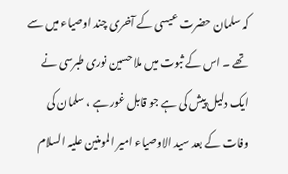کہ سلمان حضرت عیسی کے آخری چند اوصیاء میں سے تھے ۔ اس کے ثبوت میں ملا حسین نوری طبرسی نے ایک دلیل پیش کی ہے جو قابل غور ہے ، سلمان کی وفات کے بعد سید الاوصیاء امیر المومنین علیہ السلام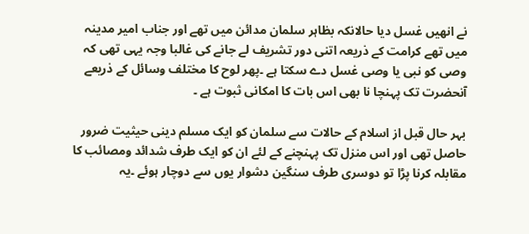نے انھیں غسل دیا حالانکہ بظاہر سلمان مدائن میں تھے اور جناب امیر مدینہ میں تھے کرامت کے ذریعہ اتنی دور تشریف لے جانے کی غالبا وجہ یہی تھی کہ وصی کو نبی یا وصی غسل دے سکتا ہے ۔پھر لوح کا مختلف وسائل کے ذریعے آنحضرت تک پہنچا نا بھی اس بات کا امکانی ثبوت ہے ۔

بہر حال قبل از اسلام کے حالات سے سلمان کو ایک مسلم دینی حیثیت ضرور حاصل تھی اور اس منزل تک پہنچنے کے لئے ان کو ایک طرف شدائد ومصائب کا مقابلہ کرنا پڑا تو دوسری طرف سنگین دشوار یوں سے دوچار ہوئے ۔یہ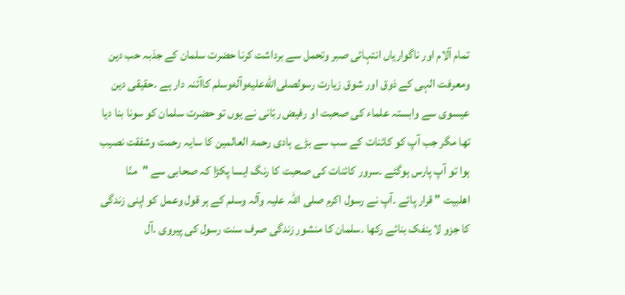تمام آلام اور ناگواریاں انتہائی صبر وتحمل سے برداشت کرنا حضرت سلمان کے جذبہ حب دین ومعرفت الہی کے ذوق اور شوق زیارت رسولصلى‌الله‌عليه‌وآله‌وسلم کاآئنہ دار ہے ۔حقیقی دین عیسوی سے وابستہ علماء کی صحبت او رفیض ربّانی نے یوں تو حضرت سلمان کو سونا بنا دیا تھا مگر جب آپ کو کائنات کے سب سے بڑے ہادی رحمۃ العالمین کا سایہ رحمت وشفقت نصیب ہوا تو آپ پارس ہوگئے ۔سرور کائنات کی صحبت کا رنگ ایسا پکڑا کہ صحابی سے "منّا اهلبیت " قرار پائے ۔آپ نے رسول اکرم صلی اللہ علیہ وآلہ وسلم کے ہر قول وعمل کو اپنی زندگی کا جزو لا ینفک بنائے رکھا ۔سلمان کا منشور زندگی صرف سنت رسول کی پیروی ۔آل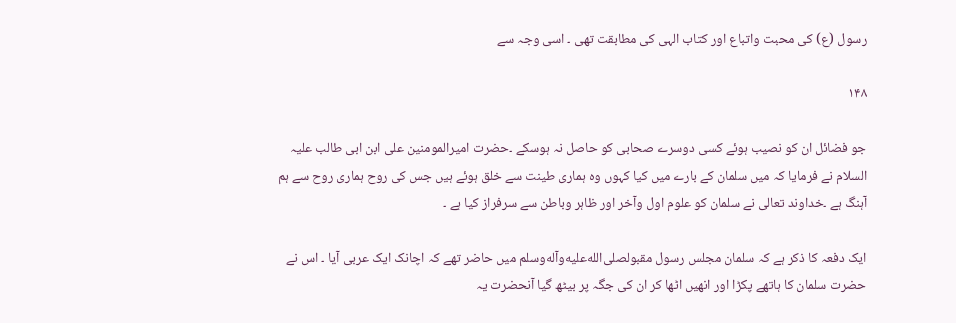رسول (ع) کی محبت واتباع اور کتاب الہی کی مطابقت تھی ۔ اسی وجہ سے

۱۴۸

جو فضائل ان کو نصیب ہوئے کسی دوسرے صحابی کو حاصل نہ ہوسکے ۔حضرت امیرالمومنین علی ابن ابی طالب علیہ السلام نے فرمایا کہ میں سلمان کے بارے میں کیا کہوں وہ ہماری طینت سے خلق ہوئے ہیں جس کی روح ہماری روح سے ہم آہنگ ہے ۔خداوند تعالی نے سلمان کو علوم اول وآخر اور ظاہر وباطن سے سرفراز کیا ہے ۔

ایک دفعہ کا ذکر ہے کہ سلمان مجلس رسول مقبولصلى‌الله‌عليه‌وآله‌وسلم میں حاضر تھے کہ اچانک ایک عربی آیا ۔ اس نے حضرت سلمان کا ہاتھے پکڑا اور انھیں اٹھا کر ان کی جگہ پر بیٹھ گیا آنحضرت یہ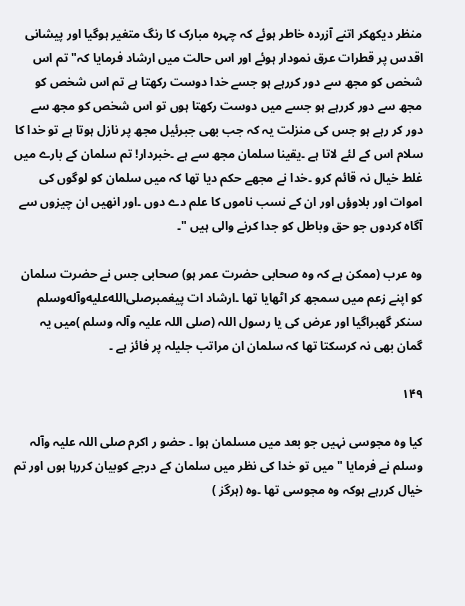منظر دیکھکر اتنے آزردہ خاطر ہوئے کہ چہرہ مبارک کا رنگ متغیر ہوگیا اور پیشانی اقدس پر قطرات عرق نمودار ہوئے اور اس حالت میں ارشاد فرمایا کہ" تم اس شخص کو مجھ سے دور کررہے ہو جسے خدا دوست رکھتا ہے تم اس شخص کو مجھ سے دور کررہے ہو جسے میں دوست رکھتا ہوں تو اس شخص کو مجھ سے دور کر رہے ہو جس کی منزلت یہ کہ جب بھی جبرئیل مجھ پر نازل ہوتا ہے تو خدا کا سلام اس کے لئے لاتا ہے ۔یقینا سلمان مجھ سے ہے ۔خبردار! تم سلمان کے بارے میں غلط خیال نہ قائم کرو ۔خدا نے مجھے حکم دیا تھا کہ میں سلمان کو لوگوں کی اموات اور بلاوؤں اور ان کے نسب ناموں کا علم دے دوں ۔اور انھیں ان چیزوں سے آگاہ کردوں جو حق وباطل کو جدا کرنے والی ہیں "۔

وہ عرب (ممکن ہے کہ وہ صحابی حضرت عمر ہو) صحابی جس نے حضرت سلمان کو اپنے زعم میں سمجھ کر اٹھایا تھا ۔ارشاد ات پیغمبرصلى‌الله‌عليه‌وآله‌وسلم سنکر گھبراگیا اور عرض کی یا رسول اللہ (صلی اللہ علیہ وآلہ وسلم )میں یہ گمان بھی نہ کرسکتا تھا کہ سلمان ان مراتب جلیلہ پر فائز ہے ۔

۱۴۹

کیا وہ مجوسی نہیں جو بعد میں مسلمان ہوا ۔ حضو ر اکرم صلی اللہ علیہ وآلہ وسلم نے فرمایا " میں تو خدا کی نظر میں سلمان کے درجے کوبیان کررہا ہوں اور تم خیال کررہے ہوکہ وہ مجوسی تھا ۔وہ (ہرگز )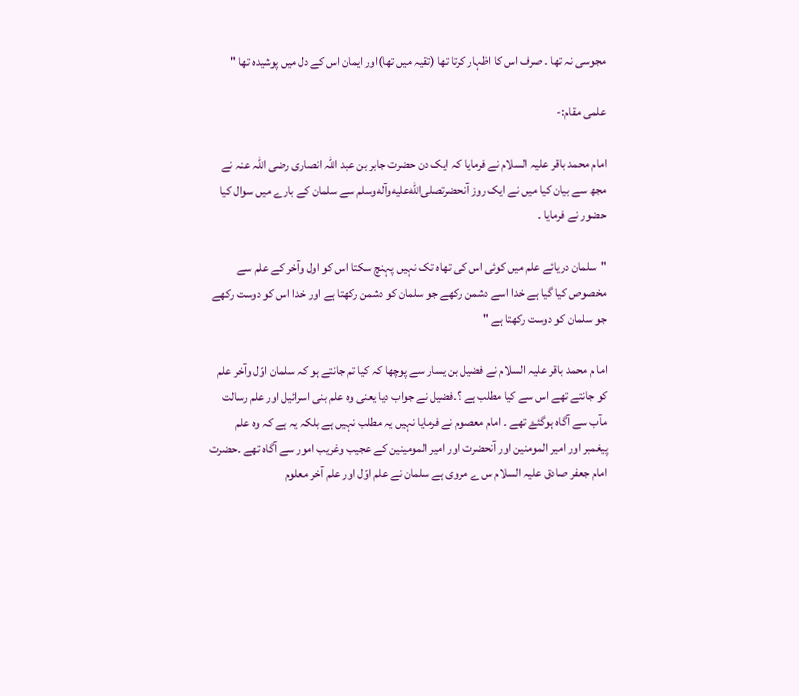مجوسی نہ تھا ۔ صرف اس کا اظہار کرتا تھا (تقیہ میں تھا)اور ایمان اس کے دل میں پوشیدہ تھا "

علمی مقام:-

امام محمد باقر علیہ السلام نے فرمایا کہ ایک دن حضرت جابر بن عبد اللہ انصاری رضی اللہ عنہ نے مجھ سے بیان کیا میں نے ایک روز آنحضرتصلى‌الله‌عليه‌وآله‌وسلم سے سلمان کے بارے میں سوال کیا حضور نے فرمایا ۔

"سلمان دریائے علم میں کوئی اس کی تھاہ تک نہیں پہنچ سکتا اس کو اول وآخر کے علم سے مخصوص کیا گیا ہے خدا اسے دشمن رکھے جو سلمان کو دشمن رکھتا ہے اور خدا اس کو دوست رکھے جو سلمان کو دوست رکھتا ہے "

اما م محمد باقر علیہ السلام نے فضیل بن یسار سے پوچھا کہ کیا تم جانتے ہو کہ سلمان اوّل وآخر علم کو جانتے تھے اس سے کیا مطلب ہے ؟۔فضیل نے جواب دیا یعنی وہ علم بنی اسرائیل اور علم رسالت مآب سے آگاہ ہوگئۓ تھے ۔ امام معصوم نے فرمایا نہیں یہ مطلب نہیں ہے بلکہ یہ ہے کہ وہ علم پیغمبر اور امیر المومنین اور آنحضرت اور امیر المومینین کے عجیب وغریب امور سے آگاہ تھے ۔حضرت امام جعفر صادق علیہ السلام س ے مروی ہے سلمان نے علم اوّل اور علم آخر معلوم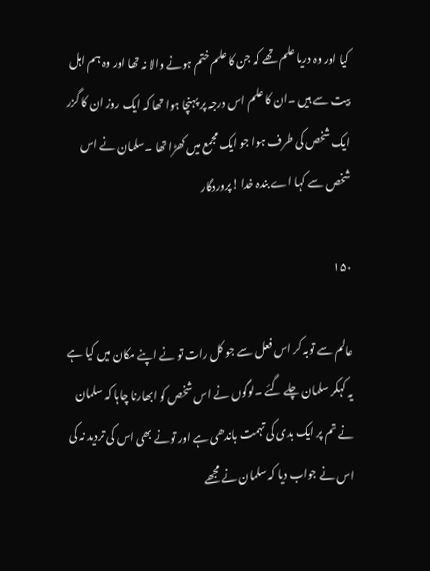کیا اور وہ دریا علم تھے کہ جن کا علم ختم ہونے والا نہ تھا اور وہ ہم اہل بیت سے ہیں ۔ان کا علم اس درجہ پر پہنچا ہوا تھا کہ ایک روز ان کا گزر ایک شخص کی طرف ہوا جو ایک مجمع میں کھڑا تھا ۔سلمان نے اس شخص سے کہا اے بندہ خدا !پروردگار

۱۵۰

عالم سے توبہ کر اس فعل سے جو کل رات تو نے اپنے مکان میں کیا ہے یہ کہکر سلمان چلے گئے ۔لوگوں نے اس شخص کو ابھارنا چاہا کہ سلمان نے تم پر ایک بدی کی تہمت باندھی ہے اور تونے بھی اس کی تردید نہ کی اس نے جواب دیا کہ سلمان نے مجھے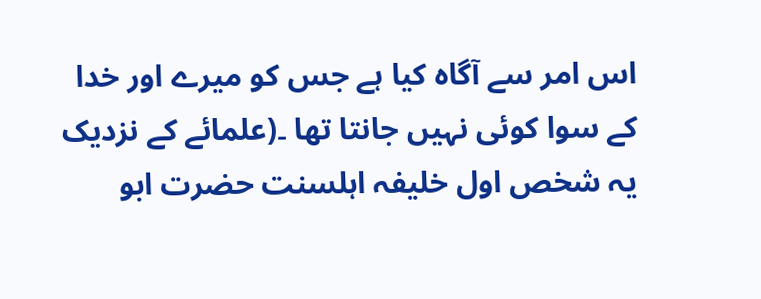اس امر سے آگاہ کیا ہے جس کو میرے اور خدا کے سوا کوئی نہیں جانتا تھا ۔(علمائے کے نزدیک یہ شخص اول خلیفہ اہلسنت حضرت ابو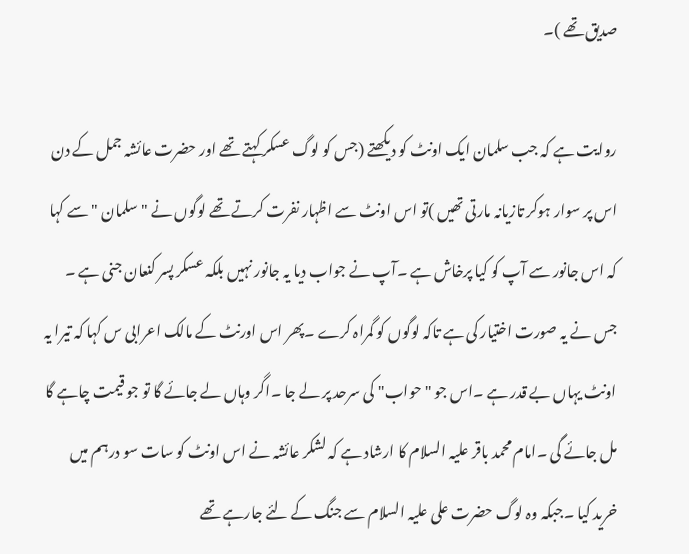صدیق تھے )۔

روایت ہے کہ جب سلمان ایک اونٹ کو دیکھتے (جس کو لوگ عسکر کہتے تھے اور حضرت عائشہ جمل کے دن اس پر سوار ہوکر تازیانہ مارتی تھیں )تو اس اونٹ سے اظہار نفرت کرتے تھے لوگوں نے "سلمان " سے کہا کہ اس جانور سے آپ کو کیا پرخاش ہے ۔آپ نے جواب دیا یہ جانور نہیں بلکہ عسکر پسر کنعان جنی ہے ۔ جس نے یہ صورت اختیار کی ہے تاکہ لوگوں کو گمراہ کرے ۔پھر اس اورنٹ کے مالک اعرابی س کہا کہ تیرا یہ اونٹ یہاں بے قدر ہے ۔اس جو "حواب" کی سرحد پر لے جا ۔اگر وہاں لے جائے گا تو جو قیمت چاہے گا مل جائے گی ۔امام محمد باقر علیہ السلام کا ارشاد ہے کہ لشکر عائشہ نے اس اونٹ کو سات سو درہم میں خرید کیا ۔جبکہ وہ لوگ حضرت علی علیہ السلام سے جنگ کے لئے جارہے تھے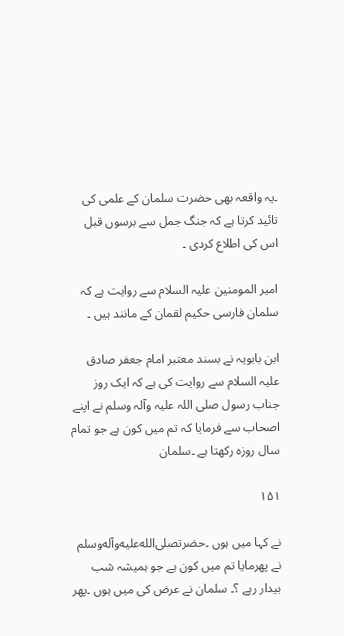۔یہ واقعہ بھی حضرت سلمان کے علمی کی تائید کرتا ہے کہ جنگ جمل سے برسوں قبل اس کی اطلاع کردی ۔

امیر المومنین علیہ السلام سے روایت ہے کہ سلمان فارسی حکیم لقمان کے مانند ہیں ۔

ابن بابویہ نے بسند معتبر امام جعفر صادق علیہ السلام سے روایت کی ہے کہ ایک روز جناب رسول صلی اللہ علیہ وآلہ وسلم نے اپنے اصحاب سے فرمایا کہ تم میں کون ہے جو تمام سال روزہ رکھتا ہے ۔سلمان

۱۵۱

نے کہا میں ہوں ۔حضرتصلى‌الله‌عليه‌وآله‌وسلم نے پھرمایا تم میں کون ہے جو ہمیشہ شب بیدار رہے ؟۔ سلمان نے عرض کی میں ہوں ۔پھر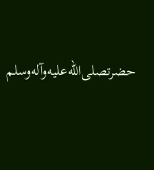حضرتصلى‌الله‌عليه‌وآله‌وسلم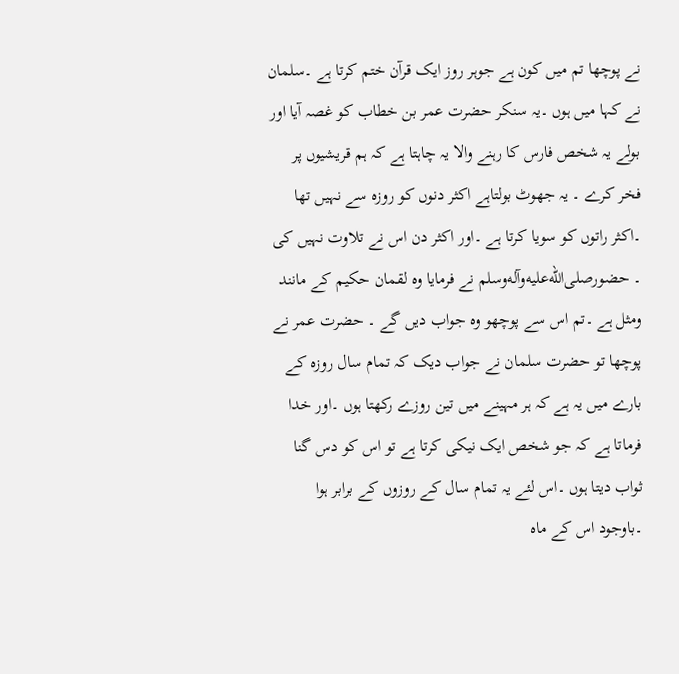نے پوچھا تم میں کون ہے جوہر روز ایک قرآن ختم کرتا ہے ۔سلمان نے کہا میں ہوں ۔یہ سنکر حضرت عمر بن خطاب کو غصہ آیا اور بولے یہ شخص فارس کا رہنے والا یہ چاہتا ہے کہ ہم قریشیوں پر فخر کرے ۔ یہ جھوٹ بولتاہے اکثر دنوں کو روزہ سے نہیں تھا ۔اکثر راتوں کو سویا کرتا ہے ۔اور اکثر دن اس نے تلاوت نہیں کی ۔ حضورصلى‌الله‌عليه‌وآله‌وسلم نے فرمایا وہ لقمان حکیم کے مانند ومثل ہے ۔تم اس سے پوچھو وہ جواب دیں گے ۔ حضرت عمر نے پوچھا تو حضرت سلمان نے جواب دیک کہ تمام سال روزہ کے بارے میں یہ ہے کہ ہر مہینے میں تین روزے رکھتا ہوں ۔اور خدا فرماتا ہے کہ جو شخص ایک نیکی کرتا ہے تو اس کو دس گنا ثواب دیتا ہوں ۔اس لئے یہ تمام سال کے روزوں کے برابر ہوا ۔باوجود اس کے ماہ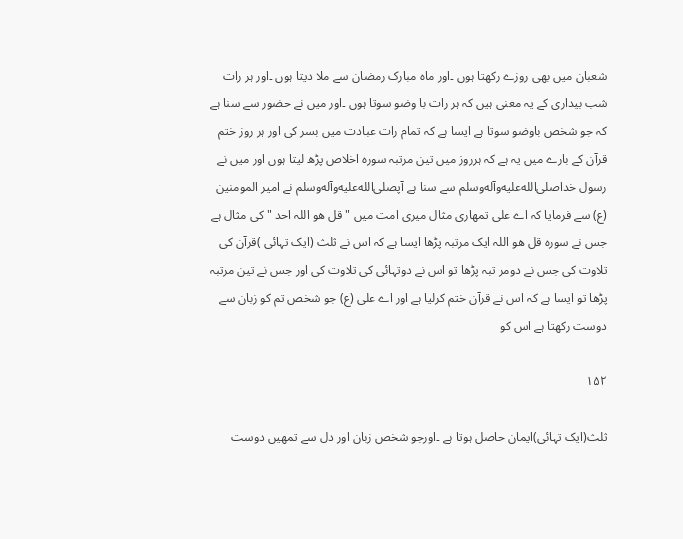شعبان میں بھی روزے رکھتا ہوں ۔اور ماہ مبارک رمضان سے ملا دیتا ہوں ۔اور ہر رات شب بیداری کے یہ معنی ہیں کہ ہر رات با وضو سوتا ہوں ۔اور میں نے حضور سے سنا ہے کہ جو شخص باوضو سوتا ہے ایسا ہے کہ تمام رات عبادت میں بسر کی اور ہر روز ختم قرآن کے بارے میں یہ ہے کہ ہرروز میں تین مرتبہ سورہ اخلاص پڑھ لیتا ہوں اور میں نے رسول خداصلى‌الله‌عليه‌وآله‌وسلم سے سنا ہے آپصلى‌الله‌عليه‌وآله‌وسلم نے امیر المومنین (ع) سے فرمایا کہ اے علی تمھاری مثال میری امت میں "قل ھو اللہ احد " کی مثال ہے جس نے سورہ قل ھو اللہ ایک مرتبہ پڑھا ایسا ہے کہ اس نے ثلث (ایک تہائی )قرآن کی تلاوت کی جس نے دومر تبہ پڑھا تو اس نے دوتہائی کی تلاوت کی اور جس نے تین مرتبہ پڑھا تو ایسا ہے کہ اس نے قرآن ختم کرلیا ہے اور اے علی (ع) جو شخص تم کو زبان سے دوست رکھتا ہے اس کو

۱۵۲

ثلث(ایک تہائی)ایمان حاصل ہوتا ہے ۔اورجو شخص زبان اور دل سے تمھیں دوست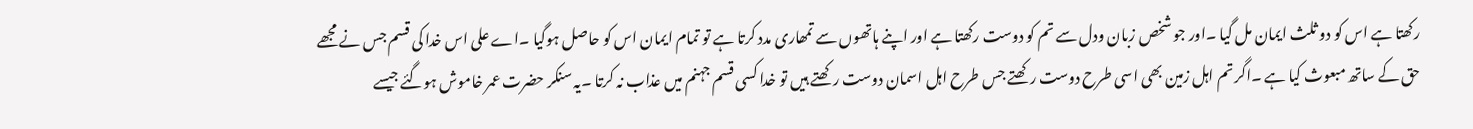رکھتا ہے اس کو دو ثلث ایمان مل گیا ۔اور جو شخص زبان ودل سے تم کو دوست رکھتا ہے اور اپنے ہاتھوں سے تمھاری مدد کرتا ہے تو تمام ایمان اس کو حاصل ہوگیا ۔اے علی اس خدا کی قسم جس نے مجھے حق کے ساتھ مبعوث کیا ہے ۔اگر تم اہل زمین بھی اسی طرح دوست رکھتے جس طرح اہل اسمان دوست رکھتے ہیں تو خدا کسی قسم جہنم میں عذاب نہ کرتا ۔یہ سنکر حضرت عمر خاموش ہوگئے جیسے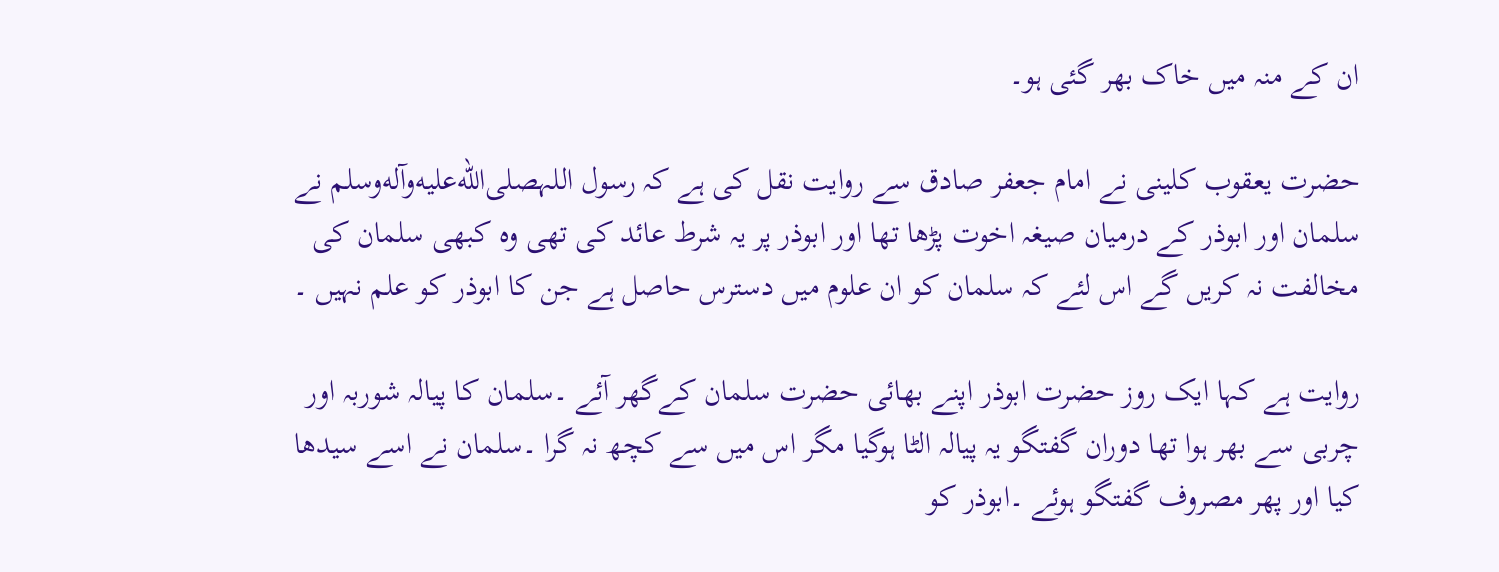ان کے منہ میں خاک بھر گئی ہو۔

حضرت یعقوب کلینی نے امام جعفر صادق سے روایت نقل کی ہے کہ رسول اللہصلى‌الله‌عليه‌وآله‌وسلم نے سلمان اور ابوذر کے درمیان صیغہ اخوت پڑھا تھا اور ابوذر پر یہ شرط عائد کی تھی وہ کبھی سلمان کی مخالفت نہ کریں گے اس لئے کہ سلمان کو ان علوم میں دسترس حاصل ہے جن کا ابوذر کو علم نہیں ۔

روایت ہے کہا ایک روز حضرت ابوذر اپنے بھائی حضرت سلمان کےگھر آئے ۔سلمان کا پیالہ شوربہ اور چربی سے بھر ہوا تھا دوران گفتگو یہ پیالہ الٹا ہوگیا مگر اس میں سے کچھ نہ گرا ۔سلمان نے اسے سیدھا کیا اور پھر مصروف گفتگو ہوئے ۔ابوذر کو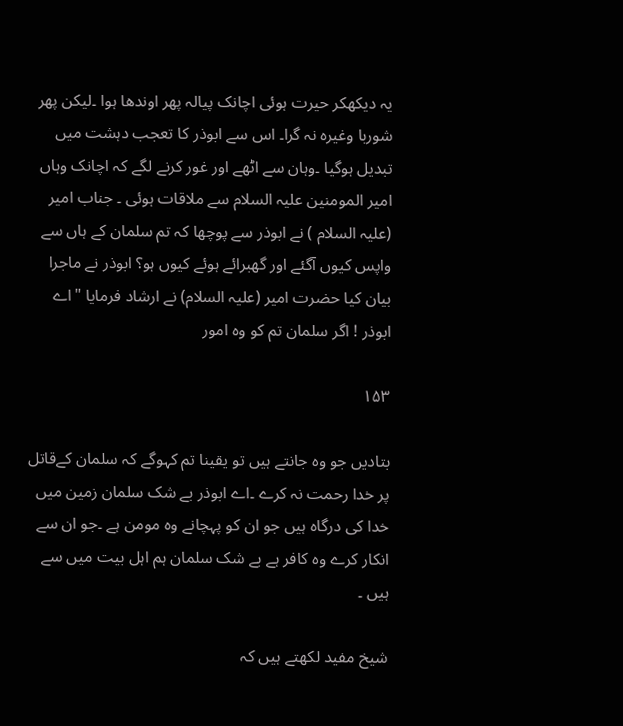یہ دیکھکر حیرت ہوئی اچانک پیالہ پھر اوندھا ہوا ۔لیکن پھر شوربا وغیرہ نہ گرا۔ اس سے ابوذر کا تعجب دہشت میں تبدیل ہوگیا ۔وہان سے اٹھے اور غور کرنے لگے کہ اچانک وہاں امیر المومنین علیہ السلام سے ملاقات ہوئی ۔ جناب امیر (علیہ السلام ) نے ابوذر سے پوچھا کہ تم سلمان کے ہاں سے واپس کیوں آگئے اور گھبرائے ہوئے کیوں ہو؟ ابوذر نے ماجرا بیان کیا حضرت امیر (علیہ السلام) نے ارشاد فرمایا "اے ابوذر ! اگر سلمان تم کو وہ امور

۱۵۳

بتادیں جو وہ جانتے ہیں تو یقینا تم کہوگے کہ سلمان کےقاتل پر خدا رحمت نہ کرے ۔اے ابوذر بے شک سلمان زمین میں خدا کی درگاہ ہیں جو ان کو پہچانے وہ مومن ہے ۔جو ان سے انکار کرے وہ کافر ہے بے شک سلمان ہم اہل بیت میں سے ہیں ۔

شیخ مفید لکھتے ہیں کہ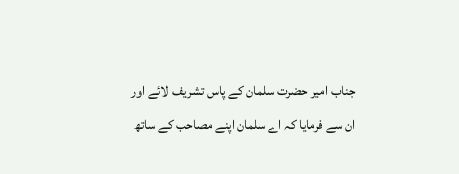جناب امیر حضرت سلمان کے پاس تشریف لائے اور ان سے فرمایا کہ اے سلمان اپنے مصاحب کے ساتھ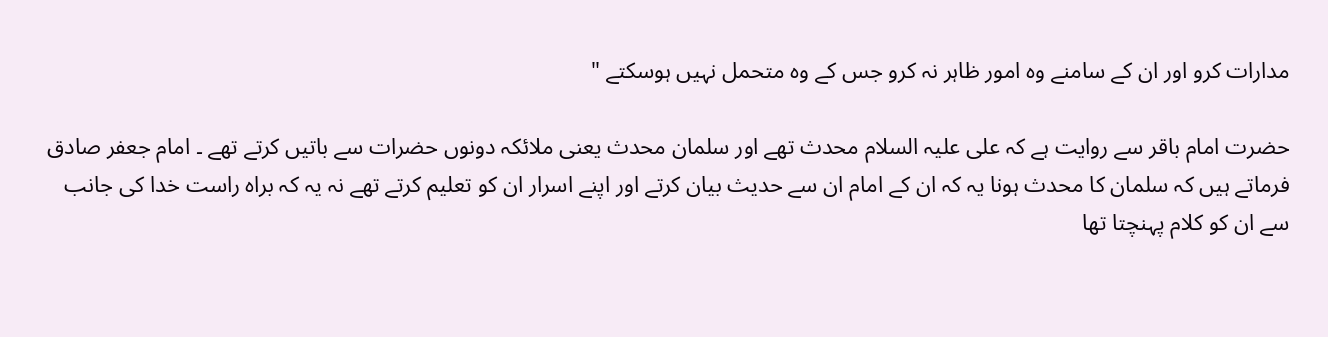مدارات کرو اور ان کے سامنے وہ امور ظاہر نہ کرو جس کے وہ متحمل نہیں ہوسکتے "

حضرت امام باقر سے روایت ہے کہ علی علیہ السلام محدث تھے اور سلمان محدث یعنی ملائکہ دونوں حضرات سے باتیں کرتے تھے ۔ امام جعفر صادق فرماتے ہیں کہ سلمان کا محدث ہونا یہ کہ ان کے امام ان سے حدیث بیان کرتے اور اپنے اسرار ان کو تعلیم کرتے تھے نہ یہ کہ براہ راست خدا کی جانب سے ان کو کلام پہنچتا تھا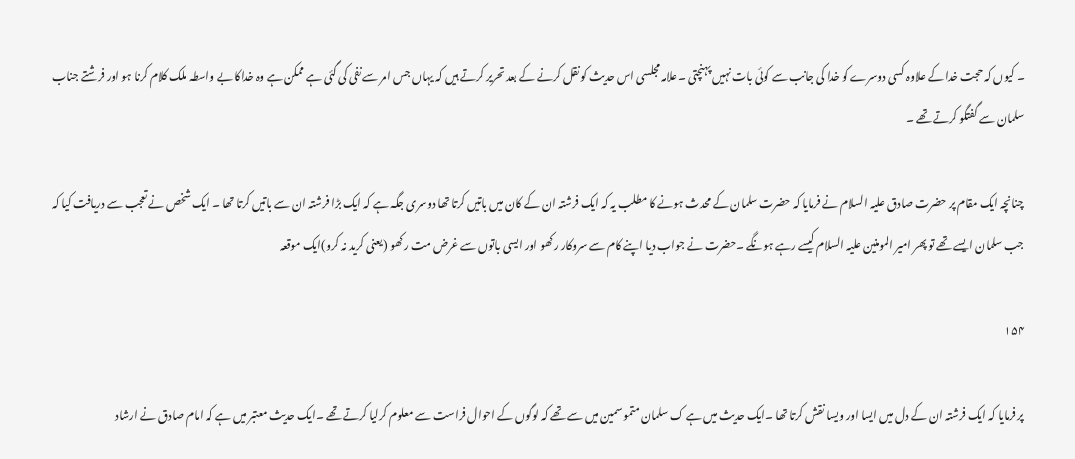۔ کیوں کہ حجت خدا کے علاوہ کسی دوسرے کو خدا کی جانب سے کوئی بات نہیں پہنچتی ۔علامہ مجلسی اس حدیث کو نقل کرنے کے بعد تحریر کرتے ہیں کہ یہاں جس امر سے نفی کی گئی ہے ممکن ہے وہ خداکا بے واسطہ ملک کلام کرنا ہو اور فرشتے جناب سلمان سے گفتگو کرتے تھے ۔

چنانچہ ایک مقام پر حضرت صادق علیہ السلام نے فرمایا کہ حضرت سلمان کے محدث ہونے کا مطلب یہ کہ ایک فرشتہ ان کے کان میں باتیں کرتا تھا دوسری جگہ ہے کہ ایک بڑا فرشتہ ان سے باتیں کرتا تھا ۔ ایک شخص نے تعجب سے دریافت کیا کہ جب سلمان ایسے تھے تو پھر امیر المومنین علیہ السلام کیسے رہے ہونگے ۔حضرت نے جواب دیا اپنے کام سے سروکار رکھو اور ایسی باتوں سے غرض مت رکھو (یعنی کرید نہ کرو)ایک موقعہ

۱۵۴

پر فرمایا کہ ایک فرشتہ ان کے دل میں ایسا اور ویسا نقش کرتا تھا ۔ایک حدیث میں ہے ک سلمان متمو سمین میں سے تھے کہ لوگوں کے احوال فراست سے معلوم کرلیا کرتے تھے ۔ایک حدیث معتبر میں ہے کہ امام صادق نے ارشاد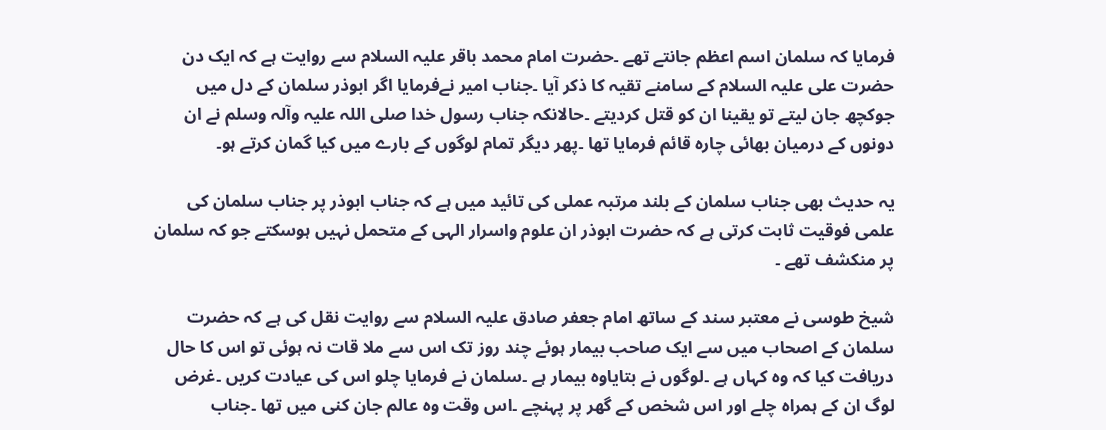فرمایا کہ سلمان اسم اعظم جانتے تھے ۔حضرت امام محمد باقر علیہ السلام سے روایت ہے کہ ایک دن حضرت علی علیہ السلام کے سامنے تقیہ کا ذکر آیا ۔جناب امیر نےفرمایا اگر ابوذر سلمان کے دل میں جوکچھ جان لیتے تو یقینا ان کو قتل کردیتے ۔حالانکہ جناب رسول خدا صلی اللہ علیہ وآلہ وسلم نے ان دونوں کے درمیان بھائی چارہ قائم فرمایا تھا ۔پھر دیگر تمام لوگوں کے بارے میں کیا گمان کرتے ہو۔

یہ حدیث بھی جناب سلمان کے بلند مرتبہ عملی کی تائید میں ہے کہ جناب ابوذر پر جناب سلمان کی علمی فوقیت ثابت کرتی ہے کہ حضرت ابوذر ان علوم واسرار الہی کے متحمل نہیں ہوسکتے جو کہ سلمان پر منکشف تھے ۔

شیخ طوسی نے معتبر سند کے ساتھ امام جعفر صادق علیہ السلام سے روایت نقل کی ہے کہ حضرت سلمان کے اصحاب میں سے ایک صاحب بیمار ہوئے چند روز تک اس سے ملا قات نہ ہوئی تو اس کا حال دریافت کیا کہ وہ کہاں ہے ۔لوگوں نے بتایاوہ بیمار ہے ۔سلمان نے فرمایا چلو اس کی عیادت کریں ۔غرض لوگ ان کے ہمراہ چلے اور اس شخص کے گھر پر پہنچے ۔اس وقت وہ عالم جان کنی میں تھا ۔جناب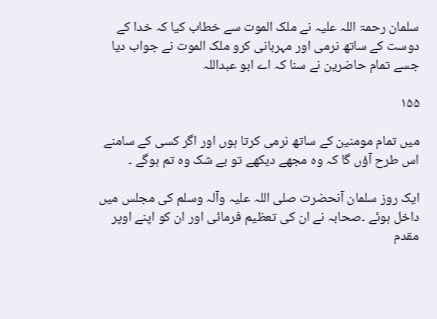سلمان رحمۃ اللہ علیہ نے ملک الموت سے خطاب کیا کہ خدا کے دوست کے ساتھ نرمی اور مہربانی کرو ملک الموت نے جواب دیا جسے تمام حاضرین نے سنا کہ اے ابو عبداللہ

۱۵۵

میں تمام مومنین کے ساتھ نرمی کرتا ہوں اور اگر کسی کے سامنے اس طرح آؤں گا کہ وہ مجھے دیکھے تو بے شک وہ تم ہوگے ۔

ایک روز سلمان آنحضرت صلی اللہ علیہ وآلہ وسلم کی مجلس میں داخل ہوئے ۔صحابہ نے ان کی تعظیم فرمائی اور ان کو اپنے اوپر مقدم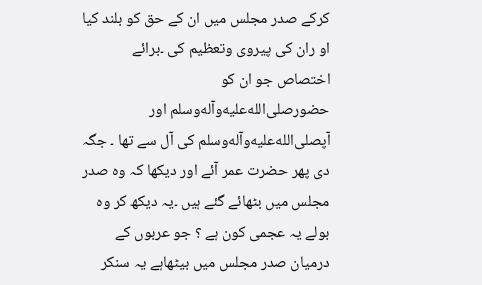کرکے صدر مجلس میں ان کے حق کو بلند کیا او ران کی پیروی وتعظیم کی ۔برائے اختصاص جو ان کو حضورصلى‌الله‌عليه‌وآله‌وسلم اور آپصلى‌الله‌عليه‌وآله‌وسلم کی آل سے تھا ۔ جگہ دی پھر حضرت عمر آئے اور دیکھا کہ وہ صدر مجلس میں بٹھائے گئے ہیں ۔یہ دیکھ کر وہ بولے یہ عجمی کون ہے ؟ جو عربوں کے درمیان صدر مجلس میں بیٹھاہے یہ سنکر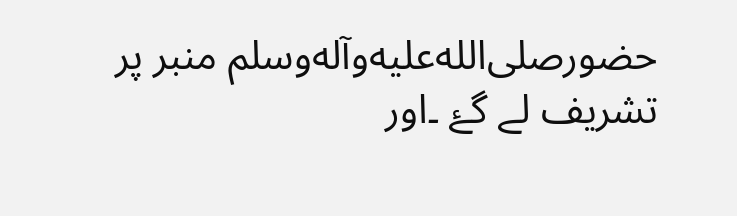حضورصلى‌الله‌عليه‌وآله‌وسلم منبر پر تشریف لے گۓ ۔اور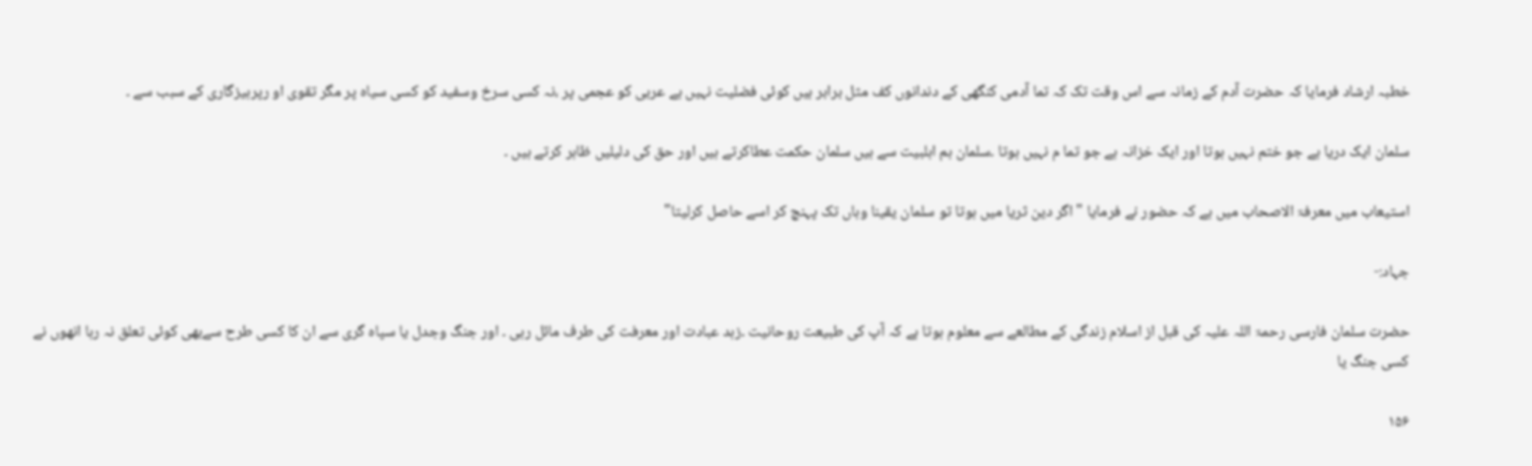خطبہ ارشاد فرمایا کہ حضرت آدم کے زمانہ سے اس وقت تک کہ تما آدمی کنگھی کے دندانوں کف مثل برابر ہیں کوئی فضلیت نہیں ہے عربی کو عجمی پر ،نہ کسی سرخ وسفید کو کسی سیاہ پر مگر تقوی او رپرہیزگاری کے سبب سے ۔

سلمان ایک دریا ہے جو ختم نہیں ہوتا اور ایک خزانہ ہے جو تما م نہیں ہوتا ۔سلمان ہم اہلبیت سے ہیں سلمان حکمت عطاکرتے ہیں اور حق کی دلیلیں ظاہر کرتے ہیں ۔

استیعاب میں معرفۃ الاصحاب میں ہے کہ حضور نے فرمایا " اگر دین ثریا میں ہوتا تو سلمان یقینا وہاں تک پہنچ کر اسے حاصل کرلیتا"

جہاد:-

حضرت سلمان فارسی رحمۃ اللہ علیہ کی قبل از اسلام زندگی کے مطالعے سے معلوم ہوتا ہے کہ آپ کی طبیعت روحانیت ۔زہد عبادت اور معرفت کی طرف مائل رہی ۔ اور جنگ وجدل یا سپاہ گری سے ان کا کسی طرح سےبھی کوئی تعلق نہ رہا انھوں نے کسی جنگ یا

۱۵۶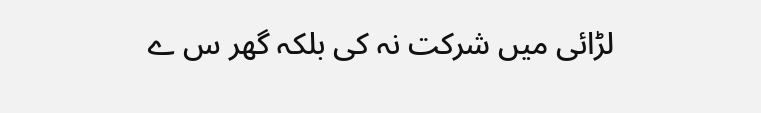لڑائی میں شرکت نہ کی بلکہ گھر س ے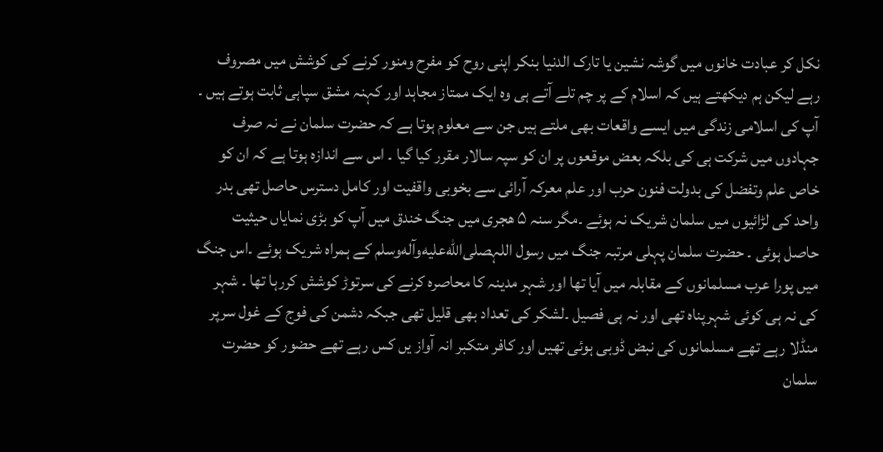نکل کر عبادت خانوں میں گوشہ نشین یا تارک الدنیا بنکر اپنی روح کو مفرح ومنور کرنے کی کوشش میں مصروف رہے لیکن ہم دیکھتے ہیں کہ اسلام کے پر چم تلے آتے ہی وہ ایک ممتاز مجاہد اور کہنہ مشق سپاہی ثابت ہوتے ہیں ۔ آپ کی اسلامی زندگی میں ایسے واقعات بھی ملتے ہیں جن سے معلوم ہوتا ہے کہ حضرت سلمان نے نہ صرف جہادوں میں شرکت ہی کی بلکہ بعض موقعوں پر ان کو سپہ سالار مقرر کیا گیا ۔ اس سے اندازہ ہوتا ہے کہ ان کو خاص علم وتفضل کی بدولت فنون حرب اور علم معرکہ آرائی سے بخوبی واقفیت اور کامل دسترس حاصل تھی بدر واحد کی لڑائیوں میں سلمان شریک نہ ہوئے ۔مگر سنہ ۵ ھجری میں جنگ خندق میں آپ کو بڑی نمایاں حیثیت حاصل ہوئی ۔ حضرت سلمان پہلی مرتبہ جنگ میں رسول اللہصلى‌الله‌عليه‌وآله‌وسلم کے ہمراہ شریک ہوئے ۔اس جنگ میں پورا عرب مسلمانوں کے مقابلہ میں آیا تھا اور شہر مدینہ کا محاصرہ کرنے کی سرتوڑ کوشش کررہا تھا ۔ شہر کی نہ ہی کوئی شہرپناہ تھی اور نہ ہی فصیل ۔لشکر کی تعداد بھی قلیل تھی جبکہ دشمن کی فوج کے غول سرپر منڈلا رہے تھے مسلمانوں کی نبض ڈوبی ہوئی تھیں اور کافر متکبر انہ آواز یں کس رہے تھے حضور کو حضرت سلمان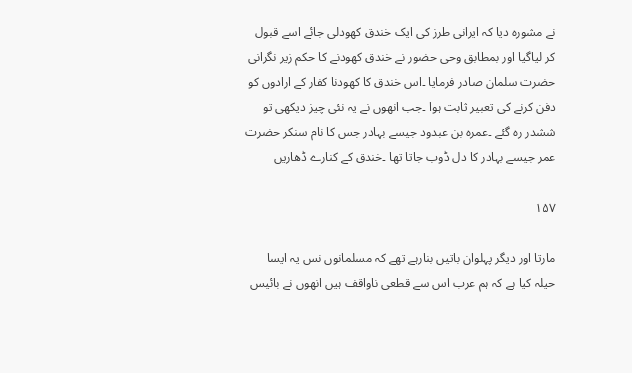نے مشورہ دیا کہ ایرانی طرز کی ایک خندق کھودلی جائے اسے قبول کر لیاگیا اور بمطابق وحی حضور نے خندق کھودنے کا حکم زیر نگرانی حضرت سلمان صادر فرمایا ۔اس خندق کا کھودنا کفار کے ارادوں کو دفن کرنے کی تعبیر ثابت ہوا ۔جب انھوں نے یہ نئی چیز دیکھی تو ششدر رہ گئے ۔عمرہ بن عبدود جیسے بہادر جس کا نام سنکر حضرت عمر جیسے بہادر کا دل ڈوب جاتا تھا ۔خندق کے کنارے ڈھاریں

۱۵۷

مارتا اور دیگر پہلوان باتیں بنارہے تھے کہ مسلمانوں نس یہ ایسا حیلہ کیا ہے کہ ہم عرب اس سے قطعی ناواقف ہیں انھوں نے بائیس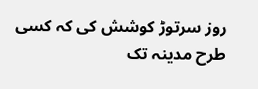روز سرتوڑ کوشش کی کہ کسی طرح مدینہ تک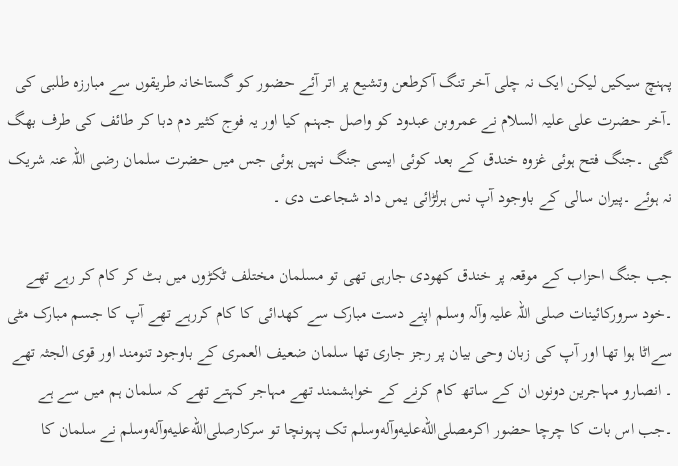پہنچ سیکیں لیکن ایک نہ چلی آخر تنگ آکرطعن وتشیع پر اتر آئے حضور کو گستاخانہ طریقوں سے مبارزہ طلبی کی ۔آخر حضرت علی علیہ السلام نے عمروبن عبدود کو واصل جہنم کیا اور یہ فوج کثیر دم دبا کر طائف کی طرف بھگ گئی ۔جنگ فتح ہوئی غزوہ خندق کے بعد کوئی ایسی جنگ نہیں ہوئی جس میں حضرت سلمان رضی اللہ عنہ شریک نہ ہوئے ۔پیران سالی کے باوجود آپ نس ہرلڑائی یمں داد شجاعت دی ۔

جب جنگ احزاب کے موقعہ پر خندق کھودی جارہی تھی تو مسلمان مختلف ٹکڑوں میں بٹ کر کام کر رہے تھے ۔خود سرورکائینات صلی اللہ علیہ وآلہ وسلم اپنے دست مبارک سے کھدائی کا کام کررہے تھے آپ کا جسم مبارک مٹی سےاٹا ہوا تھا اور آپ کی زبان وحی بیان پر رجز جاری تھا سلمان ضعیف العمری کے باوجود تنومند اور قوی الجثہ تھے ۔ انصارو مہاجرین دونوں ان کے ساتھ کام کرنے کے خواہشمند تھے مہاجر کہتے تھے کہ سلمان ہم میں سے ہے ۔جب اس بات کا چرچا حضور اکرمصلى‌الله‌عليه‌وآله‌وسلم تک پہونچا تو سرکارصلى‌الله‌عليه‌وآله‌وسلم نے سلمان کا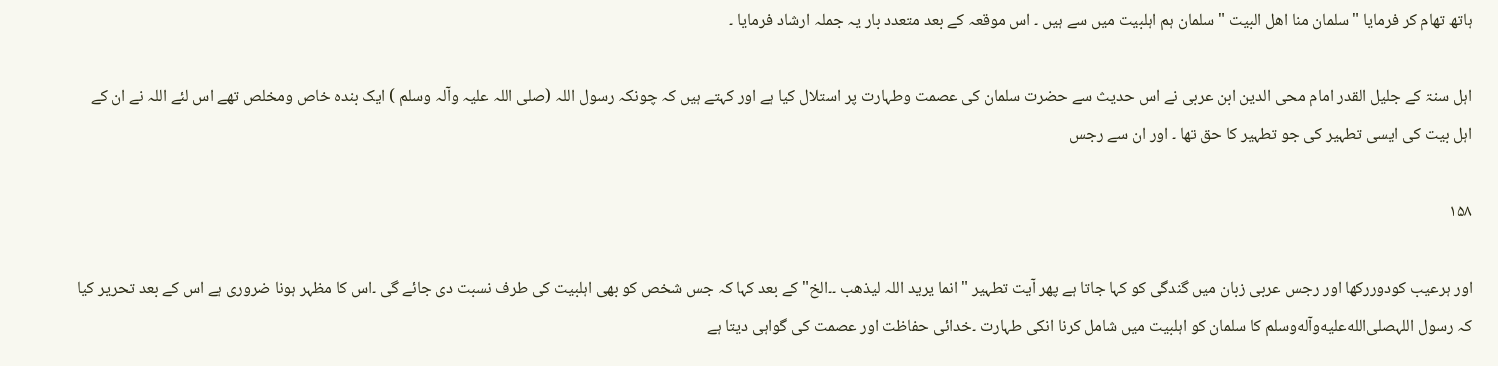ہاتھ تھام کر فرمایا "سلمان منا اھل البیت " سلمان ہم اہلبیت میں سے ہیں ۔ اس موقعہ کے بعد متعدد بار یہ جملہ ارشاد فرمایا ۔

اہل سنۃ کے جلیل القدر امام محی الدین ابن عربی نے اس حدیث سے حضرت سلمان کی عصمت وطہارت پر استلال کیا ہے اور کہتے ہیں کہ چونکہ رسول اللہ (صلی اللہ علیہ وآلہ وسلم ) ایک بندہ خاص ومخلص تھے اس لئے اللہ نے ان کے اہل بیت کی ایسی تطہیر کی جو تطہیر کا حق تھا ۔ اور ان سے رجس

۱۵۸

اور ہرعیب کودوررکھا اور رجس عربی زبان میں گندگی کو کہا جاتا ہے پھر آیت تطہیر "انما یرید اللہ لیذھب ۔۔الخ" کے بعد کہا کہ جس شخص کو بھی اہلبیت کی طرف نسبت دی جائے گی ۔اس کا مظہر ہونا ضروری ہے اس کے بعد تحریر کیا کہ رسول اللہصلى‌الله‌عليه‌وآله‌وسلم کا سلمان کو اہلبیت میں شامل کرنا انکی طہارت ۔خدائی حفاظت اور عصمت کی گواہی دیتا ہے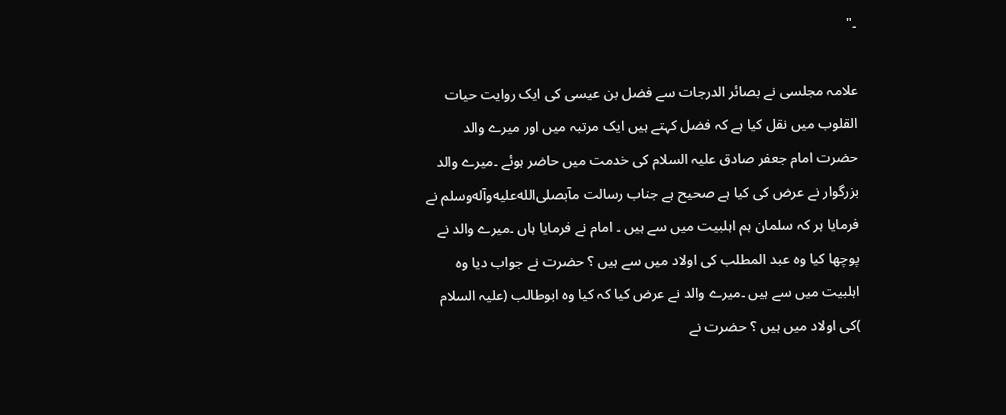۔"

علامہ مجلسی نے بصائر الدرجات سے فضل بن عیسی کی ایک روایت حیات القلوب میں نقل کیا ہے کہ فضل کہتے ہیں ایک مرتبہ میں اور میرے والد حضرت امام جعفر صادق علیہ السلام کی خدمت میں حاضر ہوئے ۔میرے والد بزرگوار نے عرض کی کیا ہے صحیح ہے جناب رسالت مآبصلى‌الله‌عليه‌وآله‌وسلم نے فرمایا ہر کہ سلمان ہم اہلبیت میں سے ہیں ۔ امام نے فرمایا ہاں ۔میرے والد نے پوچھا کیا وہ عبد المطلب کی اولاد میں سے ہیں ؟ حضرت نے جواب دیا وہ اہلبیت میں سے ہیں ۔میرے والد نے عرض کیا کہ کیا وہ ابوطالب (علیہ السلام )کی اولاد میں ہیں ؟ حضرت نے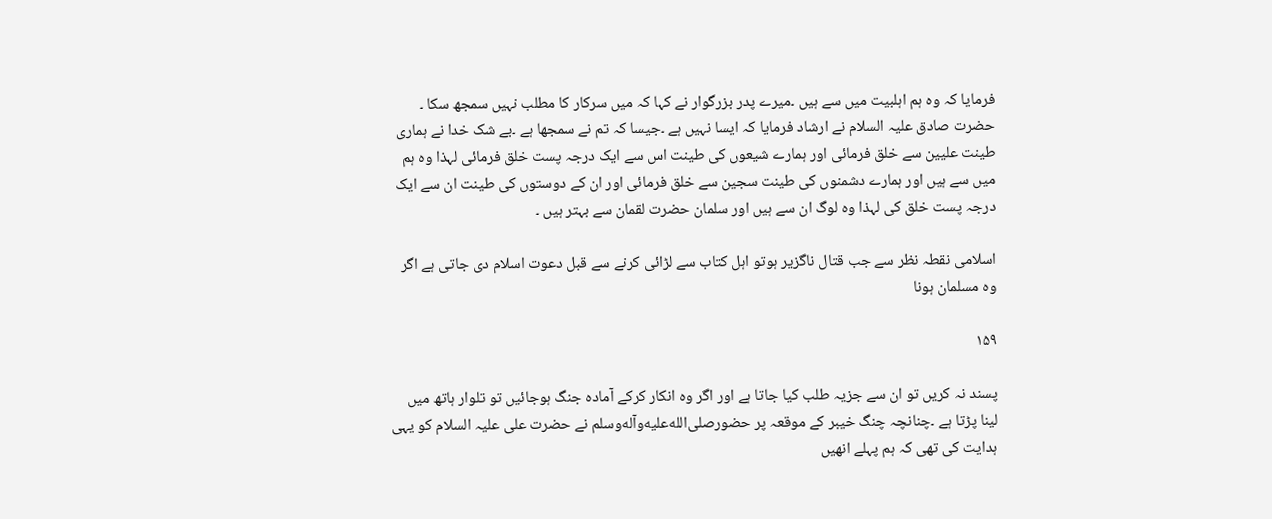فرمایا کہ وہ ہم اہلبیت میں سے ہیں ۔میرے پدر بزرگوار نے کہا کہ میں سرکار کا مطلب نہیں سمجھ سکا ۔ حضرت صادق علیہ السلام نے ارشاد فرمایا کہ ایسا نہیں ہے ۔جیسا کہ تم نے سمجھا ہے ۔بے شک خدا نے ہماری طینت علیین سے خلق فرمائی اور ہمارے شیعوں کی طینت اس سے ایک درجہ پست خلق فرمائی لہذا وہ ہم میں سے ہیں اور ہمارے دشمنوں کی طینت سجین سے خلق فرمائی اور ان کے دوستوں کی طینت ان سے ایک درجہ پست خلق کی لہذا وہ لوگ ان سے ہیں اور سلمان حضرت لقمان سے بہتر ہیں ۔

اسلامی نقطہ نظر سے جب قتال ناگزیر ہوتو اہل کتاب سے لڑائی کرنے سے قبل دعوت اسلام دی جاتی ہے اگر وہ مسلمان ہونا

۱۵۹

پسند نہ کریں تو ان سے جزیہ طلب کیا جاتا ہے اور اگر وہ انکار کرکے آمادہ جنگ ہوجائیں تو تلوار ہاتھ میں لینا پڑتا ہے ۔چنانچہ چنگ خیبر کے موقعہ پر حضورصلى‌الله‌عليه‌وآله‌وسلم نے حضرت علی علیہ السلام کو یہی ہدایت کی تھی کہ ہم پہلے انھیں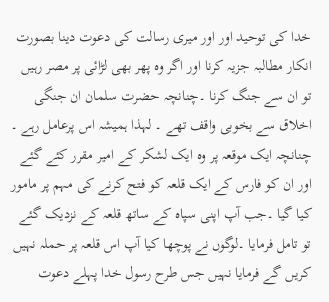خدا کی توحید اور اور میری رسالت کی دعوت دینا بصورت انکار مطالبہ جزیہ کرنا اور اگر وہ پھر بھی لڑائی پر مصر رہیں تو ان سے جنگ کرنا ۔چنانچہ حضرت سلمان ان جنگی اخلاق سے بخوبی واقف تھے ۔ لہذا ہمیشہ اس پرعامل رہے ۔ چنانچہ ایک موقعہ پر وہ ایک لشکر کے امیر مقرر کئے گئے اور ان کو فارس کے ایک قلعہ کو فتح کرنے کی مہم پر مامور کیا گیا ۔جب آپ اپنی سپاہ کے ساتھ قلعہ کے نزدیک گئے تو تامل فرمایا ۔لوگوں نے پوچھا کیا آپ اس قلعہ پر حملہ نہیں کریں گے فرمایا نہیں جس طرح رسول خدا پہلے دعوت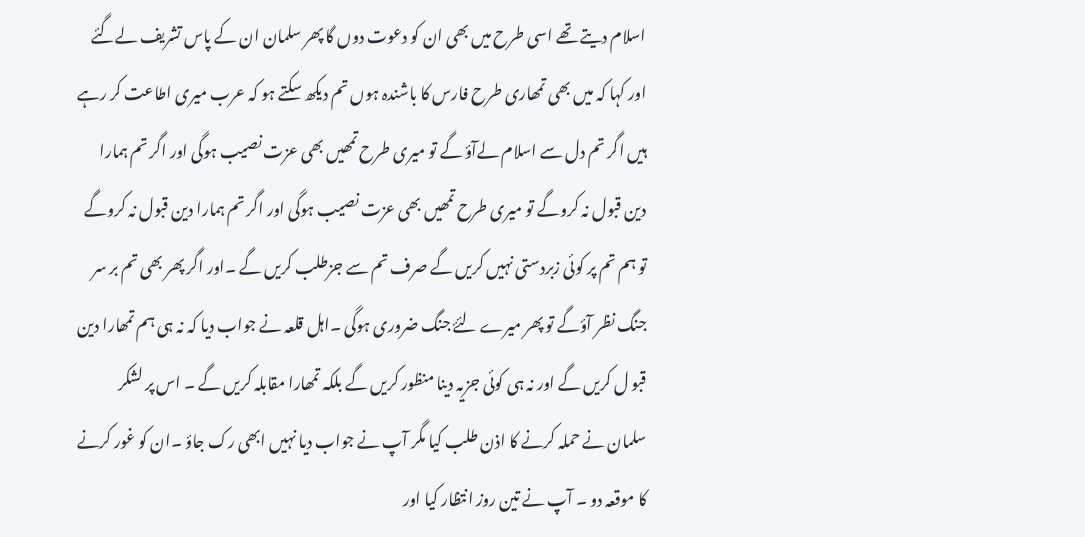اسلام دیتے تھے اسی طرح میں بھی ان کو دعوت دوں گا پھر سلمان ان کے پاس تشریف لےگئے اور کہا کہ میں بھی تمھاری طرح فارس کا باشندہ ہوں تم دیکھ سکتے ہو کہ عرب میری اطاعت کر رہے ہیں اگر تم دل سے اسلام لےآؤ گے تو میری طرح تمھیں بھی عزت نصیب ہوگی اور اگر تم ہمارا دین قبول نہ کروگے تو میری طرح تمھیں بھی عزت نصیب ہوگی اور اگر تم ہمارا دین قبول نہ کروگے تو ہم تم پر کوئی زبردستی نہیں کریں گے صرف تم سے جزطلب کریں گے ۔اور اگر پھر بھی تم بر سر جنگ نظر آؤگے تو پھر میرے لئۓ جنگ ضروری ہوگی ۔اہل قلعہ نے جواب دیا کہ نہ ہی ہم تمھارا دین قبو ل کریں گے اور نہ ہی کوئی جزیہ دینا منظور کریں گے بلکہ تمھارا مقابلہ کریں گے ۔ اس پر لشکر سلمان نے حملہ کرنے کا اذن طلب کیا مگر آپ نے جواب دیا نہیں ابھی رک جاؤ ۔ان کو غور کرنے کا موقعہ دو ۔ آپ نے تین روز انتظار کیا اور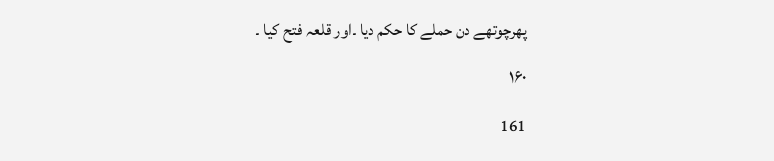پھرچوتھے دن حملے کا حکم دیا ۔اور قلعہ فتح کیا ۔

۱۶۰

161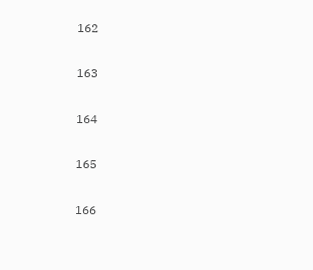162

163

164

165

166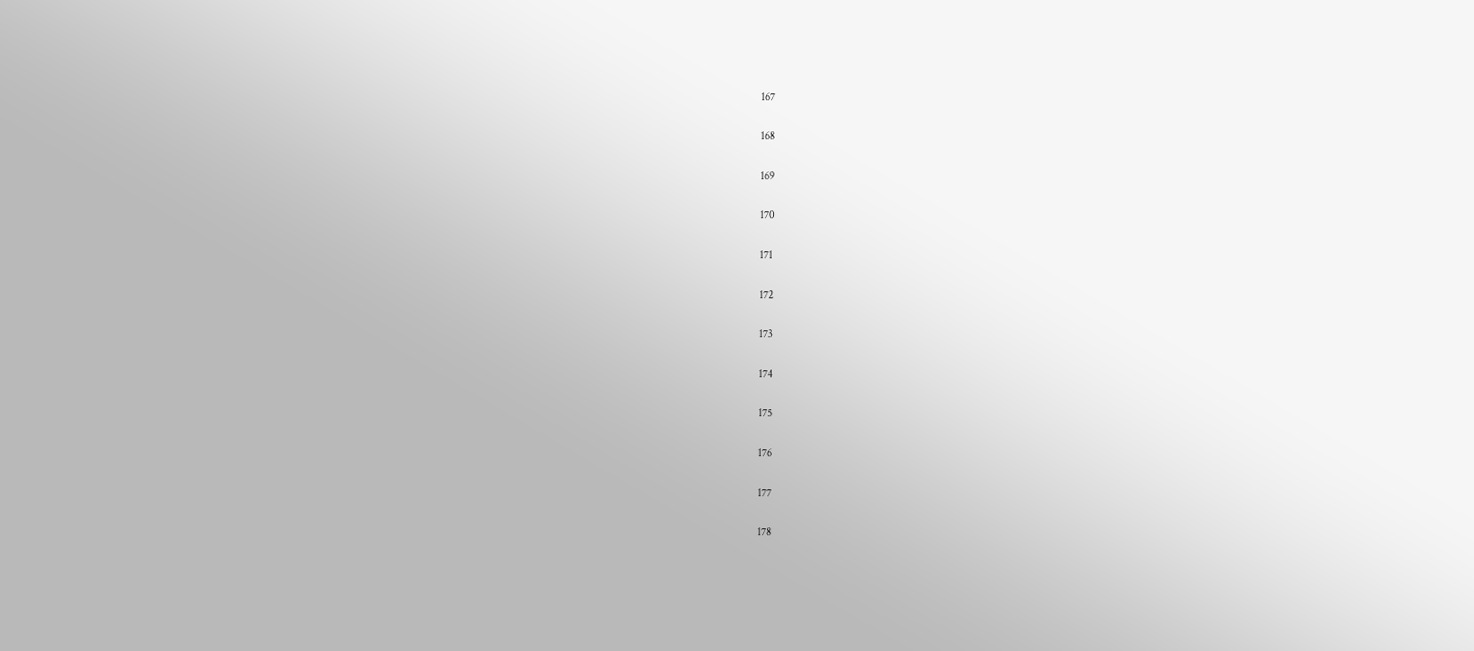167

168

169

170

171

172

173

174

175

176

177

178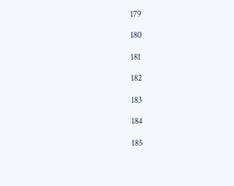179

180

181

182

183

184

185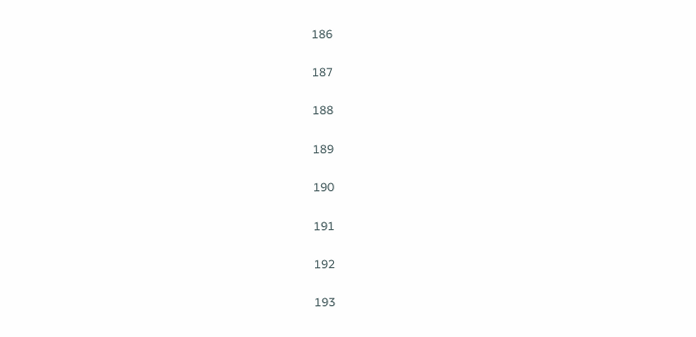186

187

188

189

190

191

192

193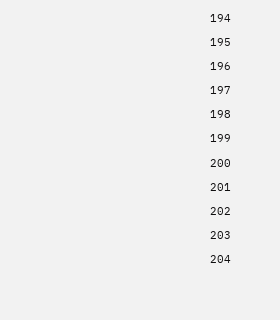194

195

196

197

198

199

200

201

202

203

204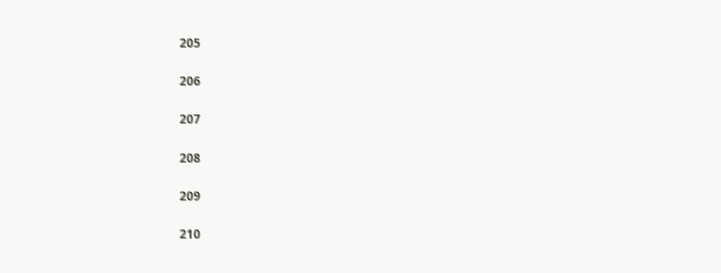205

206

207

208

209

210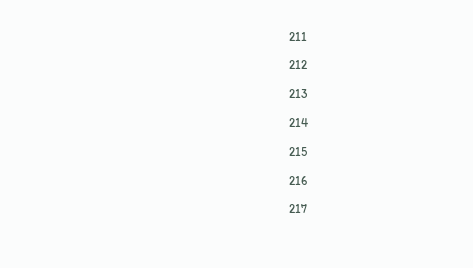211

212

213

214

215

216

217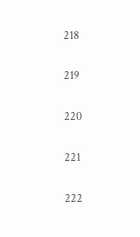218

219

220

221

222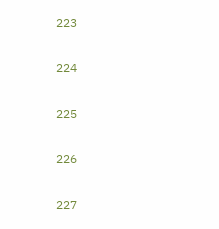223

224

225

226

227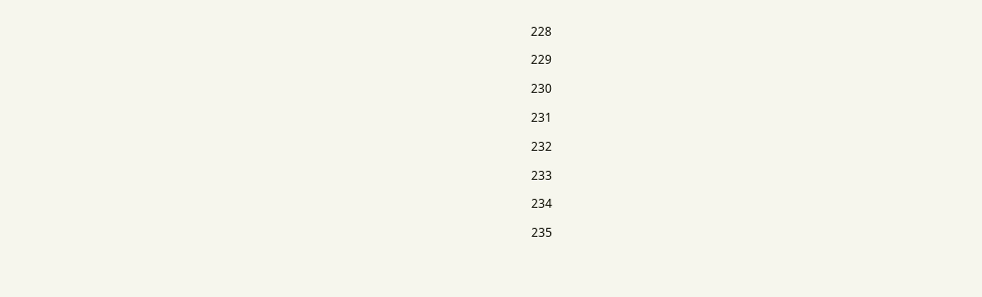228

229

230

231

232

233

234

235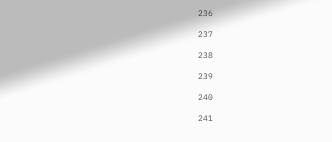236

237

238

239

240

241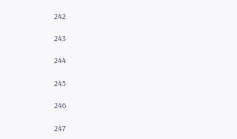242

243

244

245

246

247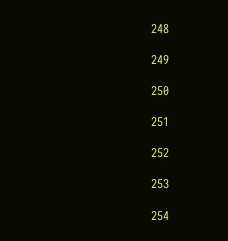248

249

250

251

252

253

254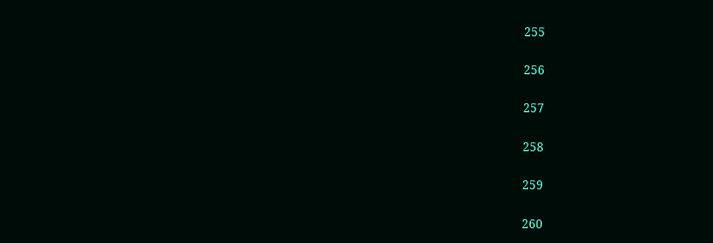255

256

257

258

259

260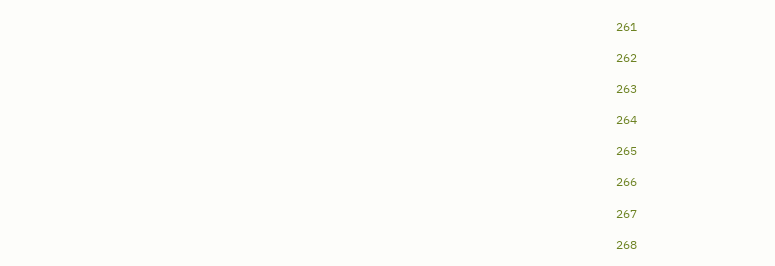261

262

263

264

265

266

267

268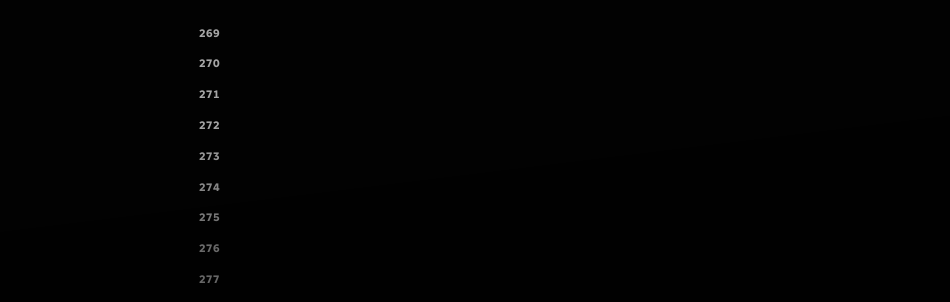269

270

271

272

273

274

275

276

277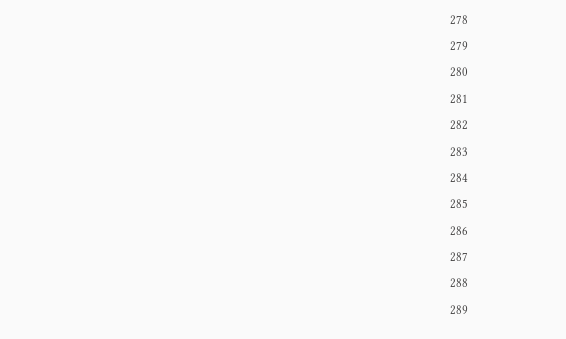278

279

280

281

282

283

284

285

286

287

288

289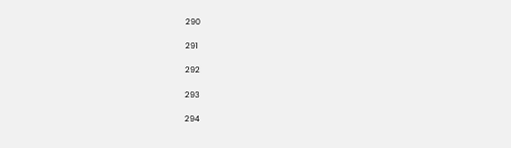290

291

292

293

294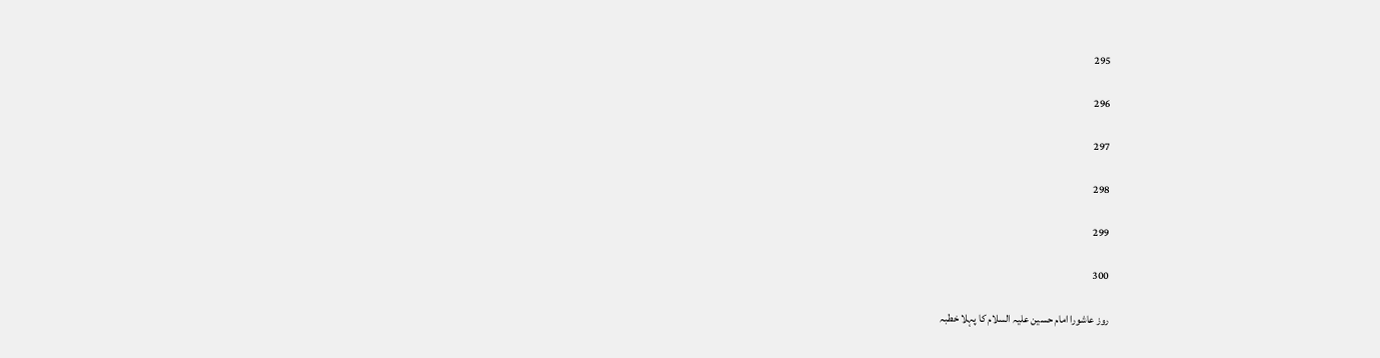295

296

297

298

299

300

روز عاشورا امام حسین علیہ السلام کا پہلا خطبہ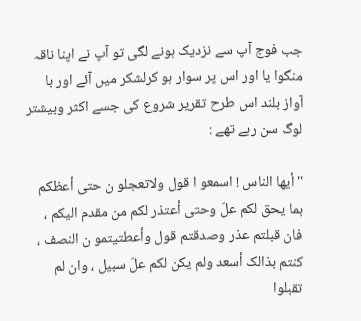جب فوج آپ سے نزدیک ہونے لگی تو آپ نے اپنا ناقہ منگوا یا اور اس پر سوار ہو کرلشکر میں آئے اور با آواز بلند اس طرح تقریر شروع کی جسے اکثر وبیشتر لوگ سن رہے تھے :

''أیها الناس ! اسمعو ا قول ولاتعجلو ن حتی أعظکم بما یحق لکم علّ وحتی أعتذر لکم من مقدم الیکم ، فان قبلتم عذر وصدقتم قول وأعطتیتمو ن النصف ، کنتم بذالک أسعد ولم یکن لکم علّ سبیل ، وان لم تقبلوا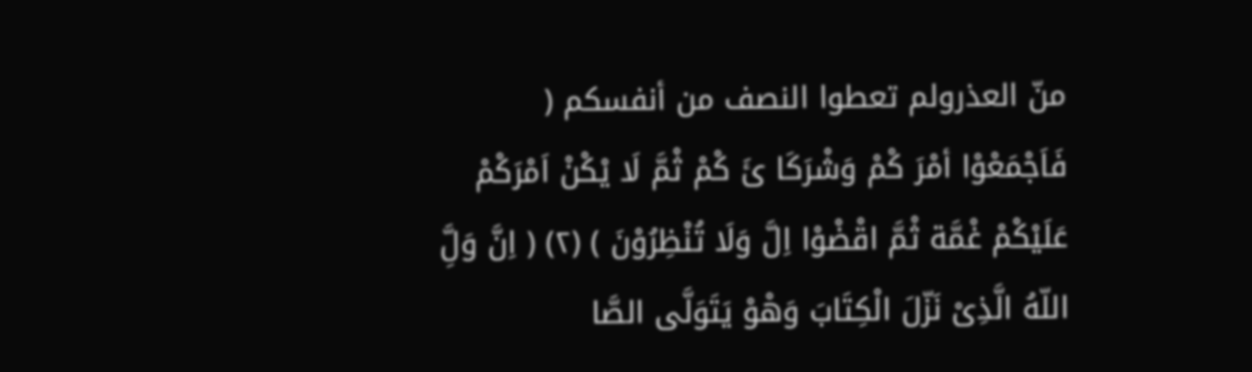منّ العذرولم تعطوا النصف من أنفسکم ( فَاَجْمَعْوْا أمْرَ کْمْ وَشْرَکَا ئَ کْمْ ثْمَّ لَا يْکْنْ اَمْرَکْمْ عَلَيْکْمْ غْمَّة ثْمَّ اقْضْوْا اِلَّ وَلَا تُنْظِرُوْنَ ) (٢) ( اِنَّ وَلَِّ اللّهُ الَّذِیْ نَزّلَ الْکِتَابَ وَهْوْ يَتَوَلَّی الصَّا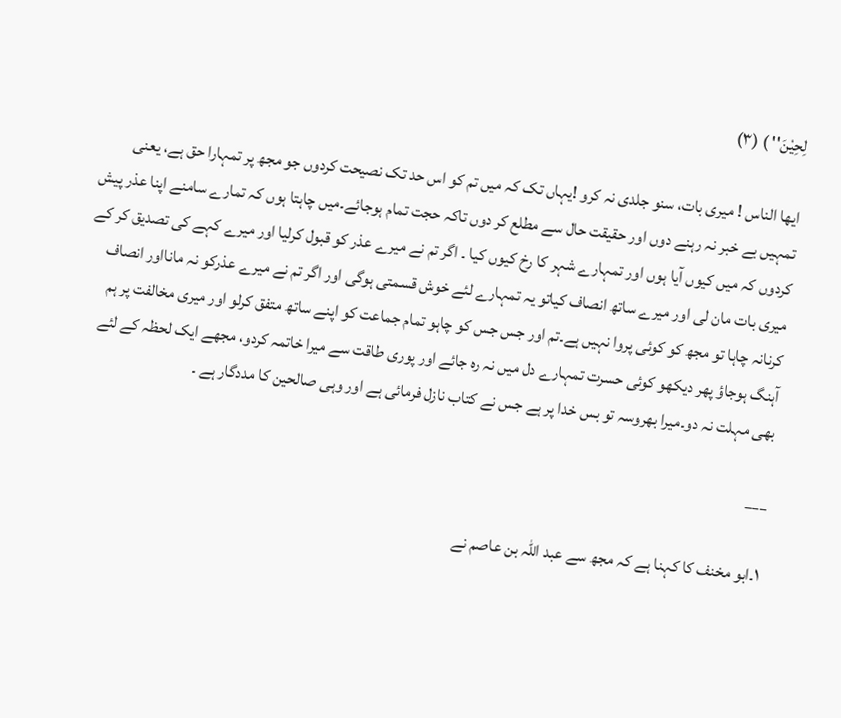لِحِيْنَ'' ) (٣)

ایھا الناس ! میری بات، سنو جلدی نہ کرو !یہاں تک کہ میں تم کو اس حد تک نصیحت کردوں جو مجھ پر تمہارا حق ہے، یعنی تمہیں بے خبر نہ رہنے دوں اور حقیقت حال سے مطلع کر دوں تاکہ حجت تمام ہوجائے۔میں چاہتا ہوں کہ تمارے سامنے اپنا عذر پیش کردوں کہ میں کیوں آیا ہوں اور تمہارے شہر کا رخ کیوں کیا ۔ اگر تم نے میرے عذر کو قبول کرلیا اور میرے کہے کی تصدیق کر کے میری بات مان لی اور میرے ساتھ انصاف کیاتو یہ تمہارے لئے خوش قسمتی ہوگی اور اگر تم نے میرے عذرکو نہ مانااور انصاف کرنانہ چاہا تو مجھ کو کوئی پروا نہیں ہے۔تم اور جس جس کو چاہو تمام جماعت کو اپنے ساتھ متفق کرلو اور میری مخالفت پر ہم آہنگ ہوجاؤ پھر دیکھو کوئی حسرت تمہارے دل میں نہ رہ جائے اور پوری طاقت سے میرا خاتمہ کردو، مجھے ایک لحظہ کے لئے بھی مہلت نہ دو۔میرا بھروسہ تو بس خدا پر ہے جس نے کتاب نازل فرمائی ہے اور وہی صالحین کا مددگار ہے ۔

___

١۔ابو مخنف کا کہنا ہے کہ مجھ سے عبد اللہ بن عاصم نے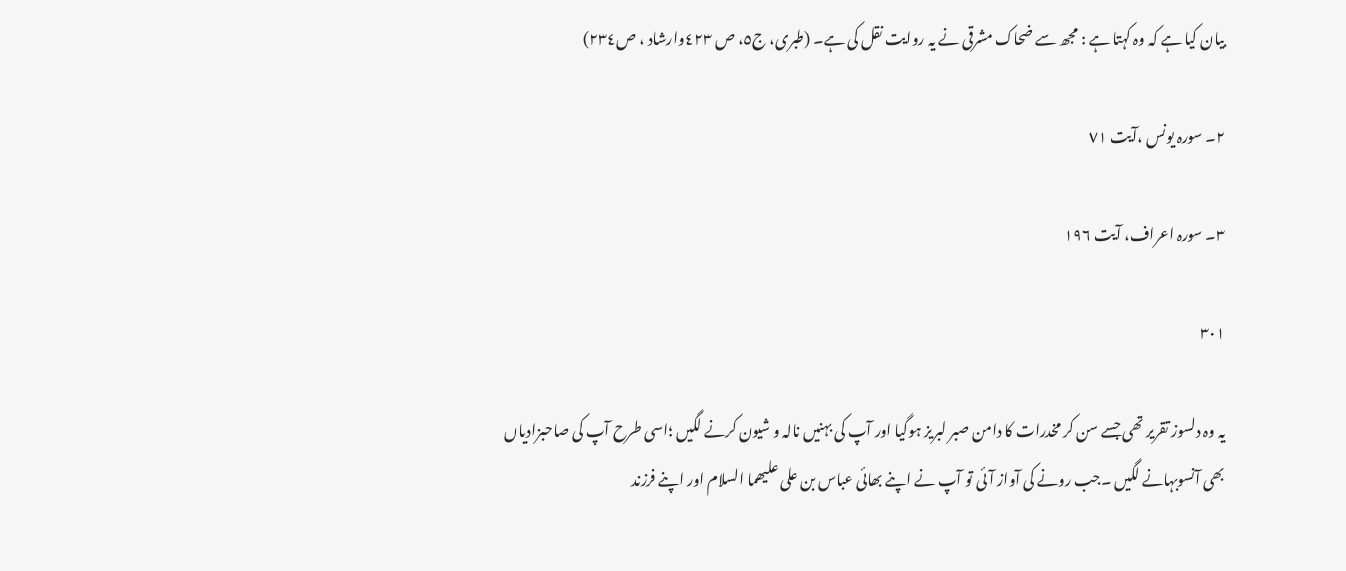بیان کیا ہے کہ وہ کہتا ہے : مجھ سے ضحاک مشرقی نے یہ روایت نقل کی ہے۔ (طبری، ج٥، ص ٤٢٣وارشاد ، ص٢٣٤)

٢۔ سورہ یونس ،آیت ٧١

٣۔ سورہ اعراف، آیت ١٩٦

۳۰۱

یہ وہ دلسوز تقریر تھی جسے سن کر مخدرات کا دامن صبر لبریز ہوگیا اور آپ کی بہنیں نالہ و شیون کرنے لگیں ؛اسی طرح آپ کی صاحبزادیاں بھی آنسوبہانے لگیں ۔جب رونے کی آواز آئی تو آپ نے اپنے بھائی عباس بن علی علیھما السلام اور اپنے فرزند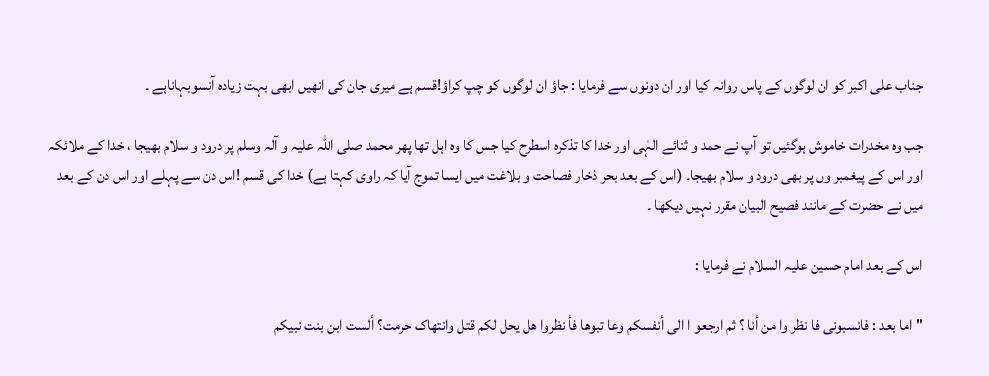جناب علی اکبر کو ان لوگوں کے پاس روانہ کیا اور ان دونوں سے فرمایا : جاؤ ان لوگوں کو چپ کراؤ!قسم ہے میری جان کی انھیں ابھی بہت زیادہ آنسوبہاناہے ۔

جب وہ مخدرات خاموش ہوگئیں تو آپ نے حمد و ثنائے الہٰی اور خدا کا تذکرہ اسطرح کیا جس کا وہ اہل تھا پھر محمد صلی اللہ علیہ و آلہ وسلم پر درود و سلام بھیجا ، خدا کے ملائکہ اور اس کے پیغمبر وں پر بھی درود و سلام بھیجا۔ (اس کے بعد بحر ذخار فصاحت و بلاغت میں ایسا تموج آیا کہ راوی کہتا ہے) خدا کی قسم !اس دن سے پہلے اور اس دن کے بعد میں نے حضرت کے مانند فصیح البیان مقرر نہیں دیکھا ۔

اس کے بعد امام حسین علیہ السلام نے فرمایا :

'' اما بعد : فانسبونی فا نظر وا من أنا ؟ ثم ارجعو ا الی أنفسکم وعا تبوها فأ نظروا هل یحل لکم قتل وانتهاک حرمت؟ ألست ابن بنت نبیکم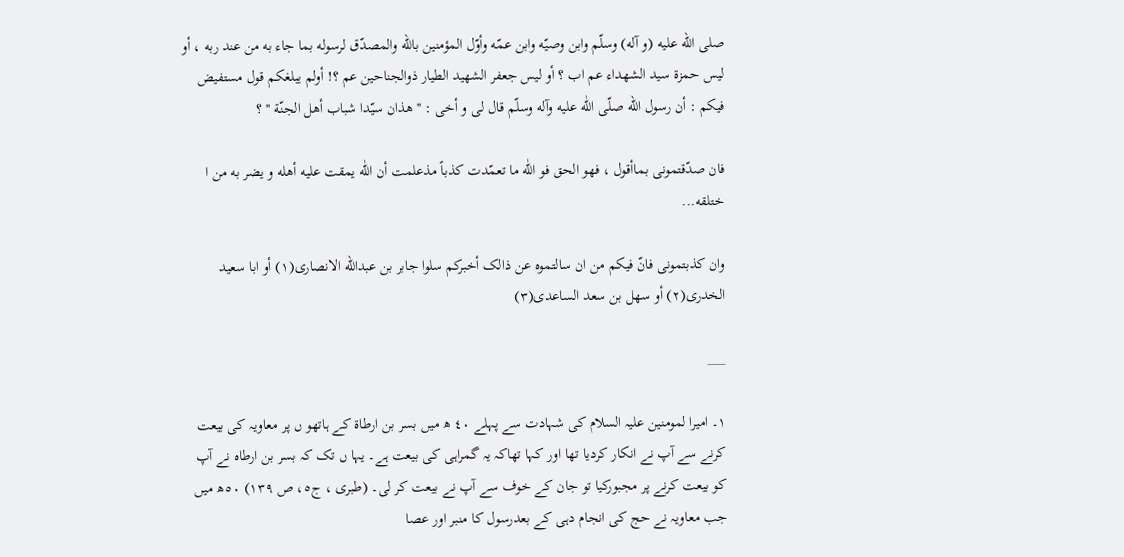صلی اللّه علیه (و آله) وسلّم وابن وصيّه وابن عمّه وأوّل المؤمنین باللّه والمصدّق لرسوله بما جاء به من عند ربه ، أو لیس حمزة سید الشهداء عم اب ؟ أو لیس جعفر الشهید الطیار ذوالجناحین عم ؟! أولم یبلغکم قول مستفیض فیکم : أن رسول اللّه صلّی اللّٰه علیه وآله وسلّم قال لی و أخی : '' هذان سيّدا شباب أهل الجنّة '' ؟

فان صدّقتمونی بماأقول ، فهو الحق فو اللّٰه ما تعمّدت کذباً مذعلمت أن اللّٰه یمقت علیه أهله و یضر به من ا ختلقه...

وان کذبتمونی فانّ فیکم من ان سالتموه عن ذالک أخبرکم سلوا جابر بن عبداللّه الانصاری(١) أو ابا سعید الخدری(٢) أو سهل بن سعد الساعدی(٣)

___

١۔ امیرا لمومنین علیہ السلام کی شہادت سے پہلے ٤٠ ھ میں بسر بن ارطاة کے ہاتھو ں پر معاویہ کی بیعت کرنے سے آپ نے انکار کردیا تھا اور کہا تھاکہ یہ گمراہی کی بیعت ہے۔ یہا ں تک کہ بسر بن ارطاہ نے آپ کو بیعت کرنے پر مجبورکیا تو جان کے خوف سے آپ نے بیعت کر لی۔ (طبری ، ج٥، ص ١٣٩) ٥٠ھ میں جب معاویہ نے حج کی انجام دہی کے بعدرسول کا منبر اور عصا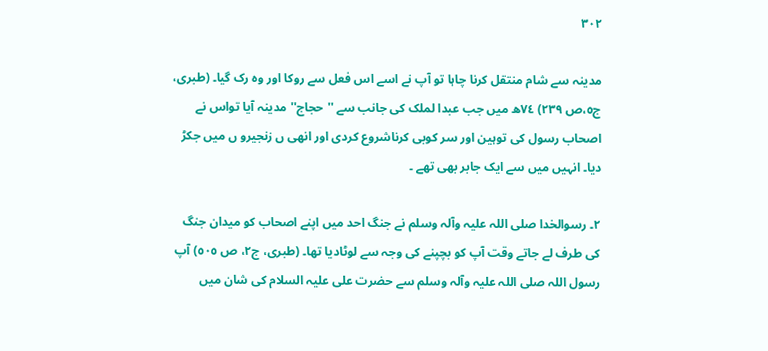۳۰۲

مدینہ سے شام منتقل کرنا چاہا تو آپ نے اسے اس فعل سے روکا اور وہ رک گیا۔ (طبری، ج٥،ص ٢٣٩) ٧٤ھ میں جب عبدا لملک کی جانب سے ''حجاج'' مدینہ آیا تواس نے اصحاب رسول کی توہین اور سر کوبی کرناشروع کردی اور انھی ں زنجیرو ں میں جکڑ دیا۔ انہیں میں سے ایک جابر بھی تھے ۔

٢۔ رسوالخدا صلی اللہ علیہ وآلہ وسلم نے جنگ احد میں اپنے اصحاب کو میدان جنگ کی طرف لے جاتے وقت آپ کو بچپنے کی وجہ سے لوٹادیا تھا۔ (طبری، ج٢، ص ٥٠٥) آپ رسول اللہ صلی اللہ علیہ وآلہ وسلم سے حضرت علی علیہ السلام کی شان میں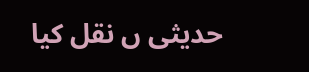حدیثی ں نقل کیا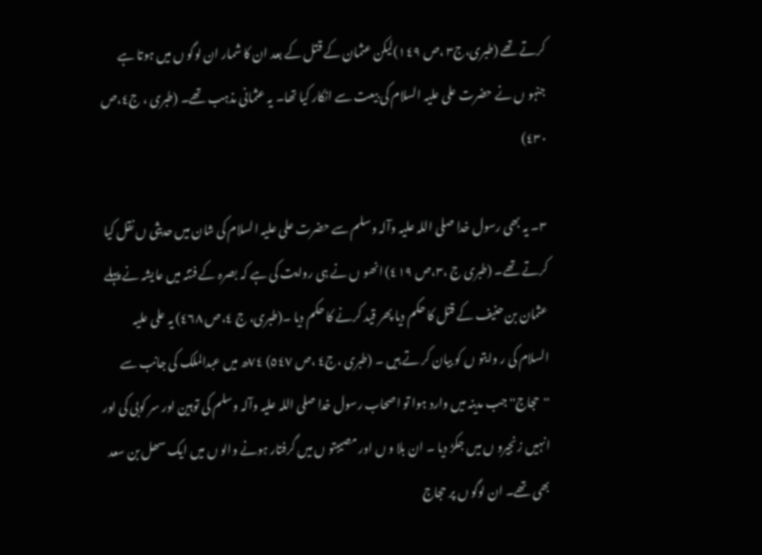کرتے تھے (طبری،ج٣ ،ص ١٤٩)لیکن عثمان کے قتل کے بعد ان کا شمار ان لوگو ں میں ہوتا ہے جنہو ں نے حضرت علی علیہ السلام کی بیعت سے انکار کیا تھا۔ یہ عثمانی مذہب تھے۔ (طبری ، ج٤،ص ٤٣٠)

٣۔ یہ بھی رسول خدا صلی اللہ علیہ وآلہ وسلم سے حضرت علی علیہ السلام کی شان میں حدیثی ں نقل کیا کرتے تھے۔ (طبری ج ،٣،ص ٤١٩) انھو ں نے ہی روایت کی ہے کہ بصرہ کے فتنہ میں عایشہ نے پہلے عثمان بن حنیف کے قتل کا حکم دیا پھر قید کرنے کا حکم دیا ۔(طبری، ج ٤،ص ٤٦٨) یہ علی علیہ السلام کی ر وایتو ں کو بیان کر تے ہیں ۔ (طبری ،ج٤ ،ص ٥٤٧) ٧٤ھ میں عبدالملک کی جانب سے ''حجاج'' جب مدینہ میں وارد ہوا تو اصحاب رسول خدا صلی اللہ علیہ وآلہ وسلم کی توہین اور سر کوبی کی اور انہیں زنجیرو ں میں جکڑ دیا ۔ ان بلا و ں اور مصیبتو ں میں گرفتار ہونے والو ں میں ایک سھل بن سعد بھی تھے۔ ان لوگو ں پر حجاج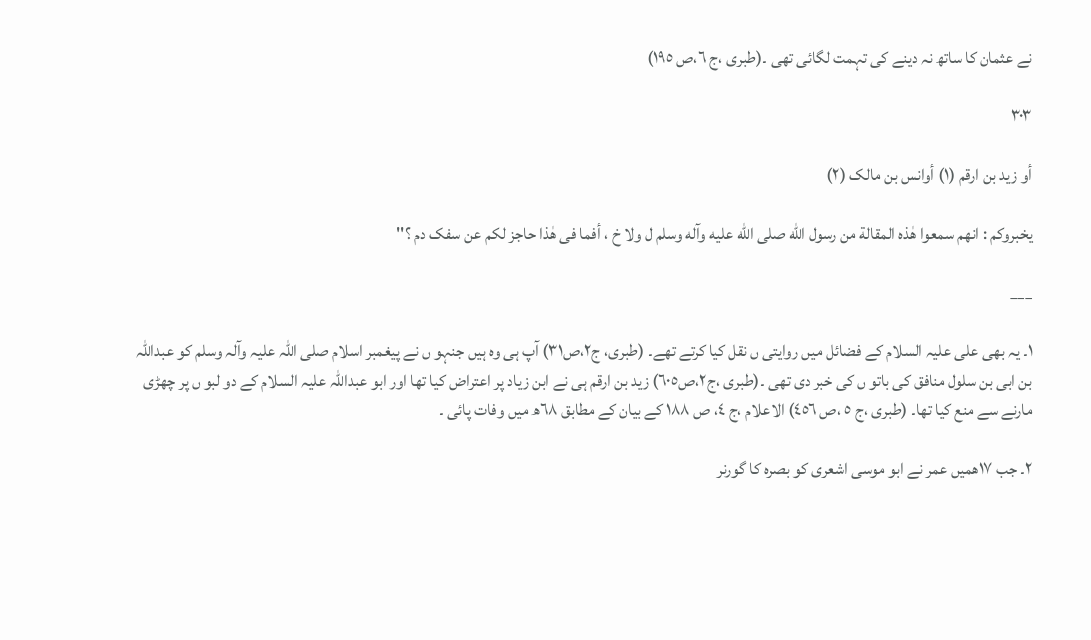نے عثمان کا ساتھ نہ دینے کی تہمت لگائی تھی ۔(طبری ،ج ٦،ص ١٩٥)

۳۰۳

أو زید بن ارقم (١) أوانس بن مالک (٢)

یخبروکم : انهم سمعوا هٰذه المقالة من رسول اللّٰه صلی اللّٰه علیه وآله وسلم ل ولا خ ، أفما فی هٰذا حاجز لکم عن سفک دم ؟''

___

١۔ یہ بھی علی علیہ السلام کے فضائل میں روایتی ں نقل کیا کرتے تھے۔ (طبری، ج٢،ص٣١) آپ ہی وہ ہیں جنہو ں نے پیغمبر اسلام صلی اللہ علیہ وآلہ وسلم کو عبداللہ بن ابی بن سلول منافق کی باتو ں کی خبر دی تھی ۔(طبری ،ج٢،ص٦٠٥) زید بن ارقم ہی نے ابن زیاد پر اعتراض کیا تھا اور ابو عبداللہ علیہ السلام کے دو لبو ں پر چھڑی مارنے سے منع کیا تھا۔ (طبری ،ج ٥ ،ص ٤٥٦) الاعلام ،ج ٤، ص ١٨٨ کے بیان کے مطابق ٦٨ھ میں وفات پائی ۔

٢۔ جب ١٧ھمیں عمر نے ابو موسی اشعری کو بصرہ کا گورنر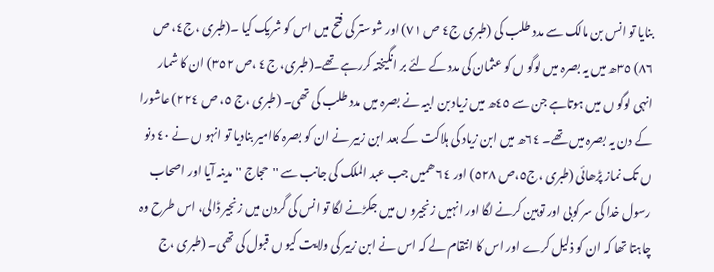بنایا تو انس بن مالک سے مدد طلب کی (طبری ج٤ ص ٧١) اور شوستر کی فتح میں اس کو شریک کیا ۔(طبری ،ج٤، ص ٨٦) ٣٥ھ میں یہ بصرہ میں لوگو ں کو عثمان کی مدد کے لئے بر انگیختہ کررہے تھے۔(طبری، ج٤ ،ص ٣٥٢) ان کا شمار انہی لوگو ں میں ہوتاہے جن سے ٤٥ھ میں زیاد بن ابیہ نے بصرہ میں مدد طلب کی تھی۔ (طبری ،ج ٥، ص ٢٢٤) عاشورا کے دن یہ بصرہ میں تھے۔ ٦٤ھ میں ابن زیاد کی ہلاکت کے بعد ابن زبیر نے ان کو بصرہ کاامیر بنادیا تو انہو ں نے ٤٠ دنو ں تک نماز پڑھائی (طبری ،ج٥،ص ٥٢٨) اور ٦٤ ھمیں جب عبد الملک کی جانب سے ''حجاج ''مدینہ آیا اور اصحاب رسول خدا کی سر کوبی اور توہین کرنے لگا اور انہیں زنجیرو ں میں جکڑنے لگا تو انس کی گردن میں زنجیر ڈالی، اس طرح وہ چاہتا تھا کہ ان کو ذلیل کرے اور اس کا انتقام لے کہ اس نے ابن زبیر کی ولایت کیو ں قبول کی تھی۔ (طبری ،ج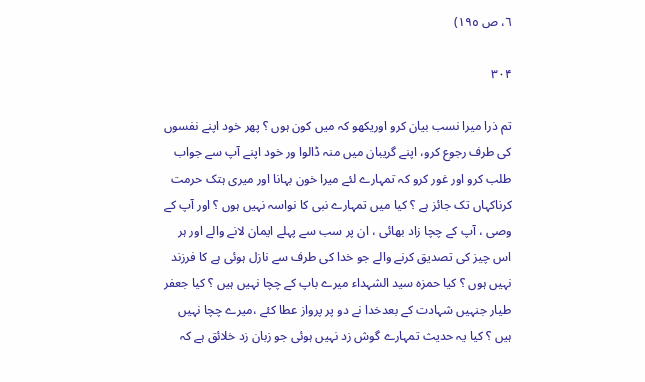٦، ص ١٩٥)

۳۰۴

تم ذرا میرا نسب بیان کرو اوریکھو کہ میں کون ہوں ؟ پھر خود اپنے نفسوں کی طرف رجوع کرو، اپنے گریبان میں منہ ڈالوا ور خود اپنے آپ سے جواب طلب کرو اور غور کرو کہ تمہارے لئے میرا خون بہانا اور میری ہتک حرمت کرناکہاں تک جائز ہے ؟ کیا میں تمہارے نبی کا نواسہ نہیں ہوں ؟ اور آپ کے وصی ، آپ کے چچا زاد بھائی ، ان پر سب سے پہلے ایمان لانے والے اور ہر اس چیز کی تصدیق کرنے والے جو خدا کی طرف سے نازل ہوئی ہے کا فرزند نہیں ہوں ؟ کیا حمزہ سید الشہداء میرے باپ کے چچا نہیں ہیں ؟ کیا جعفر طیار جنہیں شہادت کے بعدخدا نے دو پر پرواز عطا کئے ،میرے چچا نہیں ہیں ؟ کیا یہ حدیث تمہارے گوش زد نہیں ہوئی جو زبان زد خلائق ہے کہ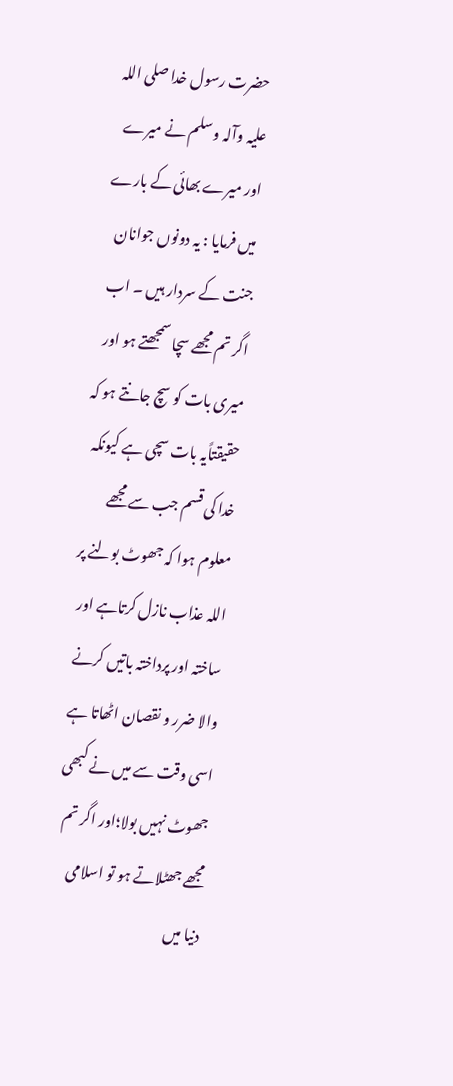حضرت رسول خدا صلی اللہ علیہ وآلہ وسلم نے میرے اور میرے بھائی کے بارے میں فرمایا : یہ دونوں جوانان جنت کے سردار ہیں ۔ اب اگر تم مجھے سچا سمجھتے ہو اور میری بات کو سچ جانتے ہو کہ حقیقتاًیہ بات سچی ہے کیونکہ خدا کی قسم جب سے مجھے معلوم ہوا کہ جھوٹ بولنے پر اللہ عذاب نازل کرتاہے اور ساختہ اور پرداختہ باتیں کرنے والا ضرر و نقصان اٹھاتا ہے اسی وقت سے میں نے کبھی جھوٹ نہیں بولا؛اور اگر تم مجھے جھٹلاتے ہو تو اسلامی دنیا میں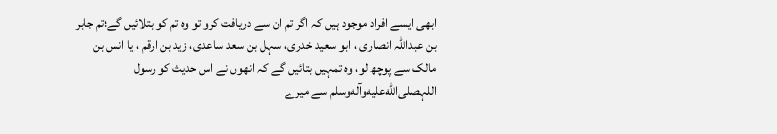ابھی ایسے افراد موجود ہیں کہ اگر تم ان سے دریافت کرو تو وہ تم کو بتلائیں گے؛تم جابر بن عبداللہ انصاری ، ابو سعید خدری، سہل بن سعد ساعدی، زید بن ارقم ، یا انس بن مالک سے پوچھ لو، وہ تمہیں بتائیں گے کہ انھوں نے اس حدیث کو رسول اللہصلى‌الله‌عليه‌وآله‌وسلم سے میرے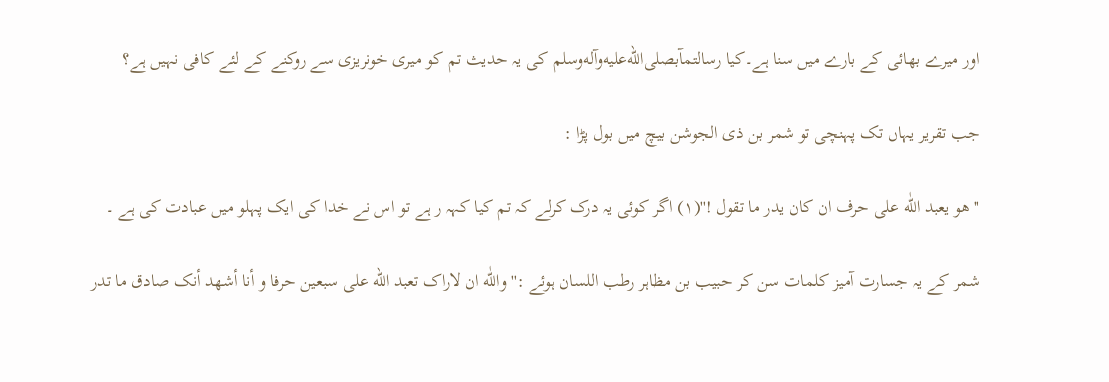اور میرے بھائی کے بارے میں سنا ہے۔کیا رسالتمآبصلى‌الله‌عليه‌وآله‌وسلم کی یہ حدیث تم کو میری خونریزی سے روکنے کے لئے کافی نہیں ہے؟

جب تقریر یہاں تک پہنچی تو شمر بن ذی الجوشن بیچ میں بول پڑا :

''هو یعبد اللّٰه علی حرف ان کان یدر ما تقول !''(١) اگر کوئی یہ درک کرلے کہ تم کیا کہہ ر ہے تو اس نے خدا کی ایک پہلو میں عبادت کی ہے ۔

شمر کے یہ جسارت آمیز کلمات سن کر حبیب بن مظاہر رطب اللسان ہوئے :''واللّٰه ان لاراک تعبد الله علی سبعین حرفا و أنا أشهد أنک صادق ما تدر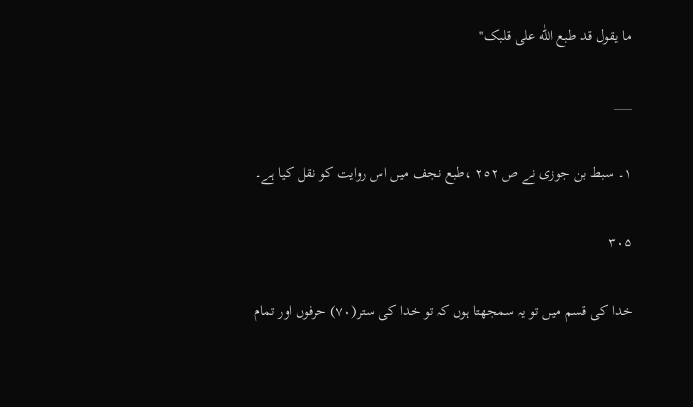ما یقول قد طبع اللّٰه علی قلبک''

___

١۔ سبط بن جوزی نے ص ٢٥٢ ،طبع نجف میں اس روایت کو نقل کیا ہے۔

۳۰۵

خدا کی قسم میں تو یہ سمجھتا ہوں کہ تو خدا کی ستر(٧٠) حرفوں اور تمام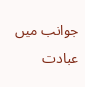جوانب میں عبادت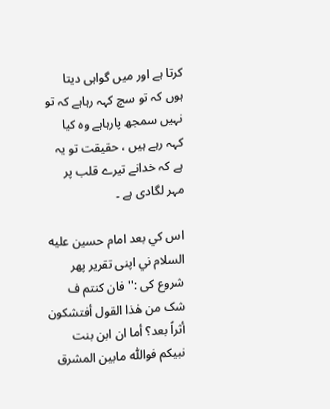کرتا ہے اور میں گواہی دیتا ہوں کہ تو سچ کہہ رہاہے کہ تو نہیں سمجھ پارہاہے وہ کیا کہہ رہے ہیں ، حقیقت تو یہ ہے کہ خدانے تیرے قلب پر مہر لگادی ہے ۔

اس کي بعد امام حسین علیه السلام ني اپنی تقریر پهر شروع کی :'' فان کنتم ف شک من هٰذا القول أفتشکون أثراً بعد؟ أما ان ابن بنت نبیکم فواللّٰه مابین المشرق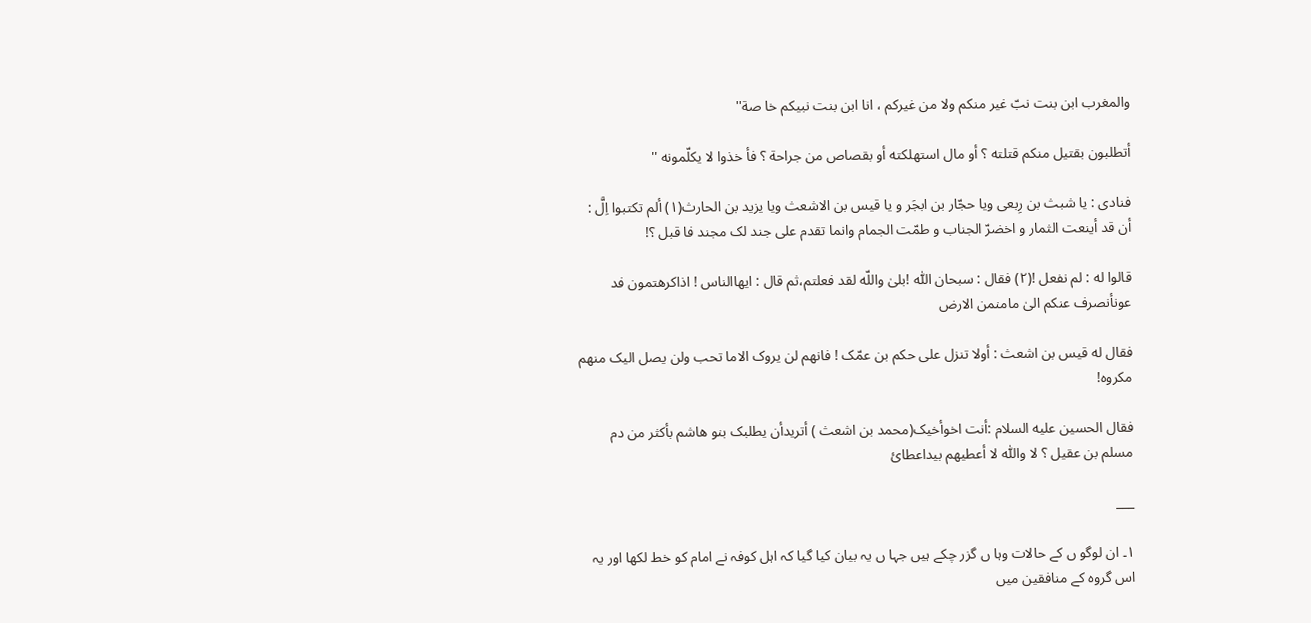والمغرب ابن بنت نبّ غیر منکم ولا من غیرکم ، انا ابن بنت نبیکم خا صة''

أتطلبون بقتیل منکم قتلته ؟ أو مال استهلکته أو بقصاص من جراحة ؟ فأ خذوا لا یکلّمونه ''

فنادی : یا شبث بن رِبعی ویا حجّار بن ابجَر و یا قیس بن الاشعث ویا یزید بن الحارث(١) ألم تکتبوا اِلَّ : أن قد أینعت الثمار و اخضرّ الجناب و طمّت الجمام وانما تقدم علی جند لک مجند فا قبل ؟!

قالوا له : لم نفعل !(٢) فقال : سبحان اللّٰه !بلیٰ واللّه لقد فعلتم،ثم قال : ایهاالناس ! اذاکرهتمون فد عونأنصرف عنکم الیٰ مامنمن الارض

فقال له قیس بن اشعث : أولا تنزل علی حکم بن عمّک ! فانهم لن یروک الاما تحب ولن یصل الیک منهم مکروه!

فقال الحسین علیه السلام :أنت اخوأخیک(محمد بن اشعث ) أتریدأن یطلبک بنو هاشم بأکثر من دم مسلم بن عقیل ؟ لا واللّٰه لا أعطیهم بیداعطائ

___

١۔ ان لوگو ں کے حالات وہا ں گزر چکے ہیں جہا ں یہ بیان کیا گیا کہ اہل کوفہ نے امام کو خط لکھا اور یہ اس گروہ کے منافقین میں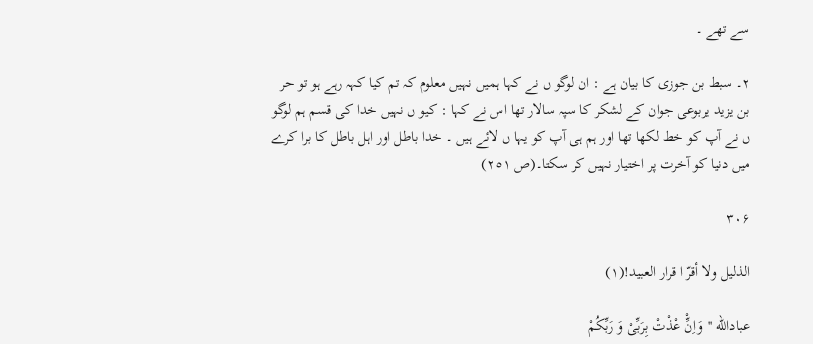سے تھے ۔

٢۔ سبط بن جوزی کا بیان ہے : ان لوگو ں نے کہا ہمیں نہیں معلوم کہ تم کیا کہہ رہے ہو تو حر بن یزید یربوعی جوان کے لشکر کا سپہ سالار تھا اس نے کہا : کیو ں نہیں خدا کی قسم ہم لوگو ں نے آپ کو خط لکھا تھا اور ہم ہی آپ کو یہا ں لائے ہیں ۔ خدا باطل اور اہل باطل کا برا کرے میں دنیا کو آخرت پر اختیار نہیں کر سکتا۔(ص ٢٥١)

۳۰۶

الذلیل ولا أقرّ ا قرار العبید!(١)

عباداللّه ''وَاِنِّْ عْذْتْ بِرَبِّیْ وَ رَبِّکُمْ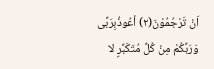اَنْ تَرْجُمُوْنَ(٢) أعُوذُبِرَبِّی وَرَبِّکُمْ مِنْ کُلِّ مُتَکَبِّرٍ لا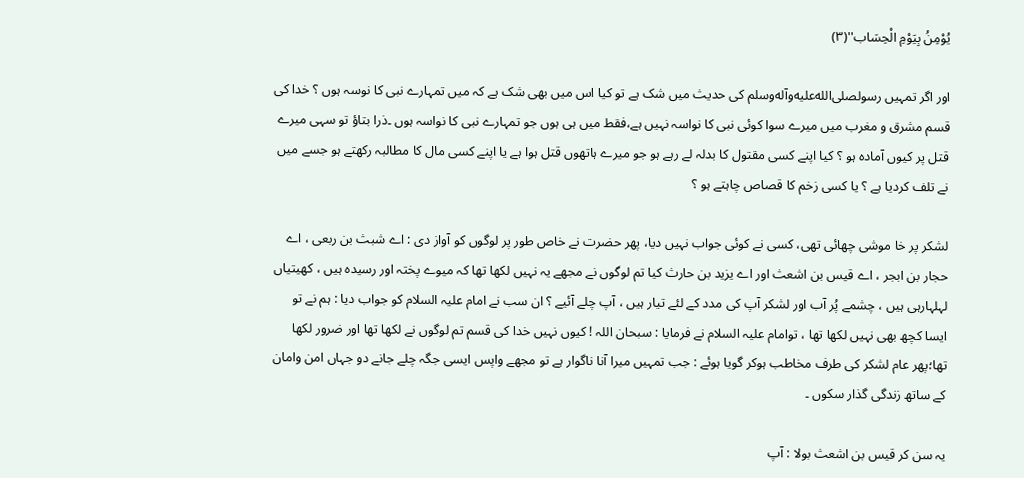يُوْمِنُ بِيَوْمِ الْحِسَاب''(٣)

اور اگر تمہیں رسولصلى‌الله‌عليه‌وآله‌وسلم کی حدیث میں شک ہے تو کیا اس میں بھی شک ہے کہ میں تمہارے نبی کا نوسہ ہوں ؟ خدا کی قسم مشرق و مغرب میں میرے سوا کوئی نبی کا نواسہ نہیں ہے،فقط میں ہی ہوں جو تمہارے نبی کا نواسہ ہوں ۔ذرا بتاؤ تو سہی میرے قتل پر کیوں آمادہ ہو ؟ کیا اپنے کسی مقتول کا بدلہ لے رہے ہو جو میرے ہاتھوں قتل ہوا ہے یا اپنے کسی مال کا مطالبہ رکھتے ہو جسے میں نے تلف کردیا ہے ؟ یا کسی زخم کا قصاص چاہتے ہو ؟

لشکر پر خا موشی چھائی تھی، کسی نے کوئی جواب نہیں دیا، پھر حضرت نے خاص طور پر لوگوں کو آواز دی : اے شبث بن ربعی ، اے حجار بن ابجر ، اے قیس بن اشعث اور اے یزید بن حارث کیا تم لوگوں نے مجھے یہ نہیں لکھا تھا کہ میوے پختہ اور رسیدہ ہیں ، کھیتیاں لہلہارہی ہیں ، چشمے پُر آب اور لشکر آپ کی مدد کے لئے تیار ہیں ، آپ چلے آئیے ؟ ان سب نے امام علیہ السلام کو جواب دیا : ہم نے تو ایسا کچھ بھی نہیں لکھا تھا ، توامام علیہ السلام نے فرمایا : سبحان اللہ ! کیوں نہیں خدا کی قسم تم لوگوں نے لکھا تھا اور ضرور لکھا تھا؛پھر عام لشکر کی طرف مخاطب ہوکر گویا ہوئے : جب تمہیں میرا آنا ناگوار ہے تو مجھے واپس ایسی جگہ چلے جانے دو جہاں امن وامان کے ساتھ زندگی گذار سکوں ۔

یہ سن کر قیس بن اشعث بولا : آپ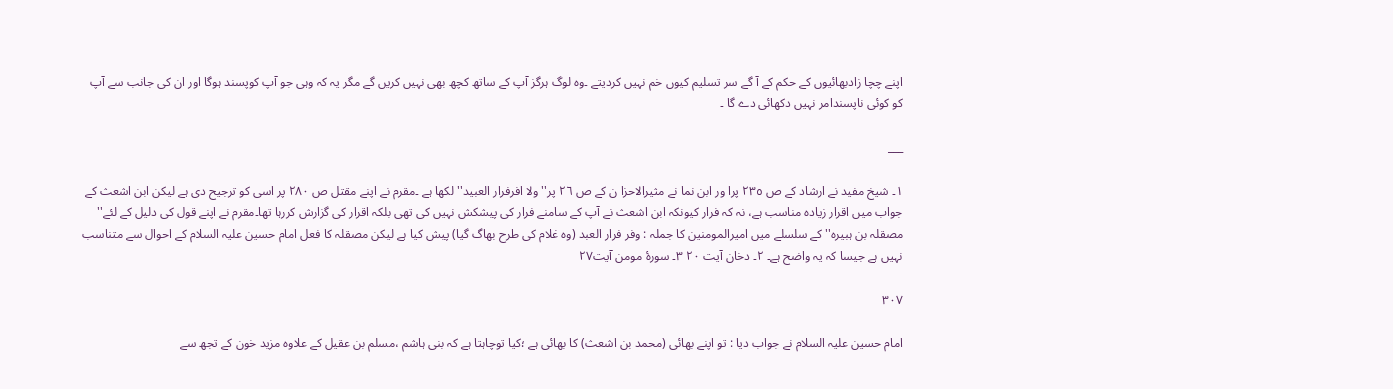اپنے چچا زادبھائیوں کے حکم کے آ گے سر تسلیم کیوں خم نہیں کردیتے ۔وہ لوگ ہرگز آپ کے ساتھ کچھ بھی نہیں کریں گے مگر یہ کہ وہی جو آپ کوپسند ہوگا اور ان کی جانب سے آپ کو کوئی ناپسندامر نہیں دکھائی دے گا ۔

___

١۔ شیخ مفید نے ارشاد کے ص ٢٣٥ پرا ور ابن نما نے مثیرالاحزا ن کے ص ٢٦ پر'' ولا افرفرار العبید'' لکھا ہے ۔مقرم نے اپنے مقتل ص ٢٨٠ پر اسی کو ترجیح دی ہے لیکن ابن اشعث کے جواب میں اقرار زیادہ مناسب ہے، نہ کہ فرار کیونکہ ابن اشعث نے آپ کے سامنے فرار کی پیشکش نہیں کی تھی بلکہ اقرار کی گزارش کررہا تھا۔مقرم نے اپنے قول کی دلیل کے لئے'' مصقلہ بن ہبیرہ'' کے سلسلے میں امیرالمومنین کا جملہ : وفر فرار العبد (وہ غلام کی طرح بھاگ گیا) پیش کیا ہے لیکن مصقلہ کا فعل امام حسین علیہ السلام کے احوال سے متناسب نہیں ہے جیسا کہ یہ واضح ہے۔ ٢۔ دخان آیت ٢٠ ٣۔ سورۂ مومن آیت٢٧

۳۰۷

امام حسین علیہ السلام نے جواب دیا : تو اپنے بھائی (محمد بن اشعث) کا بھائی ہے ؛کیا توچاہتا ہے کہ بنی ہاشم ،مسلم بن عقیل کے علاوہ مزید خون کے تجھ سے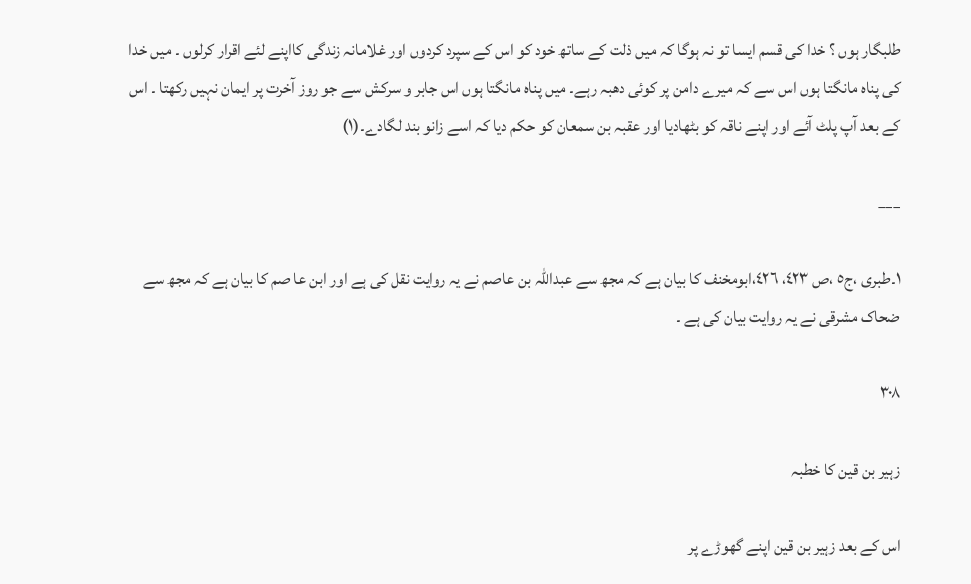طلبگار ہوں ؟ خدا کی قسم ایسا تو نہ ہوگا کہ میں ذلت کے ساتھ خود کو اس کے سپرد کردوں اور غلامانہ زندگی کااپنے لئے اقرار کرلوں ۔ میں خدا کی پناہ مانگتا ہوں اس سے کہ میرے دامن پر کوئی دھبہ رہے۔ میں پناہ مانگتا ہوں اس جابر و سرکش سے جو روز آخرت پر ایمان نہیں رکھتا ۔ اس کے بعد آپ پلٹ آئے اور اپنے ناقہ کو بٹھادیا اور عقبہ بن سمعان کو حکم دیا کہ اسے زانو بند لگادے۔(١)

___

١۔طبری ،ج٥ ،ص ٤٢٣، ٤٢٦،ابومخنف کا بیان ہے کہ مجھ سے عبداللہ بن عاصم نے یہ روایت نقل کی ہے اور ابن عا صم کا بیان ہے کہ مجھ سے ضحاک مشرقی نے یہ روایت بیان کی ہے ۔

۳۰۸

زہیر بن قین کا خطبہ

اس کے بعد زہیر بن قین اپنے گھوڑے پر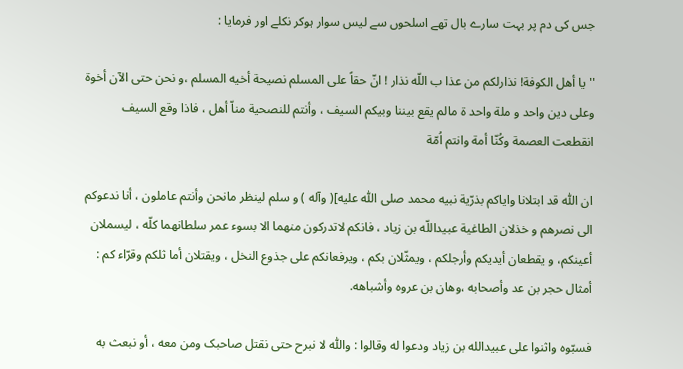جس کی دم پر بہت سارے بال تھے اسلحوں سے لیس سوار ہوکر نکلے اور فرمایا :

'' یا أهل الکوفة! نذارلکم من عذا ب اللّه نذار ! انّ حقاً علی المسلم نصیحة أخیه المسلم ،و نحن حتی الآن أخوة وعلی دین واحد و ملة واحد ة مالم یقع بیننا وبیکم السیف ، وأنتم للنصحية مناّ أهل ، فاذا وقع السیف انقطعت العصمة وکُنّا أمة وانتم اُمّة

ان اللّٰه قد ابتلانا وایاکم بذرّية نبیه محمد صلی اللّٰه علیه]( وآله ) و سلم لینظر مانحن وأنتم عاملون ، أنا ندعوکم الی نصرهم و خذلان الطاغية عبیداللّه بن زیاد ، فانکم لاتدرکون منهما الا بسوء عمر سلطانهما کلّه ، لیسملان أعینکم، و یقطعان أیدیکم وأرجلکم ، ویمثّلان بکم ، ویرفعانکم علی جذوع النخل ، ویقتلان أما ثلکم وقرّاء کم : أمثال حجر بن عد وأصحابه ،وهان بن عروه وأشباهه.

فسبّوه واثنوا علی عبیدالله بن زیاد ودعوا له وقالوا : واللّٰه لا نبرح حتی نقتل صاحبک ومن معه ، أو نبعث به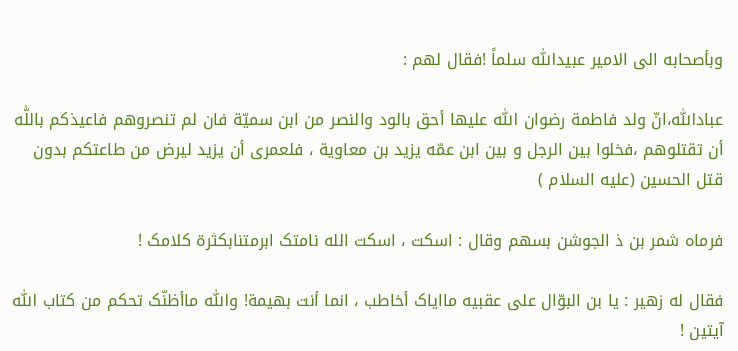وبأصحابه الی الامیر عبیداللّٰه سلماً !فقال لهم :

عباداللّٰه،انّ ولد فاطمة رضوان اللّٰه علیها أحق بالود والنصر من ابن سميّة فان لم تنصروهم فاعیذکم باللّٰه أن تقتلوهم ،فخلوا بین الرجل و بین ابن عمّه یزید بن معاوية ، فلعمری أن یزید لیرض من طاعتکم بدون قتل الحسین (علیه السلام )

فرماه شمر بن ذ الجوشن بسهم وقال : اسکت ، اسکت الله نامتک ابرمتنابکثرة کلامک !

فقال له زهیر : یا بن البوّال علی عقبیه ماایاک أخاطب ، انما أنت بهیمة! واللّٰه ماأظنّک تحکم من کتاب اللّٰه آیتین !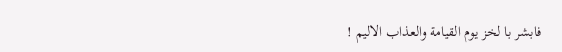فابشر با لخز یوم القیامة والعذاب الالیم !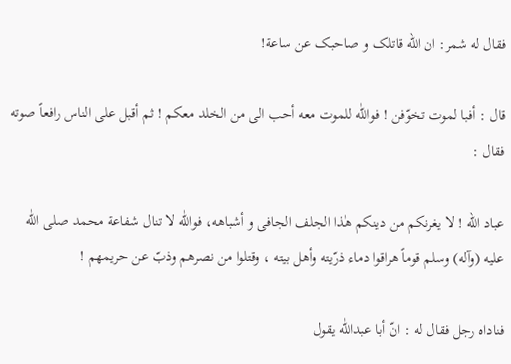فقال له شمر: ان اللّه قاتلک و صاحبک عن ساعة!

قال : أفبا لموت تخوّفن ! فواللّٰه للموت معه أحب الی من الخلد معکم ! ثم أقبل علی الناس رافعاً صوته فقال :

عباد اللّه ! لا یغرنکم من دینکم هٰذا الجلف الجافی و أشباهه، فواللّٰه لا تنال شفاعة محمد صلی اللّٰه علیه (وآله) وسلم قوماً هراقوا دماء ذرّیته وأهل بیته ، وقتلوا من نصرهم وذبّ عن حریمهم !

فناداه رجل فقال له : انّ أبا عبداللّٰه یقول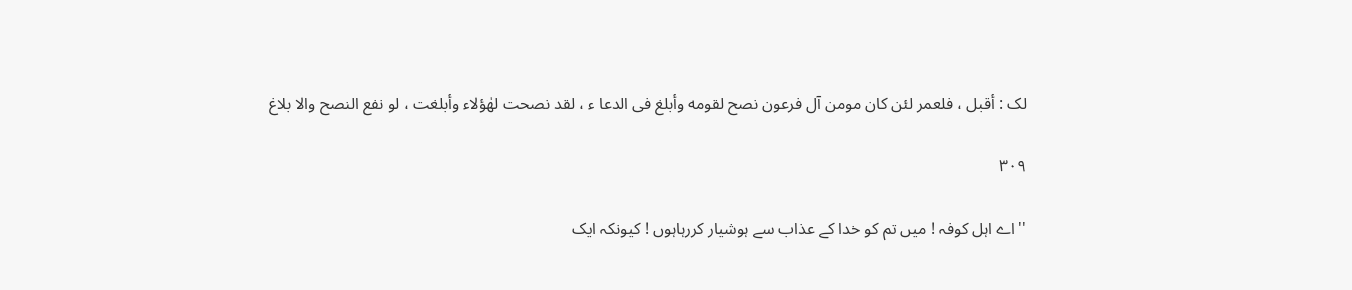لک : أقبل ، فلعمر لئن کان مومن آل فرعون نصح لقومه وأبلغ فی الدعا ء ، لقد نصحت لهٰؤلاء وأبلغت ، لو نفع النصح والا بلاغ

۳۰۹

''اے اہل کوفہ ! میں تم کو خدا کے عذاب سے ہوشیار کررہاہوں ! کیونکہ ایک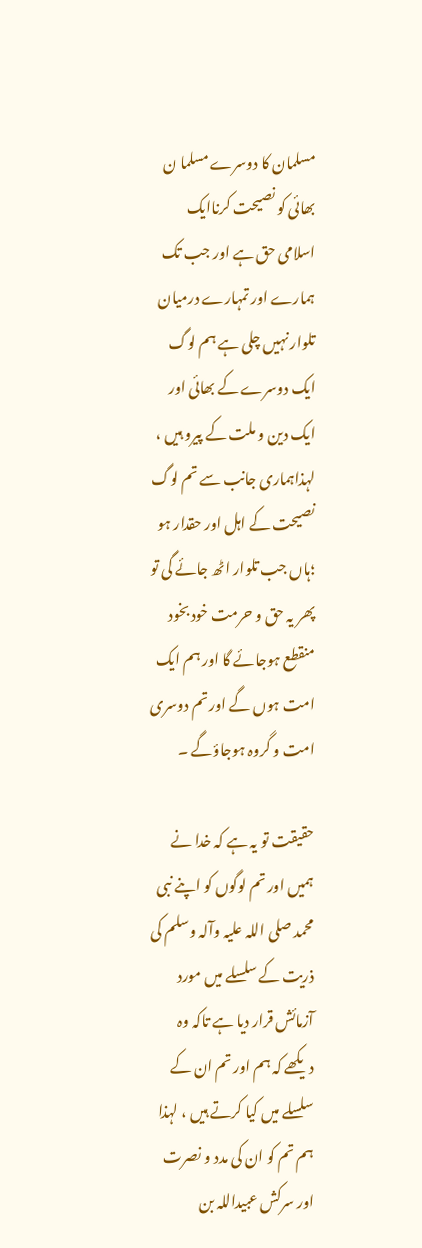مسلمان کا دوسرے مسلما ن بھائی کو نصیحت کرناایک اسلامی حق ہے اور جب تک ہمارے اور تمہارے درمیان تلوار نہیں چلی ہے ہم لوگ ایک دوسرے کے بھائی اور ایک دین و ملت کے پیرو ہیں ، لہذاہماری جانب سے تم لوگ نصیحت کے اہل اور حقدار ہو ؛ہاں جب تلوار اٹھ جائے گی تو پھر یہ حق و حرمت خود بخود منقطع ہوجائے گا اور ہم ایک امت ہوں گے اور تم دوسری امت و گروہ ہوجاؤگے ۔

حقیقت تو یہ ہے کہ خدا نے ہمیں اور تم لوگوں کو اپنے نبی محمد صلی اللہ علیہ وآلہ وسلم کی ذریت کے سلسلے میں مورد آزمائش قرار دیا ہے تاکہ وہ دیکھے کہ ہم اور تم ان کے سلسلے میں کیا کرتے ہیں ، لہذا ہم تم کو ان کی مدد و نصرت اور سرکش عبیداللہ بن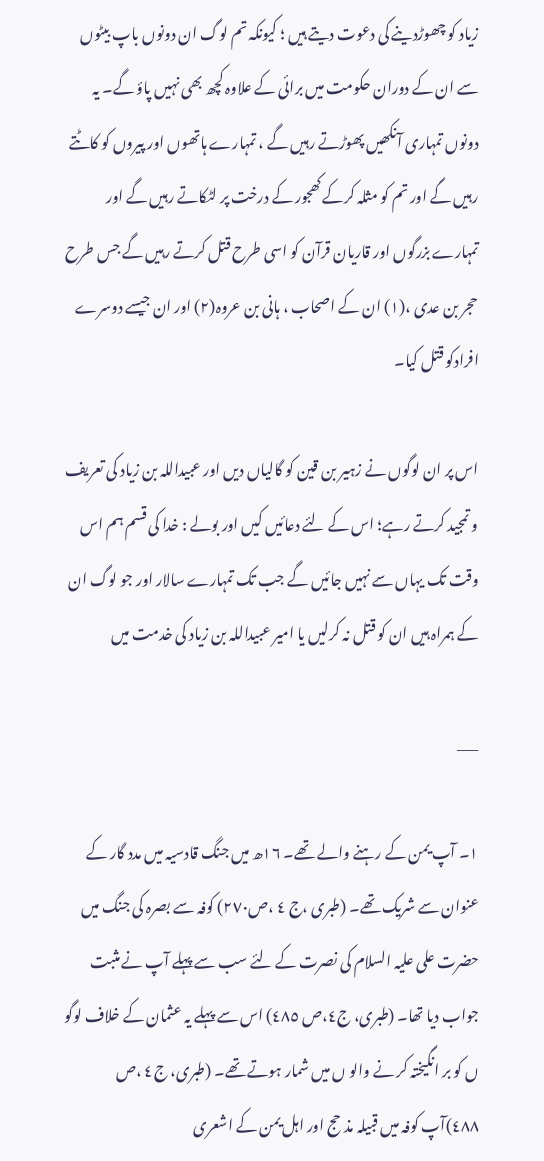زیاد کو چھوڑدینے کی دعوت دیتے ہیں ؛ کیونکہ تم لوگ ان دونوں باپ بیٹوں سے ان کے دوران حکومت میں برائی کے علاوہ کچھ بھی نہیں پاؤ گے۔ یہ دونوں تمہاری آنکھیں پھوڑتے رہیں گے ، تمہارے ہاتھوں اور پیروں کو کاٹتے رہیں گے اور تم کو مثلہ کرکے کھجور کے درخت پر لٹکاتے رہیں گے اور تمہارے بزرگوں اور قاریان قرآن کو اسی طرح قتل کرتے رہیں گے جس طرح حجر بن عدی ،(١) ان کے اصحاب ، ہانی بن عروہ(٢) اور ان جیسے دوسرے افرادکو قتل کیا۔

اس پر ان لوگوں نے زہیر بن قین کو گالیاں دیں اور عبیداللہ بن زیاد کی تعریف و تمجید کرتے رہے؛ اس کے لئے دعائیں کیں اور بولے : خدا کی قسم ہم اس وقت تک یہاں سے نہیں جائیں گے جب تک تمہارے سالار اور جو لوگ ان کے ہمراہ ہیں ان کو قتل نہ کرلیں یا امیر عبیداللہ بن زیاد کی خدمت میں

___

١۔ آپ یمن کے رہنے والے تھے۔ ١٦ھ میں جنگ قادسیہ میں مدد گار کے عنوان سے شریک تھے۔ (طبری ،ج ٤ ،ص٢٧٠) کوفہ سے بصرہ کی جنگ میں حضرت علی علیہ السلام کی نصرت کے لئے سب سے پہلے آپ نے مثبت جواب دیا تھا۔ (طبری، ج٤،ص ٤٨٥) اس سے پہلے یہ عثمان کے خلاف لوگو ں کو بر انگیختہ کر نے والو ں میں شمار ہوتے تھے۔ (طبری، ج٤ ،ص ٤٨٨)آپ کوفہ میں قبیلہ مذحج اور اہل یمن کے اشعری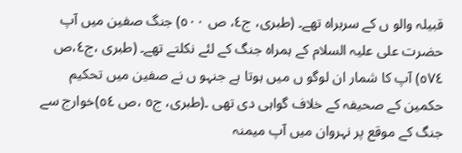قبیلہ والو ں کے سربراہ تھے۔ (طبری، ج٤، ص ٥٠٠) جنگ صفین میں آپ حضرت علی علیہ السلام کے ہمراہ جنگ کے لئے نکلتے تھے۔ (طبری ،ج٤،ص ٥٧٤) آپ کا شمار ان لوگو ں میں ہوتا ہے جنہو ں نے صفین میں تحکیم حکمین کے صحیفہ کے خلاف گواہی دی تھی ۔(طبری، ج٥ ،ص ٥٤)خوارج سے جنگ کے موقع پر نہروان میں آپ میمنہ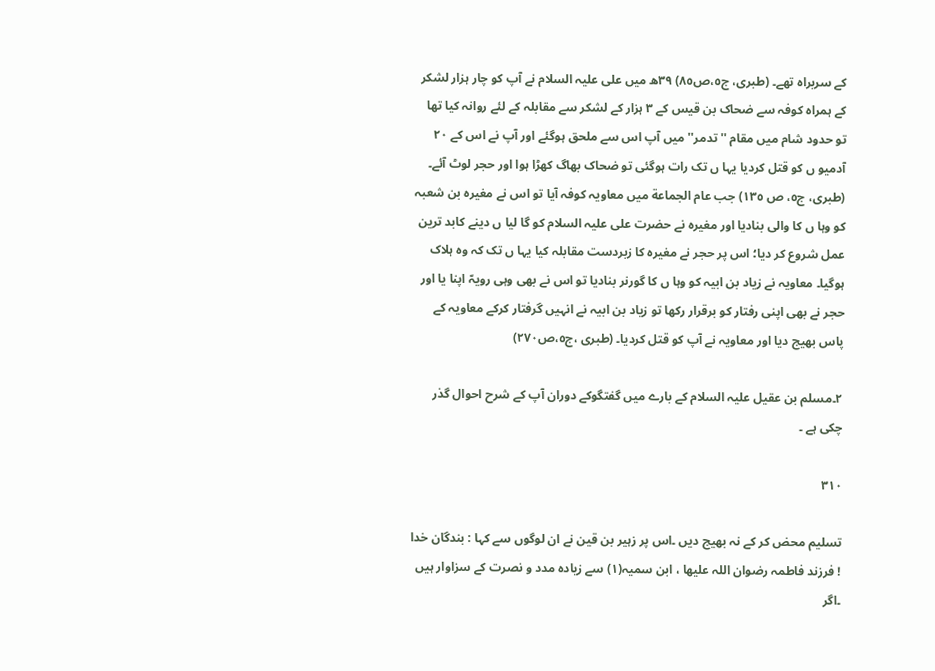کے سربراہ تھے۔ (طبری، ج٥،ص٨٥) ٣٩ھ میں علی علیہ السلام نے آپ کو چار ہزار لشکر کے ہمراہ کوفہ سے ضحاک بن قیس کے ٣ ہزار کے لشکر سے مقابلہ کے لئے روانہ کیا تھا تو حدود شام میں مقام '' تدمر'' میں آپ اس سے ملحق ہوگئے اور آپ نے اس کے ٢٠ آدمیو ں کو قتل کردیا یہا ں تک رات ہوگئی تو ضحاک بھاگ کھڑا ہوا اور حجر لوٹ آئے۔ (طبری، ج٥، ص ١٣٥) جب عام الجماعة میں معاویہ کوفہ آیا تو اس نے مغیرہ بن شعبہ کو وہا ں کا والی بنادیا اور مغیرہ نے حضرت علی علیہ السلام کو گا لیا ں دینے کابد ترین عمل شروع کر دیا؛ اس پر حجر نے مغیرہ کا زبردست مقابلہ کیا یہا ں تک کہ وہ ہلاک ہوگیا۔ معاویہ نے زیاد بن ابیہ کو وہا ں کا گورنر بنادیا تو اس نے بھی وہی رویہّ اپنا یا اور حجر نے بھی اپنی رفتار کو برقرار رکھا تو زیاد بن ابیہ نے انہیں گرفتار کرکے معاویہ کے پاس بھیج دیا اور معاویہ نے آپ کو قتل کردیا۔ (طبری ،ج٥،ص٢٧٠)

٢۔مسلم بن عقیل علیہ السلام کے بارے میں گفتگوکے دوران آپ کے شرح احوال گذر چکی ہے ۔

۳۱۰

تسلیم محض کر کے نہ بھیج دیں ۔اس پر زہیر بن قین نے ان لوگوں سے کہا : بندگان خدا ! فرزند فاطمہ رضوان اللہ علیھا ، ابن سمیہ(١) سے زیادہ مدد و نصرت کے سزاوار ہیں ۔اگر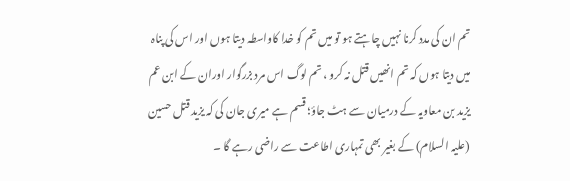تم ان کی مدد کرنا نہیں چاہتے ہو تو میں تم کو خدا کاواسطہ دیتا ہوں اور اس کی پناہ میں دیتا ہوں کہ تم انھیں قتل نہ کرو ، تم لوگ اس مرد بزرگوار اوران کے ابن عم یزید بن معاویہ کے درمیان سے ہٹ جاؤ؛ قسم ہے میری جان کی کہ یزید قتل حسین (علیہ السلام) کے بغیر بھی تمہاری اطاعت سے راضی رہے گا ۔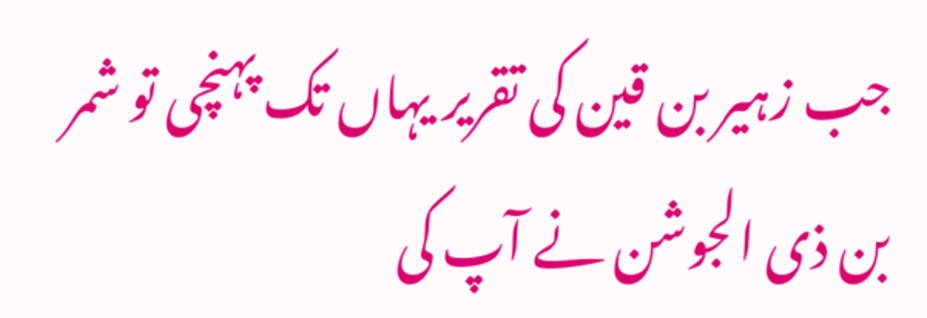جب زہیر بن قین کی تقریر یہاں تک پہنچی تو شمر بن ذی الجوشن نے آپ کی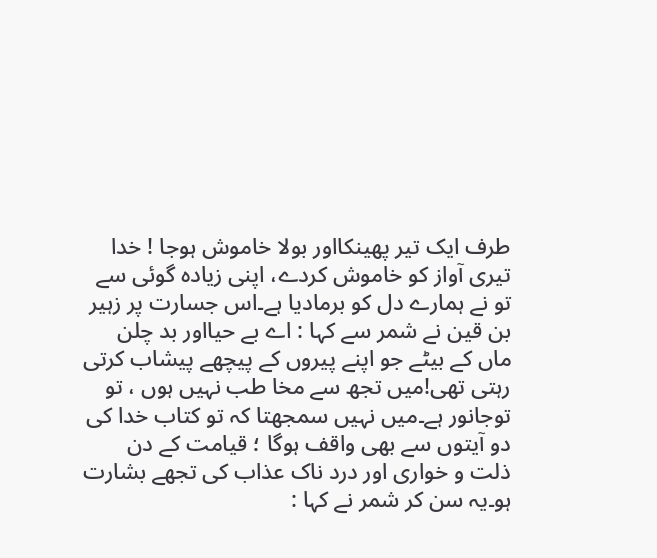طرف ایک تیر پھینکااور بولا خاموش ہوجا ! خدا تیری آواز کو خاموش کردے، اپنی زیادہ گوئی سے تو نے ہمارے دل کو برمادیا ہے۔اس جسارت پر زہیر بن قین نے شمر سے کہا : اے بے حیااور بد چلن ماں کے بیٹے جو اپنے پیروں کے پیچھے پیشاب کرتی رہتی تھی!میں تجھ سے مخا طب نہیں ہوں ، تو توجانور ہے۔میں نہیں سمجھتا کہ تو کتاب خدا کی دو آیتوں سے بھی واقف ہوگا ؛ قیامت کے دن ذلت و خواری اور درد ناک عذاب کی تجھے بشارت ہو۔یہ سن کر شمر نے کہا :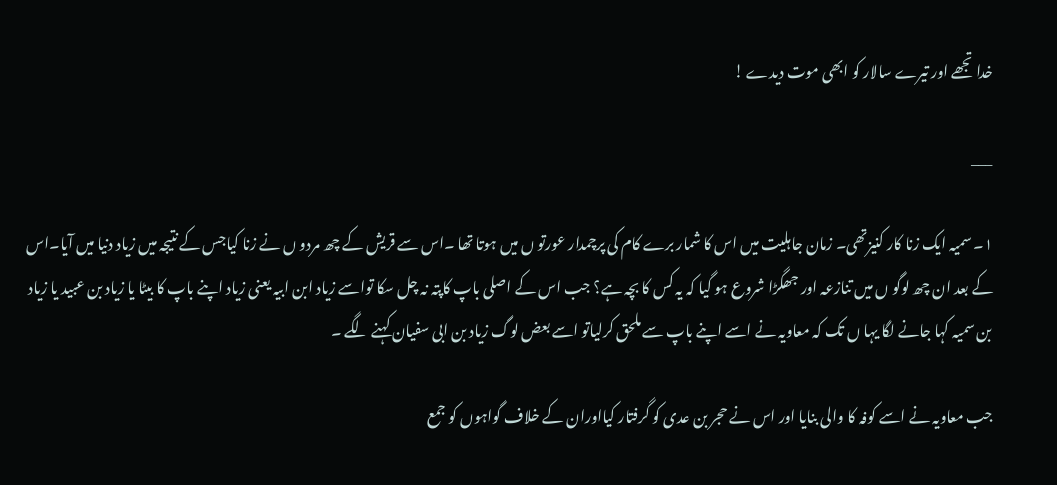خدا تجھے اور تیرے سالار کو ابھی موت دیدے !

___

١۔ سمیہ ایک زنا کار کنیزتھی۔ زمان جاہلیت میں اس کا شمار برے کام کی پرچمدار عورتو ں میں ہوتا تھا ۔اس سے قریش کے چھ مردو ں نے زنا کیاجس کے نتیجہ میں زیاد دنیا میں آیا۔اس کے بعد ان چھ لوگو ں میں تنازعہ اور جھگڑا شروع ہو گیا کہ یہ کس کا بچہ ہے؟ جب اس کے اصلی باپ کاپتہ نہ چل سکا تواسے زیاد ابن ابیہ یعنی زیاد اپنے باپ کا بیٹا یا زیاد بن عبید یا زیاد بن سمیہ کہا جانے لگا یہا ں تک کہ معاویہ نے اسے اپنے باپ سے ملحق کرلیاتو اسے بعض لوگ زیاد بن ابی سفیان کہنے لگے ۔

جب معاویہ نے اسے کوفہ کا والی بنایا اور اس نے حجر بن عدی کو گرفتار کیااوران کے خلاف گواہوں کو جمع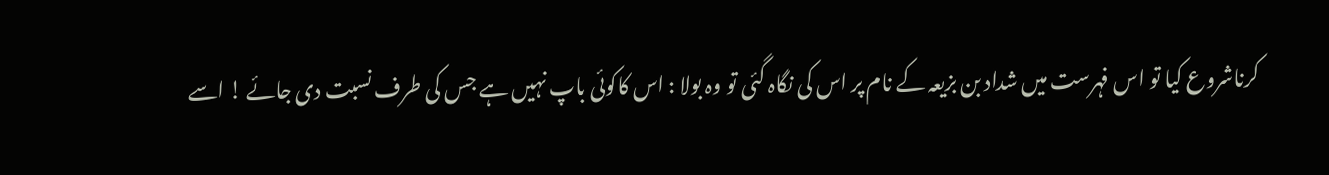کرناشروع کیا تو اس فہرست میں شداد بن بزیعہ کے نام پر اس کی نگاہ گئی تو وہ بولا : اس کاکوئی باپ نہیں ہے جس کی طرف نسبت دی جائے ! اسے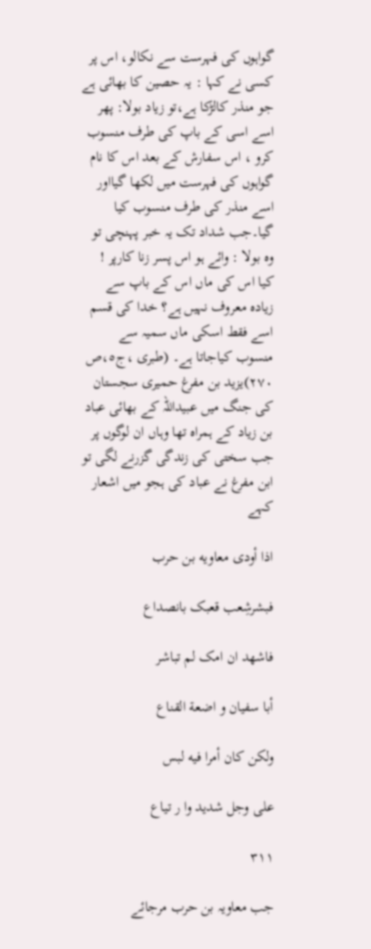گواہوں کی فہرست سے نکالو، اس پر کسی نے کہا : یہ حصین کا بھائی ہے جو منذر کالڑکا ہے،تو زیاد بولا: پھر اسے اسی کے باپ کی طرف منسوب کرو ، اس سفارش کے بعد اس کا نام گواہوں کی فہرست میں لکھا گیااور اسے منذر کی طرف منسوب کیا گیا۔جب شداد تک یہ خبر پہنچی تو وہ بولا : وائے ہو اس پسر زنا کارپر ! کیا اس کی ماں اس کے باپ سے زیادہ معروف نہیں ہے؟ خدا کی قسم اسے فقط اسکی ماں سمیہ سے منسوب کیاجاتا ہے۔ (طبری ،ج٥،ص ٢٧٠)یزید بن مفرغ حمیری سجستان کی جنگ میں عبیداللہ کے بھائی عباد بن زیاد کے ہمراہ تھا وہاں ان لوگوں پر جب سختی کی زندگی گزرنے لگی تو ابن مفرغ نے عباد کی ہجو میں اشعار کہے

اذا أودی معاویه بن حرب

فبشرشِعب قعبک بانصداع

فاشهد ان امک لم تباشر

أبا سفیان و اضعة القناع

ولکن کان أمرا فیه لبس

علی وجل شدید وا ر تیاع

۳۱۱

جب معاویہ بن حرب مرجائے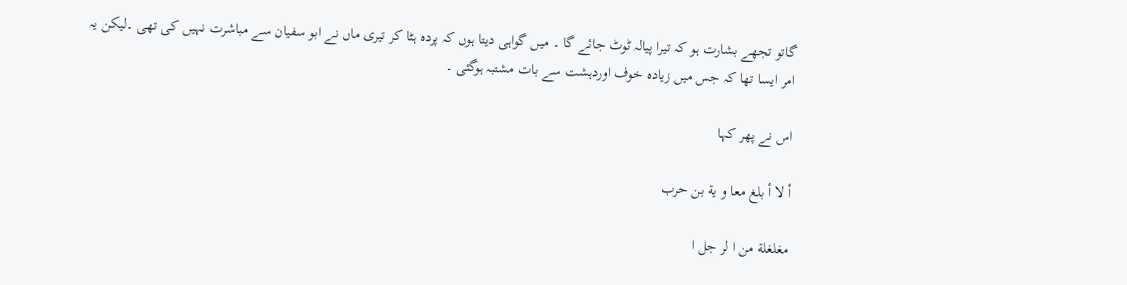گاتو تجھے بشارت ہو کہ تیرا پیالہ ٹوٹ جائے گا ۔ میں گواہی دیتا ہوں کہ پردہ ہٹا کر تیری ماں نے ابو سفیان سے مباشرت نہیں کی تھی ۔لیکن یہ امر ایسا تھا کہ جس میں زیادہ خوف اوردہشت سے بات مشتبہ ہوگئی ۔

اس نے پھر کہا

أ لا أ بلغ معا و ية بن حرب

مغلغلة من ا لر جل ا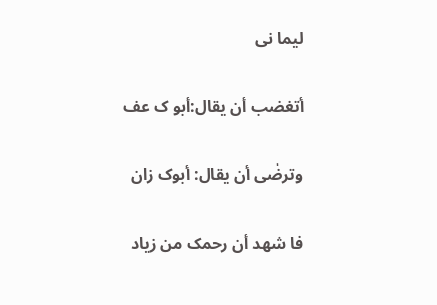لیما نی

أتغضب أن یقال:أبو ک عف

وترضٰی أن یقال: أبوک زان

فا شهد أن رحمک من زیاد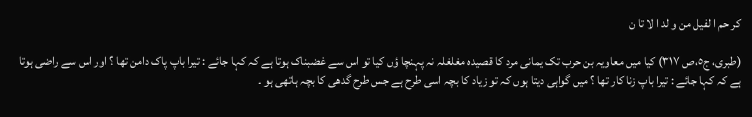کر حم ا لفیل من و لد ا لا تا ن

(طبری، ج٥،ص ٣١٧) کیا میں معاویہ بن حرب تک یمانی مرد کا قصیدہ مغلغلہ نہ پہنچا ؤں کیا تو اس سے غضبناک ہوتا ہے کہ کہا جائے : تیرا باپ پاک دامن تھا ؟ اور اس سے راضی ہوتا ہے کہ کہا جائے : تیرا باپ زنا کار تھا ؟ میں گواہی دیتا ہوں کہ تو زیاد کا بچہ اسی طرح ہے جس طرح گدھی کا بچہ ہاتھی ہو ۔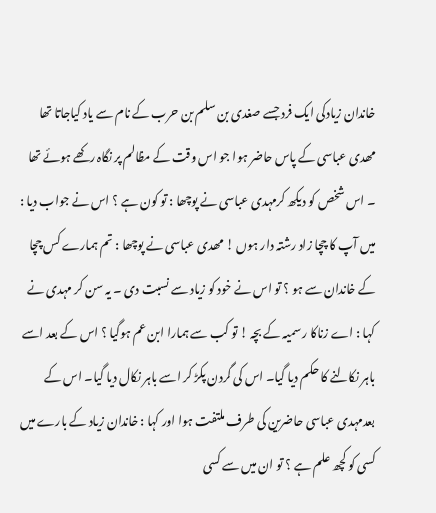خاندان زیادکی ایک فرد جسے صغدی بن سلم بن حرب کے نام سے یاد کیاجاتا تھا مھدی عباسی کے پاس حاضر ہوا جو اس وقت کے مظالم پر نگاہ رکھے ہوئے تھا ۔ اس شخص کو دیکھ کرمہدی عباسی نے پوچھا : تو کون ہے ؟ اس نے جواب دیا : میں آپ کا چچا زاد رشتہ دار ہوں ! مھدی عباسی نے پوچھا : تم ہمارے کس چچا کے خاندان سے ہو ؟ تو اس نے خود کو زیاد سے نسبت دی ۔ یہ سن کر مہدی نے کہا : اے زناکا ر سمیہ کے بچہ ! تو کب سے ہمارا ابن عم ہوگیا ؟ اس کے بعد اسے باہر نکالنے کا حکم دیا گیا۔ اس کی گردن پکڑ کر اسے باہر نکال دیا گیا۔ اس کے بعدمہدی عباسی حاضرین کی طرف ملتفت ہوا اور کہا : خاندان زیاد کے بارے میں کسی کو کچھ علم ہے ؟ تو ان میں سے کسی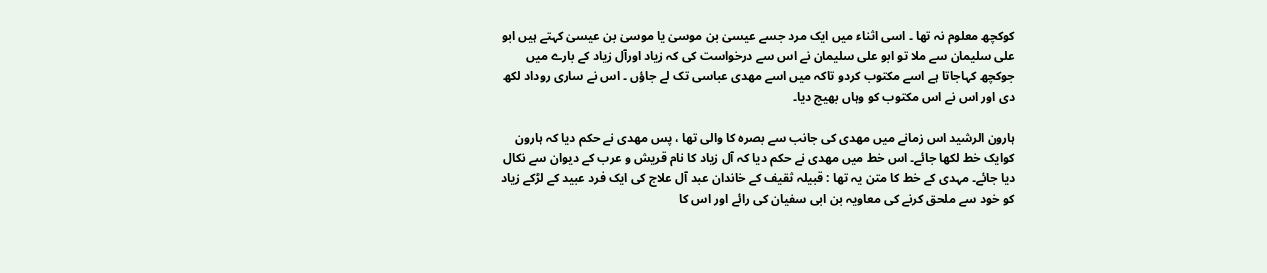کوکچھ معلوم نہ تھا ۔ اسی اثناء میں ایک مرد جسے عیسیٰ بن موسیٰ یا موسیٰ بن عیسیٰ کہتے ہیں ابو علی سلیمان سے ملا تو ابو علی سلیمان نے اس سے درخواست کی کہ زیاد اورآل زیاد کے بارے میں جوکچھ کہاجاتا ہے اسے مکتوب کردو تاکہ میں اسے مھدی عباسی تک لے جاؤں ۔ اس نے ساری روداد لکھ دی اور اس نے اس مکتوب کو وہاں بھیج دیا۔

ہارون الرشید اس زمانے میں مھدی کی جانب سے بصرہ کا والی تھا ، پس مھدی نے حکم دیا کہ ہارون کوایک خط لکھا جائے۔ اس خط میں مھدی نے حکم دیا کہ آل زیاد کا نام قریش و عرب کے دیوان سے نکال دیا جائے۔ مہدی کے خط کا متن یہ تھا : قبیلہ ثقیف کے خاندان عبد آل علاج کی ایک فرد عبید کے لڑکے زیاد کو خود سے ملحق کرنے کی معاویہ بن ابی سفیان کی رائے اور اس کا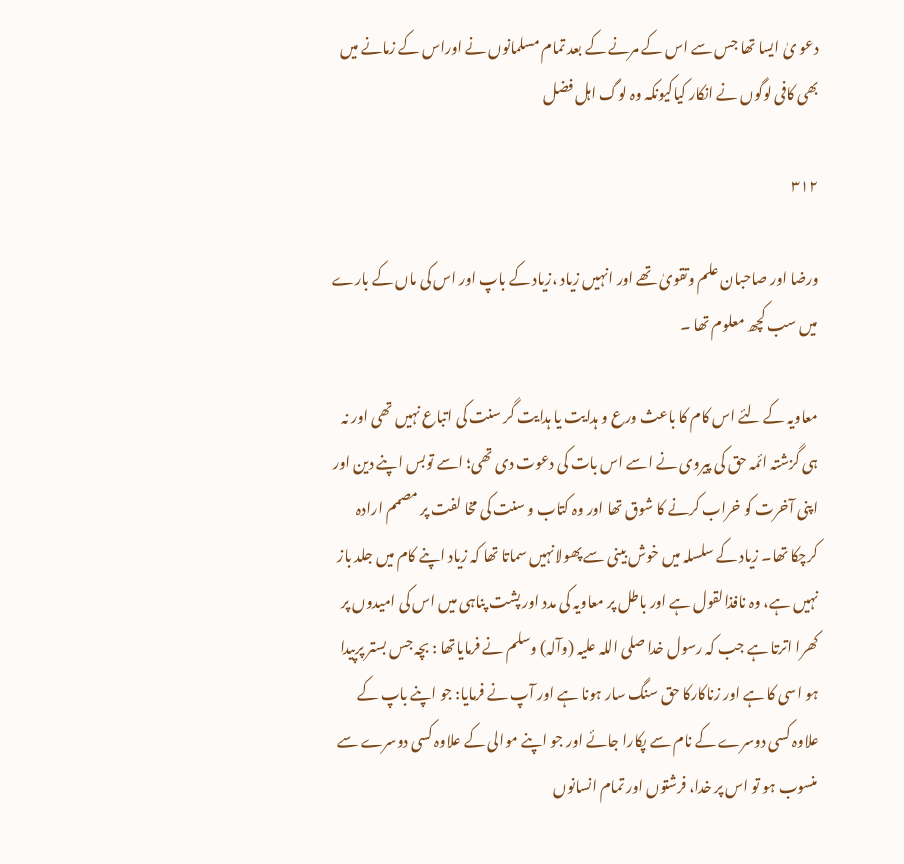دعو یٰ ایسا تھا جس سے اس کے مرنے کے بعد تمام مسلمانوں نے اوراس کے زمانے میں بھی کافی لوگوں نے انکار کیاکیونکہ وہ لوگ اہل فضل

۳۱۲

ورضا اور صاحبان علم وتقویٰ تھے اور انہیں زیاد ،زیاد کے باپ اور اس کی ماں کے بارے میں سب کچھ معلوم تھا ۔

معاویہ کے لئے اس کام کا باعث ورع و ہدایت یا ہدایت گر سنت کی اتباع نہیں تھی اور نہ ہی گزشتہ ائمہ حق کی پیروی نے اسے اس بات کی دعوت دی تھی؛ اسے توبس اپنے دین اور اپنی آخرت کو خراب کرنے کا شوق تھا اور وہ کتاب و سنت کی مخا لفت پر مصمم ارادہ کرچکا تھا۔ زیاد کے سلسلہ میں خوش بینی سے پھولانہیں سماتا تھا کہ زیاد اپنے کام میں جلد باز نہیں ہے، وہ نافذالقول ہے اور باطل پر معاویہ کی مدد اور پشت پناہی میں اس کی امیدوں پر کھرا اترتا ہے جب کہ رسول خدا صلی اللہ علیہ (وآلہ) وسلم نے فرمایاتھا : بچہ جس بستر پرپیدا ہو اسی کا ہے اور زناکارکا حق سنگ سار ہونا ہے اور آپ نے فرمایا: جو اپنے باپ کے علاوہ کسی دوسرے کے نام سے پکارا جائے اور جو اپنے موالی کے علاوہ کسی دوسرے سے منسوب ہو تو اس پر خدا، فرشتوں اور تمام انسانوں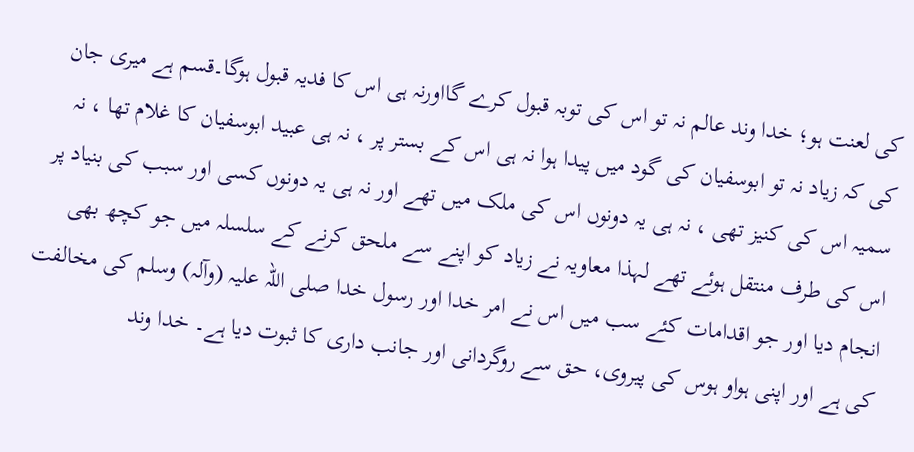کی لعنت ہو؛ خدا وند عالم نہ تو اس کی توبہ قبول کرے گااورنہ ہی اس کا فدیہ قبول ہوگا۔قسم ہے میری جان کی کہ زیاد نہ تو ابوسفیان کی گود میں پیدا ہوا نہ ہی اس کے بستر پر ، نہ ہی عبید ابوسفیان کا غلام تھا ، نہ سمیہ اس کی کنیز تھی ، نہ ہی یہ دونوں اس کی ملک میں تھے اور نہ ہی یہ دونوں کسی اور سبب کی بنیاد پر اس کی طرف منتقل ہوئے تھے لہذا معاویہ نے زیاد کو اپنے سے ملحق کرنے کے سلسلہ میں جو کچھ بھی انجام دیا اور جو اقدامات کئے سب میں اس نے امر خدا اور رسول خدا صلی اللہ علیہ (وآلہ) وسلم کی مخالفت کی ہے اور اپنی ہواو ہوس کی پیروی، حق سے روگردانی اور جانب داری کا ثبوت دیا ہے۔ خدا وند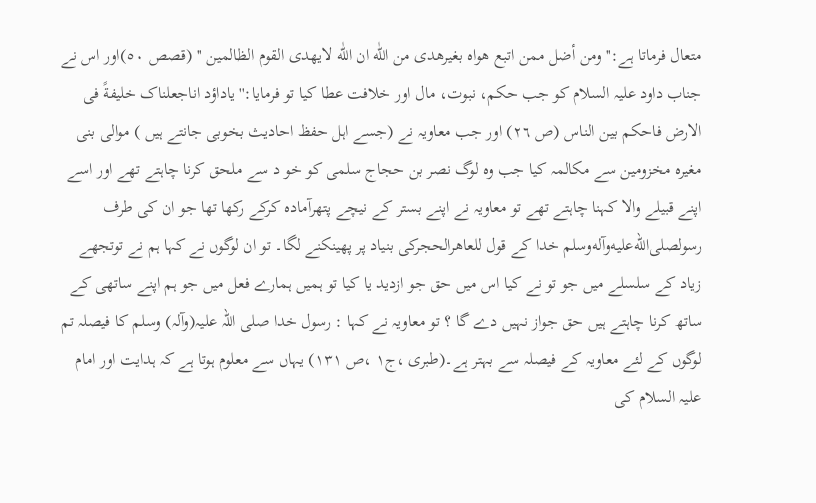متعال فرماتا ہے:'' ومن أضل ممن اتبع هواه بغیرهدی من اللّٰه ان اللّٰه لایهدی القوم الظالمین '' (قصص ٥٠)اور اس نے جناب داود علیہ السلام کو جب حکم، نبوت، مال اور خلافت عطا کیا تو فرمایا:'' یاداؤد اناجعلناک خلیفةً فی الارض فاحکم بین الناس (ص ٢٦) اور جب معاویہ نے (جسے اہل حفظ احادیث بخوبی جانتے ہیں ) موالی بنی مغیرہ مخزومین سے مکالمہ کیا جب وہ لوگ نصر بن حجاج سلمی کو خو د سے ملحق کرنا چاہتے تھے اور اسے اپنے قبیلے والا کہنا چاہتے تھے تو معاویہ نے اپنے بستر کے نیچے پتھرآمادہ کرکے رکھا تھا جو ان کی طرف رسولصلى‌الله‌عليه‌وآله‌وسلم خدا کے قول للعاھرالحجرکی بنیاد پر پھینکنے لگا۔ تو ان لوگوں نے کہا ہم نے توتجھے زیاد کے سلسلے میں جو تو نے کیا اس میں حق جو ازدید یا کیا تو ہمیں ہمارے فعل میں جو ہم اپنے ساتھی کے ساتھ کرنا چاہتے ہیں حق جواز نہیں دے گا ؟ تو معاویہ نے کہا : رسول خدا صلی اللہ علیہ(وآلہ) وسلم کا فیصلہ تم لوگوں کے لئے معاویہ کے فیصلہ سے بہتر ہے۔(طبری ،ج١ ،ص ١٣١) یہاں سے معلوم ہوتا ہے کہ ہدایت اور امام علیہ السلام کی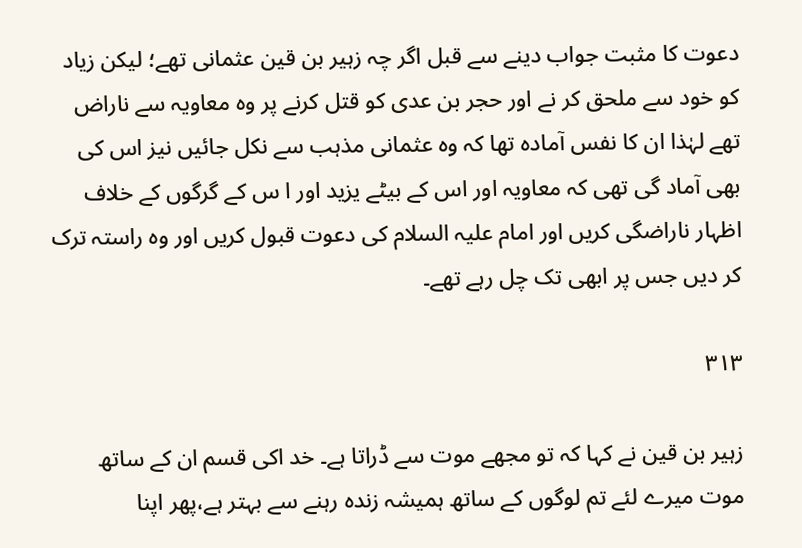دعوت کا مثبت جواب دینے سے قبل اگر چہ زہیر بن قین عثمانی تھے؛ لیکن زیاد کو خود سے ملحق کر نے اور حجر بن عدی کو قتل کرنے پر وہ معاویہ سے ناراض تھے لہٰذا ان کا نفس آمادہ تھا کہ وہ عثمانی مذہب سے نکل جائیں نیز اس کی بھی آماد گی تھی کہ معاویہ اور اس کے بیٹے یزید اور ا س کے گرگوں کے خلاف اظہار ناراضگی کریں اور امام علیہ السلام کی دعوت قبول کریں اور وہ راستہ ترک کر دیں جس پر ابھی تک چل رہے تھے۔

۳۱۳

زہیر بن قین نے کہا کہ تو مجھے موت سے ڈراتا ہے۔ خد اکی قسم ان کے ساتھ موت میرے لئے تم لوگوں کے ساتھ ہمیشہ زندہ رہنے سے بہتر ہے،پھر اپنا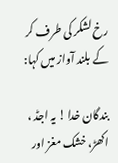رخ لشکر کی طرف کر کے بلند آواز میں کہا:

بندگان خدا ! یہ اجڈ ، اکھڑ، خشک مغز اور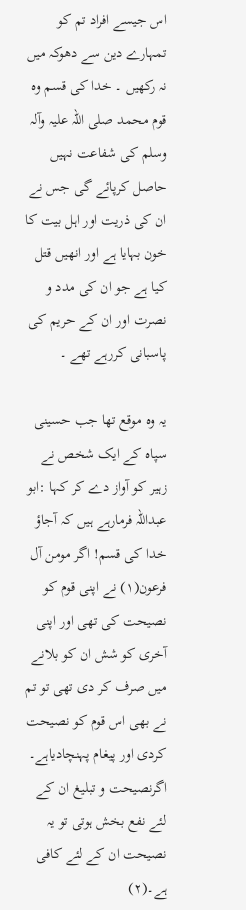اس جیسے افراد تم کو تمہارے دین سے دھوکہ میں نہ رکھیں ۔ خدا کی قسم وہ قوم محمد صلی اللہ علیہ وآلہ وسلم کی شفاعت نہیں حاصل کرپائے گی جس نے ان کی ذریت اور اہل بیت کا خون بہایا ہے اور انھیں قتل کیا ہے جو ان کی مدد و نصرت اور ان کے حریم کی پاسبانی کررہے تھے ۔

یہ وہ موقع تھا جب حسینی سپاہ کے ایک شخص نے زہیر کو آواز دے کر کہا :ابو عبداللہ فرمارہے ہیں کہ آجاؤ خدا کی قسم! اگر مومن آل فرعون(١) نے اپنی قوم کو نصیحت کی تھی اور اپنی آخری کو شش ان کو بلانے میں صرف کر دی تھی تو تم نے بھی اس قوم کو نصیحت کردی اور پیغام پہنچادیاہے۔ اگرنصیحت و تبلیغ ان کے لئے نفع بخش ہوتی تو یہ نصیحت ان کے لئے کافی ہے۔(٢)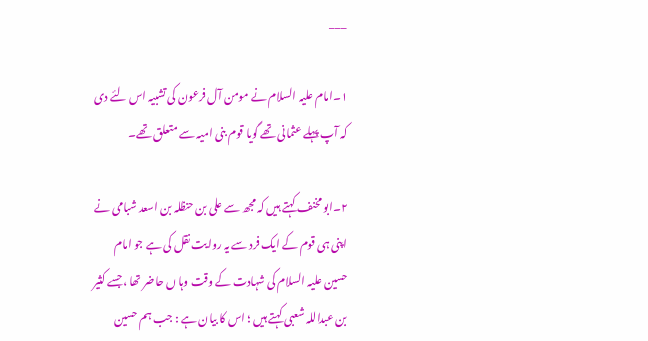___

١۔امام علیہ السلام نے مومن آل فرعون کی تشبیہ اس لئے دی کہ آپ پہلے عثمانی تھے گویا قوم بنی امیہ سے متعلق تھے۔

٢۔ابو مخنف کہتے ہیں کہ مجھ سے علی بن حنظلہ بن اسعد شبامی نے اپنی ہی قوم کے ایک فرد سے یہ روایت نقل کی ہے جو امام حسین علیہ السلام کی شہادت کے وقت وہا ں حاضر تھا ،جسے کثیر بن عبداللہ شعبی کہتے ہیں ؛ اس کا بیان ہے : جب ہم حسین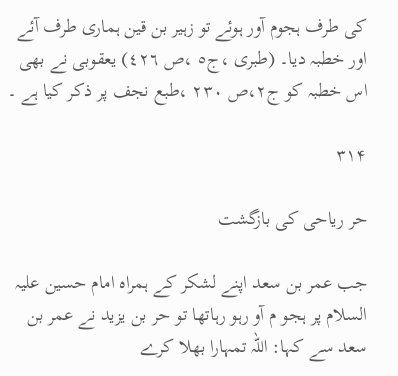کی طرف ہجوم آور ہوئے تو زہیر بن قین ہماری طرف آئے اور خطبہ دیا۔ (طبری ،ج٥ ،ص ٤٢٦) یعقوبی نے بھی اس خطبہ کو ج٢،ص ٢٣٠ ،طبع نجف پر ذکر کیا ہے ۔

۳۱۴

حر ریاحی کی بازگشت

جب عمر بن سعد اپنے لشکر کے ہمراہ امام حسین علیہ السلام پر ہجو م آو رہو رہاتھا تو حر بن یزید نے عمر بن سعد سے کہا: اللہ تمہارا بھلا کرے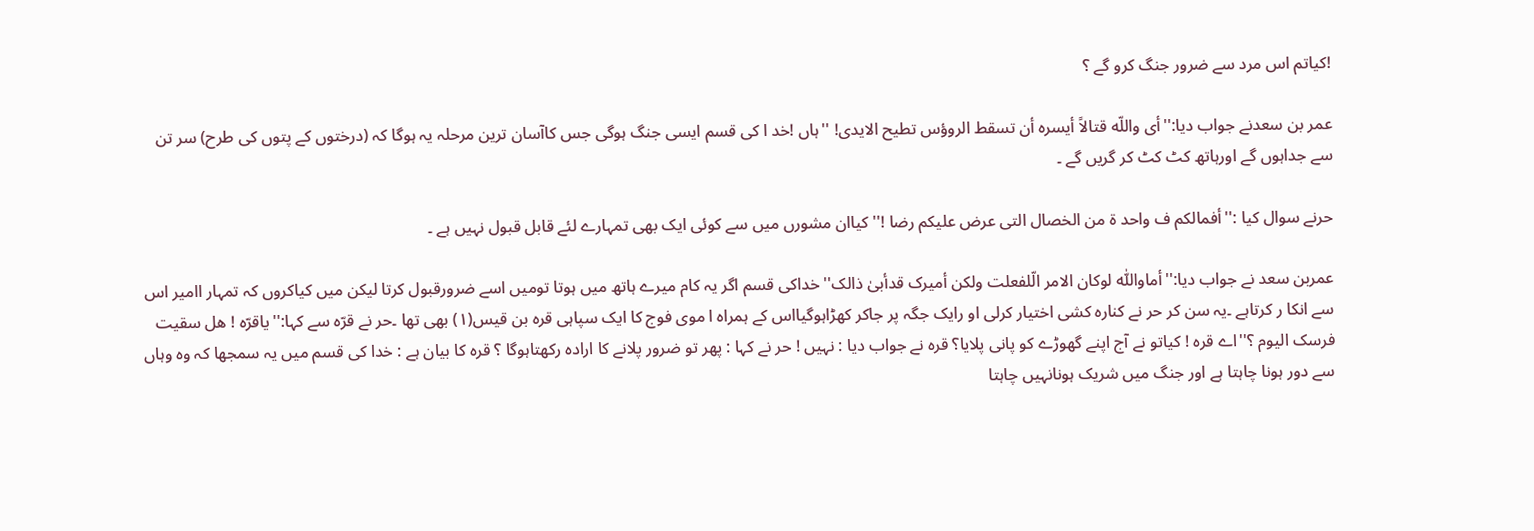!کیاتم اس مرد سے ضرور جنگ کرو گے ؟

عمر بن سعدنے جواب دیا:''أی واللّه قتالاً أیسره أن تسقط الروؤس تطیح الایدی! ''ہاں !خد ا کی قسم ایسی جنگ ہوگی جس کاآسان ترین مرحلہ یہ ہوگا کہ (درختوں کے پتوں کی طرح) سر تن سے جداہوں گے اورہاتھ کٹ کٹ کر گریں گے ۔

حرنے سوال کیا :''أفمالکم ف واحد ة من الخصال التی عرض علیکم رضا !'' کیاان مشورں میں سے کوئی ایک بھی تمہارے لئے قابل قبول نہیں ہے ۔

عمربن سعد نے جواب دیا:''أماواللّٰه لوکان الامر الّلفعلت ولکن أمیرک قدأبیٰ ذالک'' خداکی قسم اگر یہ کام میرے ہاتھ میں ہوتا تومیں اسے ضرورقبول کرتا لیکن میں کیاکروں کہ تمہار اامیر اس سے انکا ر کرتاہے ۔یہ سن کر حر نے کنارہ کشی اختیار کرلی او رایک جگہ پر جاکر کھڑاہوگیااس کے ہمراہ ا موی فوج کا ایک سپاہی قرہ بن قیس(١) بھی تھا ۔حر نے قرّہ سے کہا:''یاقرّہ ! ھل سقیت فرسک الیوم ؟''اے قرہ ! کیاتو نے آج اپنے گھوڑے کو پانی پلایا؟ قرہ نے جواب دیا : نہیں ! حر نے کہا : پھر تو ضرور پلانے کا ارادہ رکھتاہوگا ؟ قرہ کا بیان ہے : خدا کی قسم میں یہ سمجھا کہ وہ وہاں سے دور ہونا چاہتا ہے اور جنگ میں شریک ہونانہیں چاہتا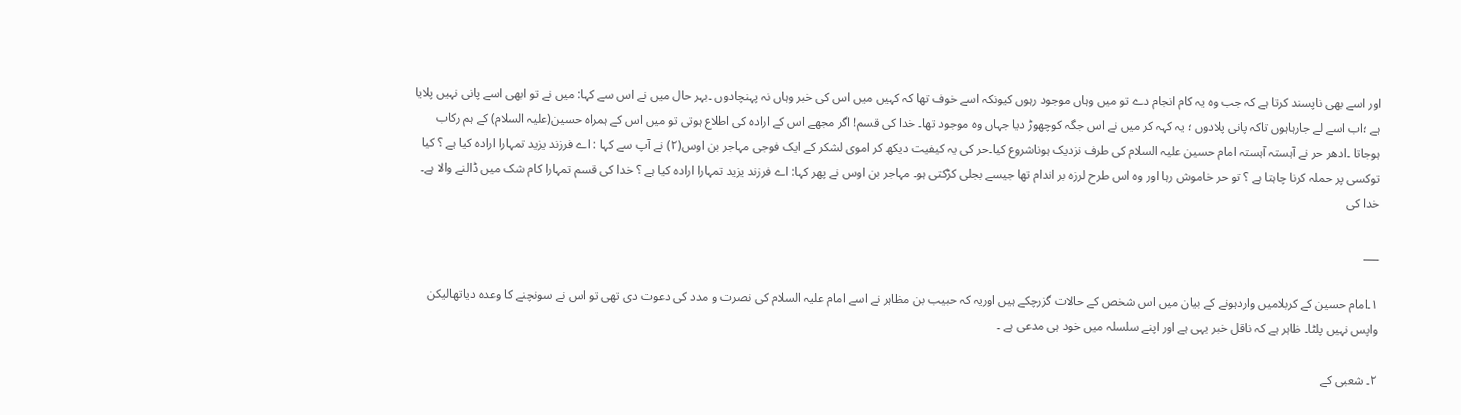اور اسے بھی ناپسند کرتا ہے کہ جب وہ یہ کام انجام دے تو میں وہاں موجود رہوں کیونکہ اسے خوف تھا کہ کہیں میں اس کی خبر وہاں نہ پہنچادوں ۔بہر حال میں نے اس سے کہا: میں نے تو ابھی اسے پانی نہیں پلایا ہے ؛اب اسے لے جارہاہوں تاکہ پانی پلادوں ؛ یہ کہہ کر میں نے اس جگہ کوچھوڑ دیا جہاں وہ موجود تھا۔ خدا کی قسم! اگر مجھے اس کے ارادہ کی اطلاع ہوتی تو میں اس کے ہمراہ حسین(علیہ السلام) کے ہم رکاب ہوجاتا ۔ادھر حر نے آہستہ آہستہ امام حسین علیہ السلام کی طرف نزدیک ہوناشروع کیا۔حر کی یہ کیفیت دیکھ کر اموی لشکر کے ایک فوجی مہاجر بن اوس(٢) نے آپ سے کہا : اے فرزند یزید تمہارا ارادہ کیا ہے ؟ کیا توکسی پر حملہ کرنا چاہتا ہے ؟ تو حر خاموش رہا اور وہ اس طرح لرزہ بر اندام تھا جیسے بجلی کڑکتی ہو۔ مہاجر بن اوس نے پھر کہا: اے فرزند یزید تمہارا ارادہ کیا ہے ؟ خدا کی قسم تمہارا کام شک میں ڈالنے والا ہے۔ خدا کی

___

١۔امام حسین کے کربلامیں واردہونے کے بیان میں اس شخص کے حالات گزرچکے ہیں اوریہ کہ حبیب بن مظاہر نے اسے امام علیہ السلام کی نصرت و مدد کی دعوت دی تھی تو اس نے سونچنے کا وعدہ دیاتھالیکن واپس نہیں پلٹا۔ ظاہر ہے کہ ناقل خبر یہی ہے اور اپنے سلسلہ میں خود ہی مدعی ہے ۔

٢۔ شعبی کے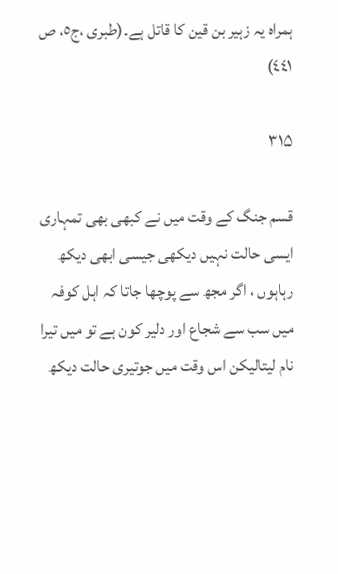ہمراہ یہ زہیر بن قین کا قاتل ہے۔(طبری ،ج٥، ص ٤٤١)

۳۱۵

قسم جنگ کے وقت میں نے کبھی بھی تمہاری ایسی حالت نہیں دیکھی جیسی ابھی دیکھ رہاہوں ، اگر مجھ سے پوچھا جاتا کہ اہل کوفہ میں سب سے شجاع اور دلیر کون ہے تو میں تیرا نام لیتالیکن اس وقت میں جوتیری حالت دیکھ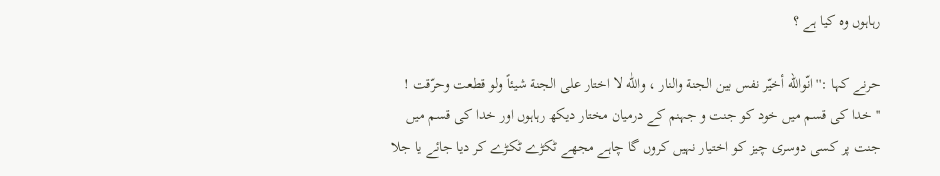رہاہوں وہ کیا ہے ؟

حرنے کہا :''انّواللّه أخيّر نفس بین الجنة والنار ، واللّٰه لا اختار علی الجنة شیئاً ولو قطعت وحرّقت ! ''خدا کی قسم میں خود کو جنت و جہنم کے درمیان مختار دیکھ رہاہوں اور خدا کی قسم میں جنت پر کسی دوسری چیز کو اختیار نہیں کروں گا چاہے مجھے ٹکڑے ٹکڑے کر دیا جائے یا جلا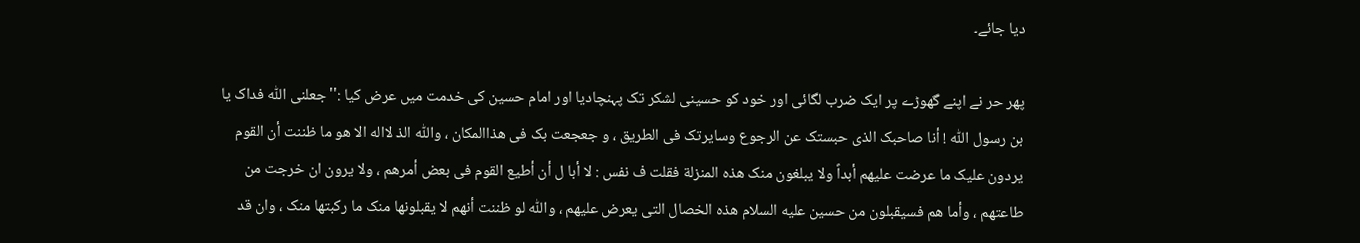دیا جائے۔

پھر حر نے اپنے گھوڑے پر ایک ضرب لگائی اور خود کو حسینی لشکر تک پہنچادیا اور امام حسین کی خدمت میں عرض کیا :''جعلنی اللّٰه فداک یا بن رسول اللّٰه ! أنا صاحبک الذی حبستک عن الرجوع وسایرتک فی الطریق ، و جعجعت بک فی هذاالمکان ، واللّٰه الذ لااله الا هو ما ظننت أن القوم یردون علیک ما عرضت علیهم أبداً ولا یبلغون منک هذه المنزلة فقلت ف نفس : لا أبا ل أن أطیع القوم فی بعض أمرهم ، ولا یرون ان خرجت من طاعتهم ، وأما هم فسیقبلون من حسین علیه السلام هذه الخصال التی یعرض علیهم ، واللّٰه لو ظننت أنهم لا یقبلونها منک ما رکبتها منک ، وان قد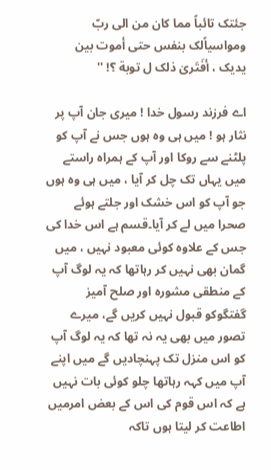جئتک تائباً مما کان من الی ربّ ومواسیاًلک بنفس حتی أموت بین یدیک ، أفَتَریٰ ذلک ل توبة ؟! ''

اے فرزند رسول خدا ! میری جان آپ پر نثار ہو ! میں ہی وہ ہوں جس نے آپ کو پلٹنے سے روکا اور آپ کے ہمراہ راستے میں یہاں تک چل کر آیا ، میں ہی وہ ہوں جو آپ کو اس خشک اور جلتے ہوئے صحرا میں لے کر آیا۔قسم ہے اس خدا کی جس کے علاوہ کوئی معبود نہیں ، میں گمان بھی نہیں کر رہاتھا کہ یہ لوگ آپ کے منطقی مشورہ اور صلح آمیز گفتگوکو قبول نہیں کریں گے، میرے تصور میں بھی یہ نہ تھا کہ یہ لوگ آپ کو اس منزل تک پہنچادیں گے میں اپنے آپ میں کہہ رہاتھا چلو کوئی بات نہیں ہے کہ اس قوم کی اس کے بعض امرمیں اطاعت کر لیتا ہوں تاکہ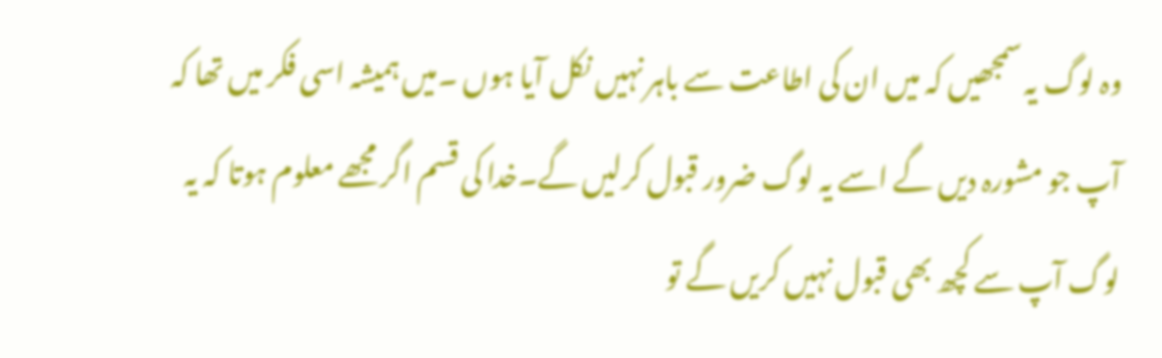وہ لوگ یہ سمجھیں کہ میں ان کی اطاعت سے باہر نہیں نکل آیا ہوں ۔میں ہمیشہ اسی فکر میں تھا کہ آپ جو مشورہ دیں گے اسے یہ لوگ ضرور قبول کرلیں گے۔خدا کی قسم اگر مجھے معلوم ہوتا کہ یہ لوگ آپ سے کچھ بھی قبول نہیں کریں گے تو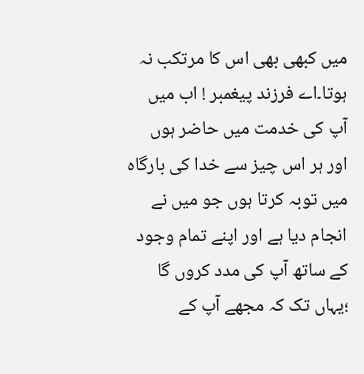میں کبھی بھی اس کا مرتکب نہ ہوتا۔اے فرزند پیغمبر ! اب میں آپ کی خدمت میں حاضر ہوں اور ہر اس چیز سے خدا کی بارگاہ میں توبہ کرتا ہوں جو میں نے انجام دیا ہے اور اپنے تمام وجود کے ساتھ آپ کی مدد کروں گا ؛یہاں تک کہ مجھے آپ کے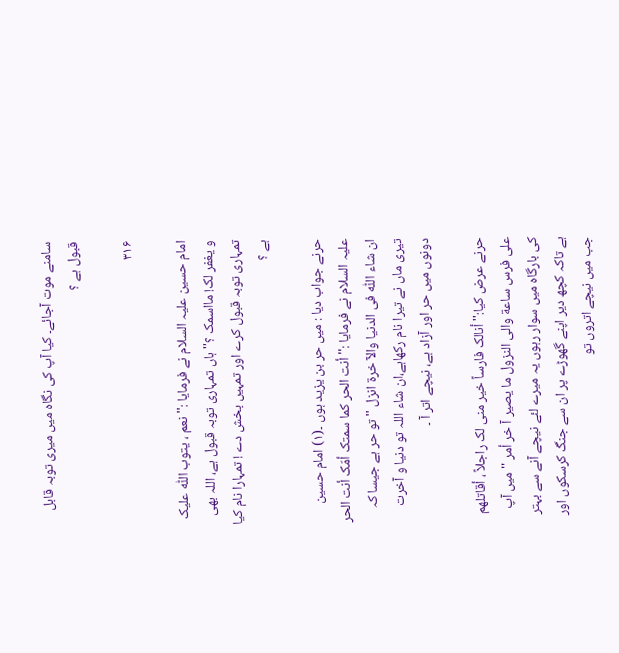سامنے موت آجائے۔ کیا آپ کی نگاہ میں میری توبہ قابل قبول ہے ؟

۳۱۶

امام حسین علیہ السلام نے فرمایا :''نعم ، یتوب اللّٰه علیک و یغفر لک! مااسمک ؟'' ہاں تمہاری توبہ قبول ہے، اللہ بھی تمہاری توبہ قبول کرے اور تمہیں بخش دے ! تمہارا نام کیا ہے ؟

حرنے جواب دیا : میں حر بن یزید ہوں ۔(١) امام حسین علیہ السلام نے فرمایا :''أنت الحر کما سمتک أمّک أنت الحر ان شاء اللّٰه فی الدنیا والآ خرة انزل '' تو حر ہے جیسا کہ تیری ماں نے تیرا نام رکھاہے،ان شاء اللہ تو دنیا و آخرت دونوں میں حر اور آزاد ہے، نیچے اتر آ ۔

حرنے عرض کیا:'' أنالک فارساً خیر منی لک راجلاً ، أقاتلهم علی فرس ساعة والی النزول ما یصیر آ خر أمر ''میں آپ کی بارگاہ میں سوار رہوں یہ میرے لئے نیچے آنے سے بہتر ہے تاکہ کچھ دیر اپنے گھوڑے پر ان سے جنگ کرسکوں اور جب میں نیچے اتروں تو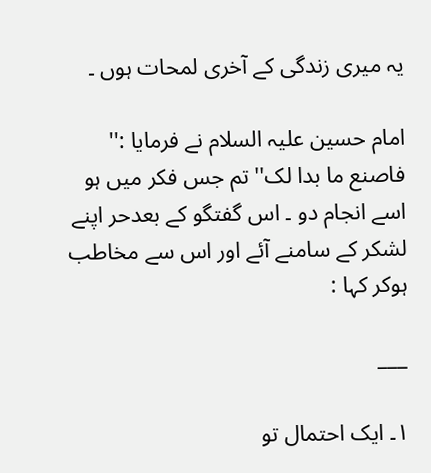یہ میری زندگی کے آخری لمحات ہوں ۔

امام حسین علیہ السلام نے فرمایا :'' فاصنع ما بدا لک'' تم جس فکر میں ہو اسے انجام دو ۔ اس گفتگو کے بعدحر اپنے لشکر کے سامنے آئے اور اس سے مخاطب ہوکر کہا :

___

١۔ ایک احتمال تو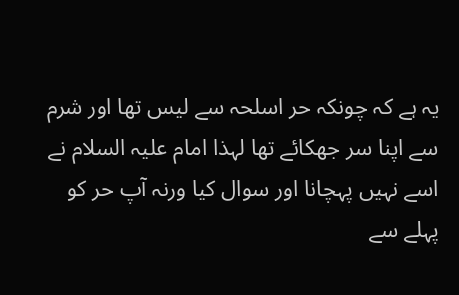یہ ہے کہ چونکہ حر اسلحہ سے لیس تھا اور شرم سے اپنا سر جھکائے تھا لہذا امام علیہ السلام نے اسے نہیں پہچانا اور سوال کیا ورنہ آپ حر کو پہلے سے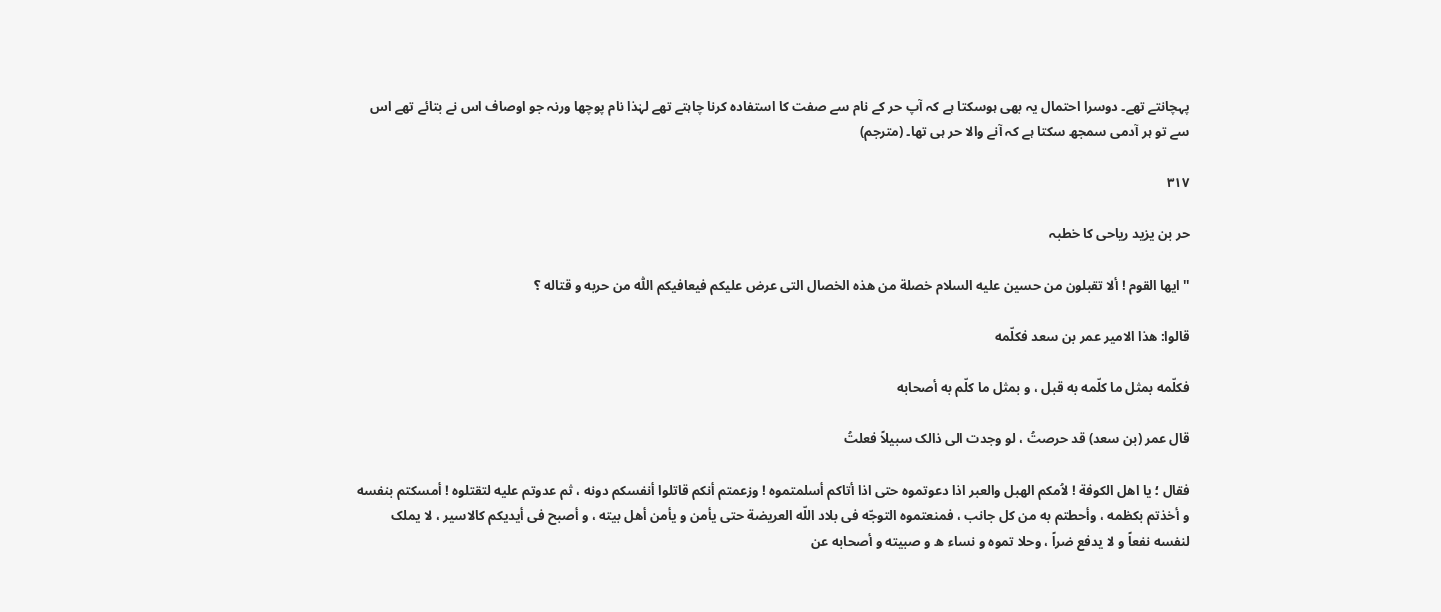پہچانتے تھے۔ دوسرا احتمال یہ بھی ہوسکتا ہے کہ آپ حر کے نام سے صفت کا استفادہ کرنا چاہتے تھے لہٰذا نام پوچھا ورنہ جو اوصاف اس نے بتائے تھے اس سے تو ہر آدمی سمجھ سکتا ہے کہ آنے والا حر ہی تھا۔ (مترجم)

۳۱۷

حر بن یزید ریاحی کا خطبہ

''ایها القوم ! ألا تقبلون من حسین علیه السلام خصلة من هذه الخصال التی عرض علیکم فیعافیکم اللّٰه من حربه و قتاله ؟

قالوا: هذا الامیر عمر بن سعد فکلّمه

فکلّمه بمثل ما کلّمه به قبل ، و بمثل ما کلّم به أصحابه

قال عمر (بن سعد) قد حرصتُ ، لو وجدت الی ذالک سبیلاً فعلتُ

فقال ؛ یا اهل الکوفة ! لاُمکم الهبل والعبر اذا دعوتموه حتی اذا أتاکم أسلمتموه ! وزعمتم أنکم قاتلوا أنفسکم دونه ، ثم عدوتم علیه لتقتلوه ! أمسکتم بنفسه و أخذتم بکظمه ، وأحطتم به من کل جانب ، فمنعتموه التوجّه فی بلاد اللّه العریضة حتی یأمن و یأمن أهل بیته ، و أصبح فی أیدیکم کالاسیر ، لا یملک لنفسه نفعاً و لا یدفع ضراً ، وحلا تموه و نساء ه و صبیته و أصحابه عن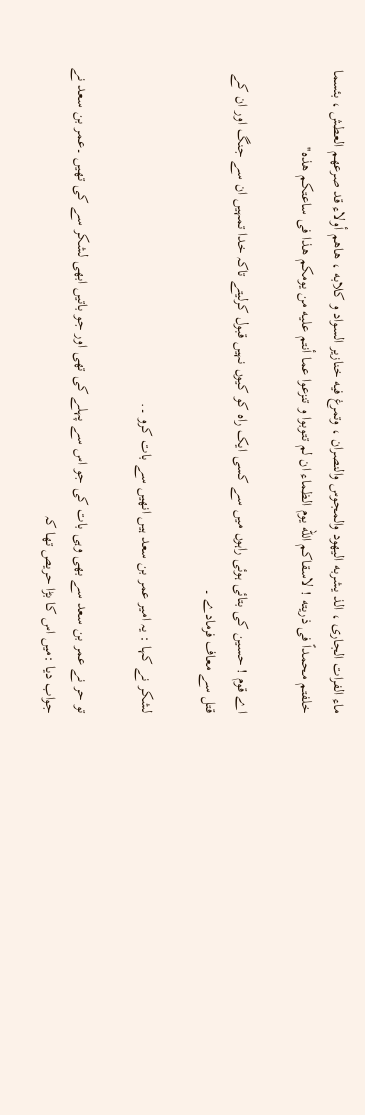ماء الفرات الجاری ، الذ یشربه الیهود والمجوس والنصران ، وتمرغ فیه خنازیر السواد و کلابه ، هاهم أولاء قد صرعهم العطش ، بئسما خلفتم محمداً فی ذریته ! لاسقاکم اللّه یوم الظماء ان لم تتوبوا و تنزعوا عما أنتم علیه من یومکم هذا فی ساعتکم هذه''

اے قوم ! حسین کی بتائی ہوئی راہوں میں سے کسی ایک راہ کو کیوں نہیں قبول کرلیتے تاکہ خدا تمہیں ان سے جنگ اور ان کے قتل سے معاف فرمادے ۔

لشکر نے کہا : یہ امیر عمر بن سعد ہیں انھیں سے بات کرو ۔.

تو حر نے عمر بن سعد سے بھی وہی بات کی جو اس سے پہلے کی تھی اور جو باتیں ابھی لشکر سے کی تھیں ۔عمر بن سعد نے جواب دیا :میں اس کا بڑا حریص تھا کہ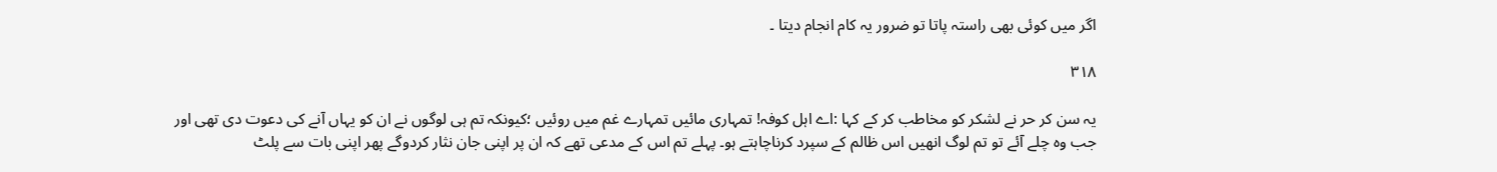اگر میں کوئی بھی راستہ پاتا تو ضرور یہ کام انجام دیتا ۔

۳۱۸

یہ سن کر حر نے لشکر کو مخاطب کر کے کہا :اے اہل کوفہ! تمہاری مائیں تمہارے غم میں روئیں ؛کیونکہ تم ہی لوگوں نے ان کو یہاں آنے کی دعوت دی تھی اور جب وہ چلے آئے تو تم لوگ انھیں اس ظالم کے سپرد کرناچاہتے ہو۔ پہلے تم اس کے مدعی تھے کہ ان پر اپنی جان نثار کردوگے پھر اپنی بات سے پلٹ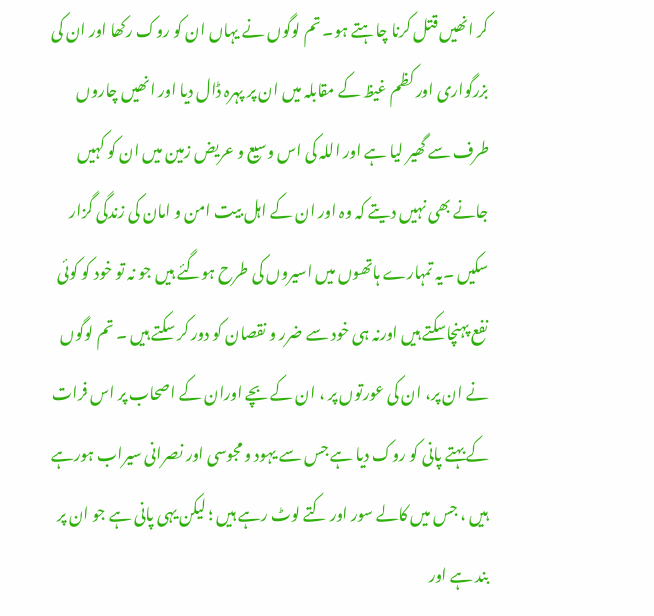کر انھیں قتل کرنا چاہتے ہو۔ تم لوگوں نے یہاں ان کو روک رکھا اور ان کی بزرگواری اور کظم غیظ کے مقابلہ میں ان پر پہرہ ڈال دیا اور انھیں چاروں طرف سے گھیر لیا ہے اور اللہ کی اس وسیع و عریض زمین میں ان کو کہیں جانے بھی نہیں دیتے کہ وہ اور ان کے اہل بیت امن و امان کی زندگی گزار سکیں ۔یہ تمہارے ہاتھوں میں اسیروں کی طرح ہوگئے ہیں جو نہ تو خود کو کوئی نفع پہنچاسکتے ہیں اورنہ ہی خود سے ضرر و نقصان کو دور کر سکتے ہیں ۔ تم لوگوں نے ان پر، ان کی عورتوں پر ، ان کے بچے اوران کے اصحاب پر اس فرات کے بہتے پانی کو روک دیا ہے جس سے یہود و مجوسی اور نصرانی سیراب ہورہے ہیں ، جس میں کالے سور اور کتے لوٹ رہے ہیں ؛ لیکن یہی پانی ہے جو ان پر بند ہے اور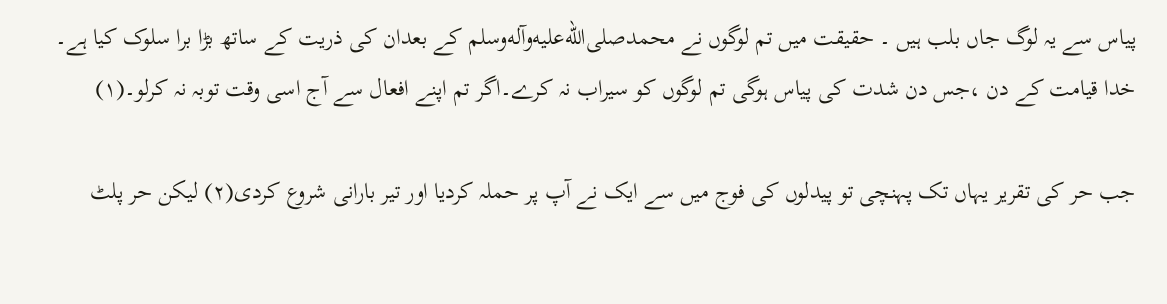پیاس سے یہ لوگ جاں بلب ہیں ۔ حقیقت میں تم لوگوں نے محمدصلى‌الله‌عليه‌وآله‌وسلم کے بعدان کی ذریت کے ساتھ بڑا برا سلوک کیا ہے۔ خدا قیامت کے دن ،جس دن شدت کی پیاس ہوگی تم لوگوں کو سیراب نہ کرے۔اگر تم اپنے افعال سے آج اسی وقت توبہ نہ کرلو۔(١)

جب حر کی تقریر یہاں تک پہنچی تو پیدلوں کی فوج میں سے ایک نے آپ پر حملہ کردیا اور تیر بارانی شروع کردی(٢) لیکن حر پلٹ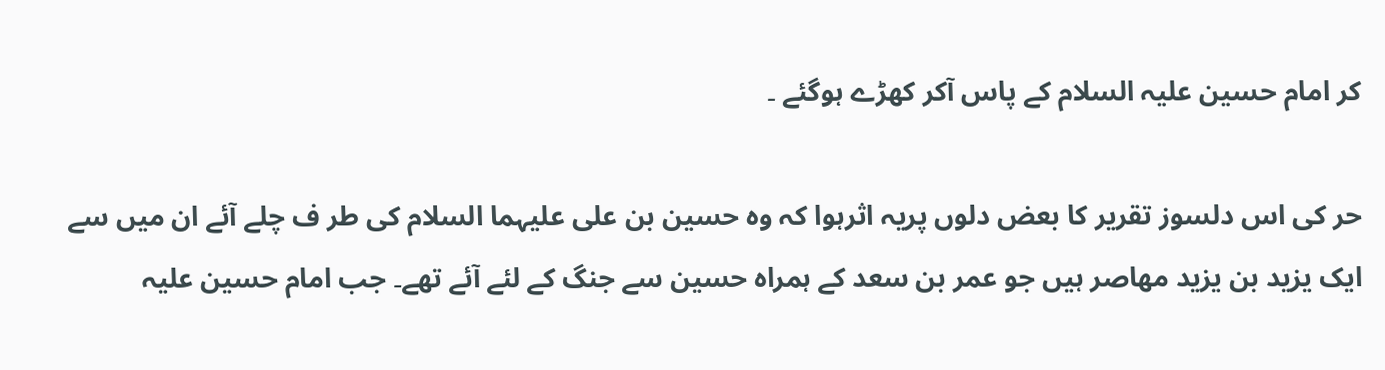کر امام حسین علیہ السلام کے پاس آکر کھڑے ہوگئے ۔

حر کی اس دلسوز تقریر کا بعض دلوں پریہ اثرہوا کہ وہ حسین بن علی علیہما السلام کی طر ف چلے آئے ان میں سے ایک یزید بن یزید مھاصر ہیں جو عمر بن سعد کے ہمراہ حسین سے جنگ کے لئے آئے تھے۔ جب امام حسین علیہ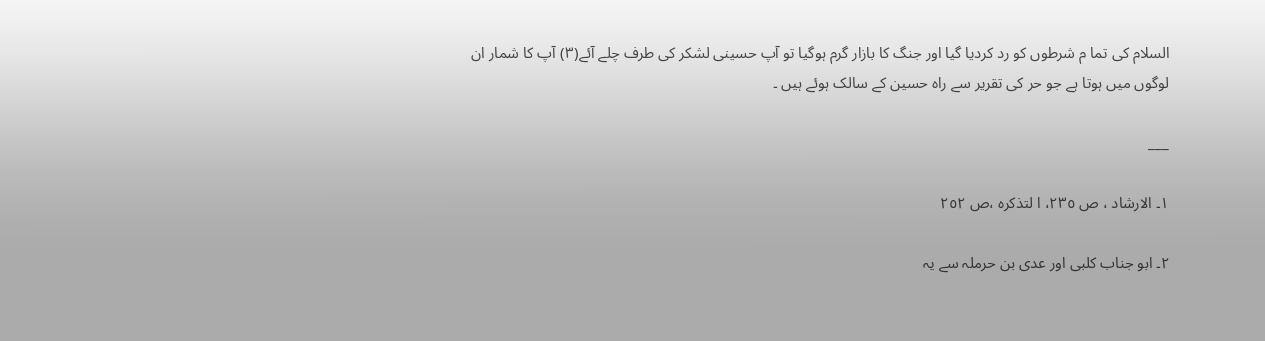السلام کی تما م شرطوں کو رد کردیا گیا اور جنگ کا بازار گرم ہوگیا تو آپ حسینی لشکر کی طرف چلے آئے(٣) آپ کا شمار ان لوگوں میں ہوتا ہے جو حر کی تقریر سے راہ حسین کے سالک ہوئے ہیں ۔

___

١۔ الارشاد ، ص ٢٣٥، ا لتذکرہ ،ص ٢٥٢

٢۔ ابو جناب کلبی اور عدی بن حرملہ سے یہ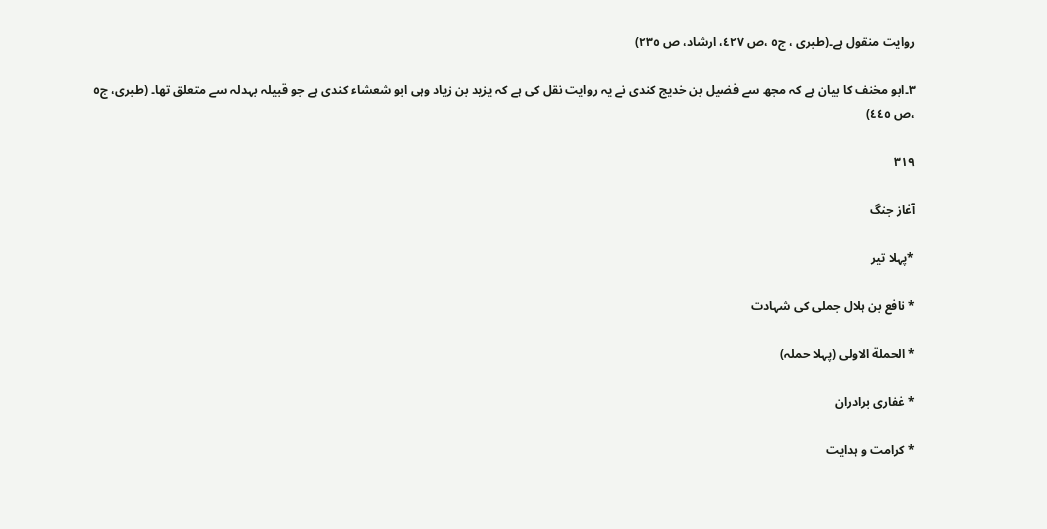روایت منقول ہے۔(طبری ، ج٥ ،ص ٤٢٧، ارشاد، ص ٢٣٥)

٣۔ابو مخنف کا بیان ہے کہ مجھ سے فضیل بن خدیج کندی نے یہ روایت نقل کی ہے کہ یزید بن زیاد وہی ابو شعشاء کندی ہے جو قبیلہ بہدلہ سے متعلق تھا۔ (طبری، ج٥ ،ص ٤٤٥)

۳۱۹

آغاز جنگ

*پہلا تیر

* نافع بن ہلال جملی کی شہادت

* الحملة الاولی (پہلا حملہ)

* غفاری برادران

* کرامت و ہدایت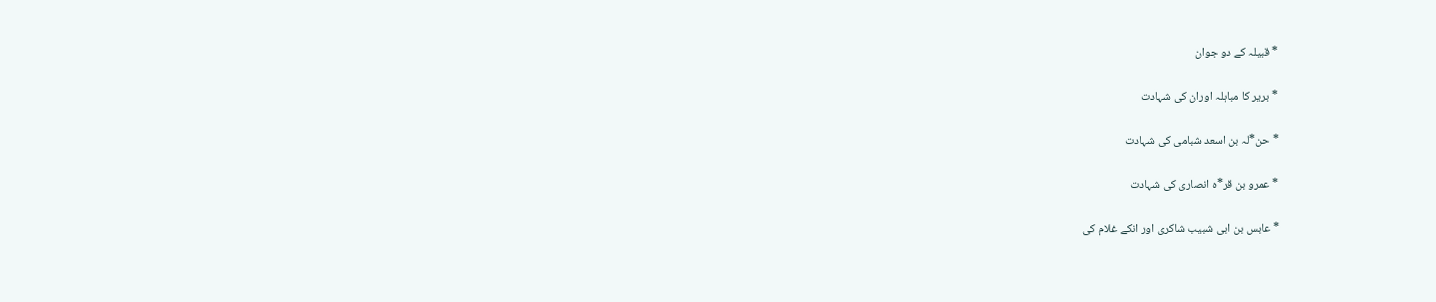* قبیلہ کے دو جوان

* بریر کا مباہلہ اوران کی شہادت

* حن*لہ بن اسعد شبامی کی شہادت

* عمرو بن قر*ہ انصاری کی شہادت

* عابس بن ابی شبیب شاکری اور انکے غلام کی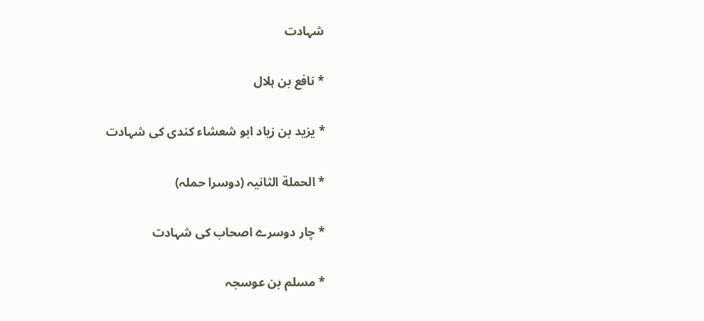شہادت

* نافع بن ہلال

* یزید بن زیاد ابو شعشاء کندی کی شہادت

* الحملة الثانیہ (دوسرا حملہ)

* چار دوسرے اصحاب کی شہادت

* مسلم بن عوسجہ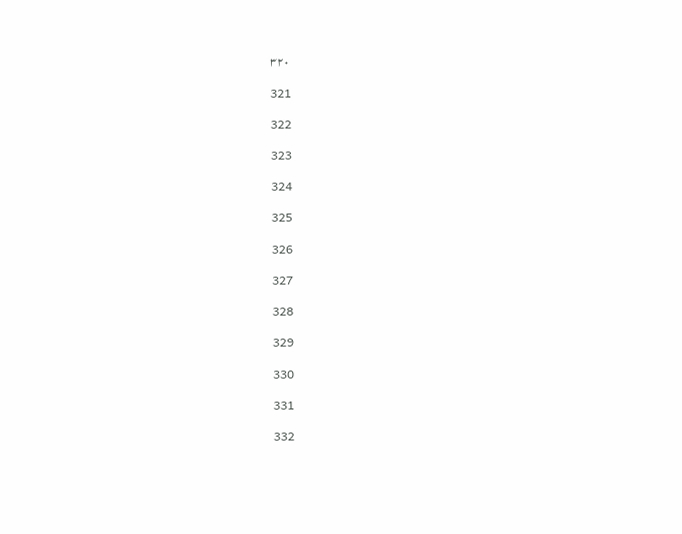۳۲۰

321

322

323

324

325

326

327

328

329

330

331

332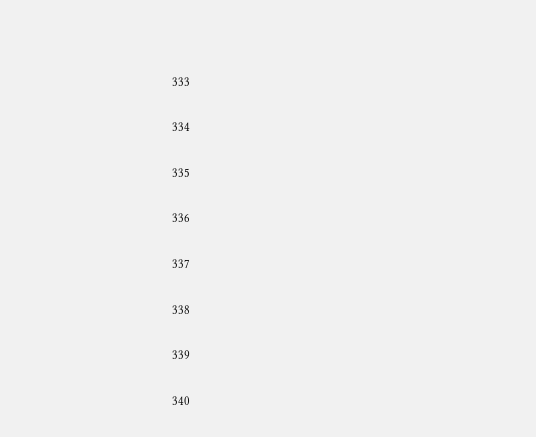333

334

335

336

337

338

339

340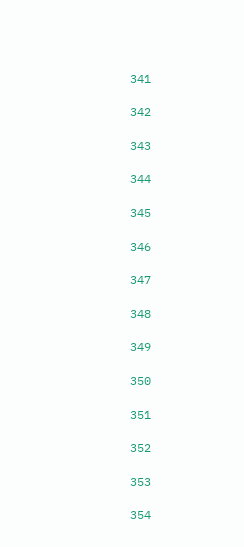341

342

343

344

345

346

347

348

349

350

351

352

353

354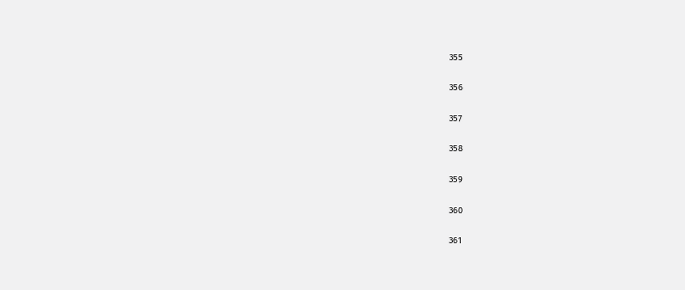355

356

357

358

359

360

361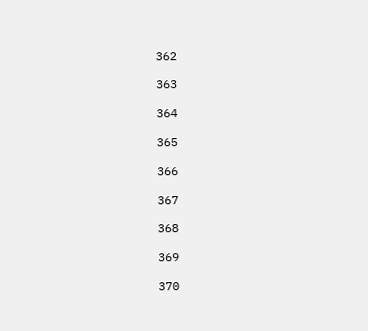362

363

364

365

366

367

368

369

370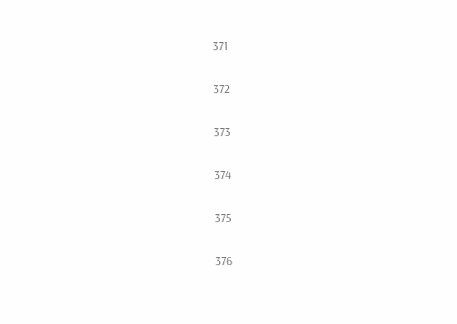371

372

373

374

375

376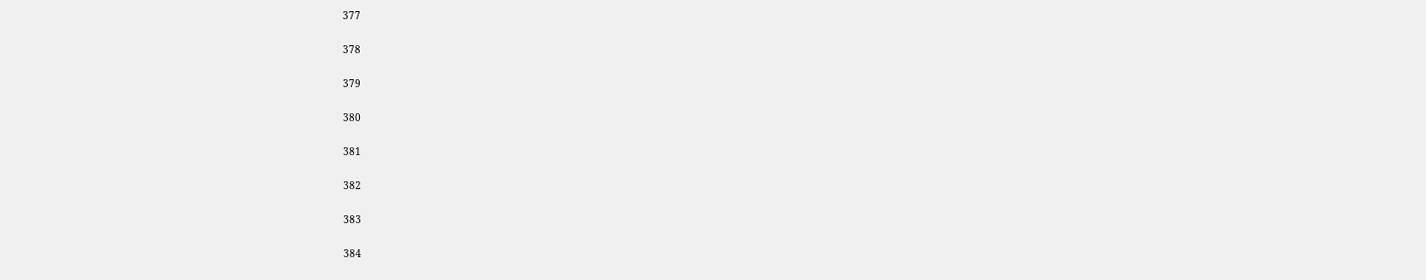377

378

379

380

381

382

383

384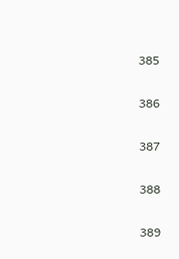385

386

387

388

389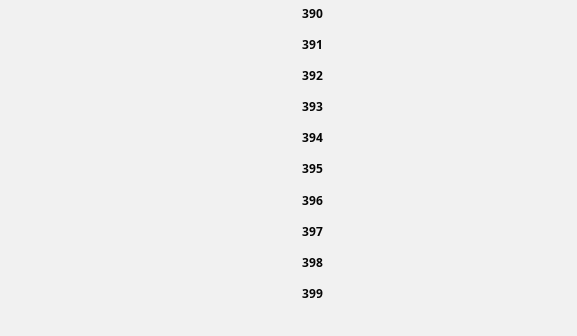390

391

392

393

394

395

396

397

398

399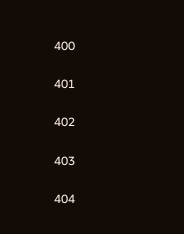400

401

402

403

404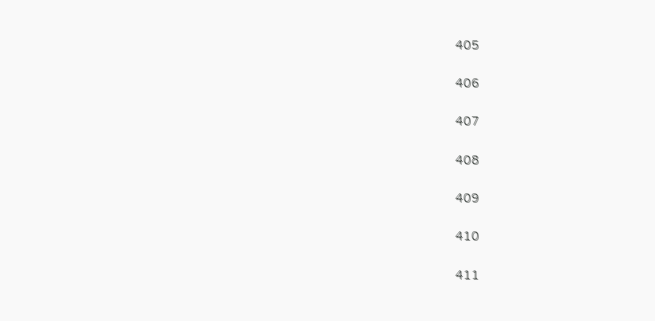405

406

407

408

409

410

411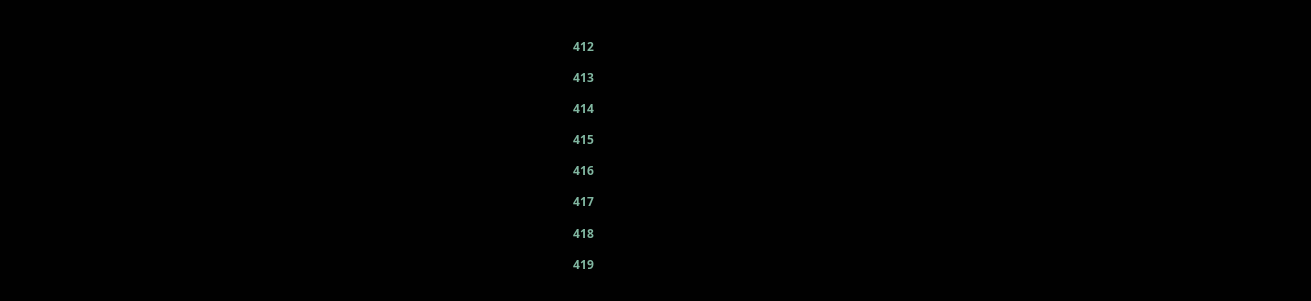412

413

414

415

416

417

418

419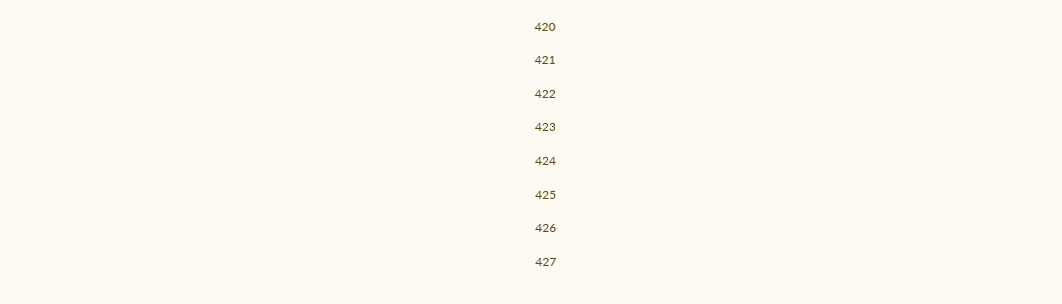420

421

422

423

424

425

426

427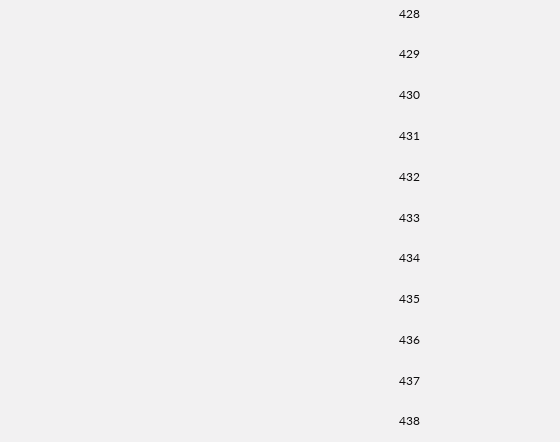428

429

430

431

432

433

434

435

436

437

438